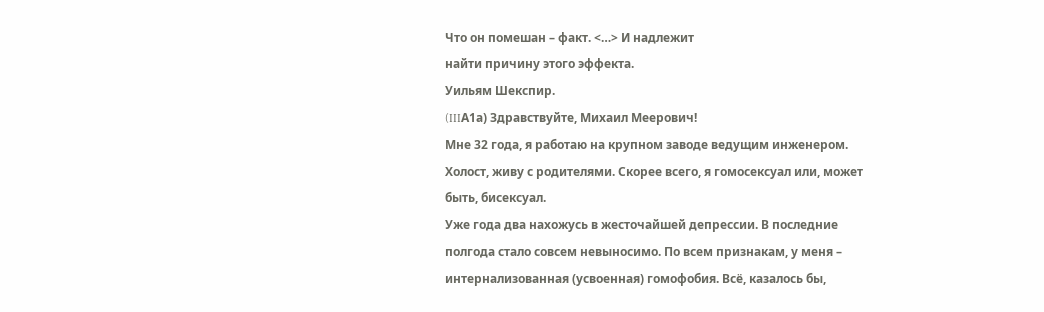Что он помешан – факт. <…> И надлежит
найти причину этого эффекта.
Уильям Шекспир.
(IIIА1а) Здравствуйте, Михаил Меерович!
Мне 32 года, я работаю на крупном заводе ведущим инженером. Холост, живу с родителями. Скорее всего, я гомосексуал или, может быть, бисексуал.
Уже года два нахожусь в жесточайшей депрессии. В последние полгода стало совсем невыносимо. По всем признакам, у меня – интернализованная (усвоенная) гомофобия. Всё, казалось бы,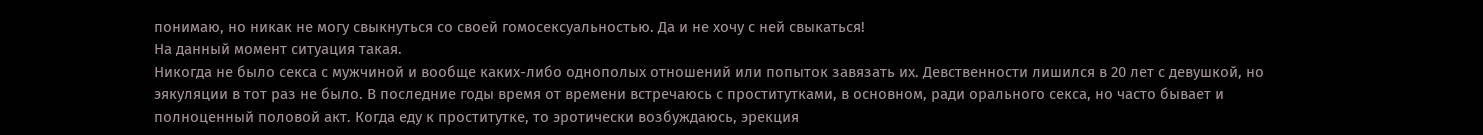понимаю, но никак не могу свыкнуться со своей гомосексуальностью. Да и не хочу с ней свыкаться!
На данный момент ситуация такая.
Никогда не было секса с мужчиной и вообще каких-либо однополых отношений или попыток завязать их. Девственности лишился в 20 лет с девушкой, но эякуляции в тот раз не было. В последние годы время от времени встречаюсь с проститутками, в основном, ради орального секса, но часто бывает и полноценный половой акт. Когда еду к проститутке, то эротически возбуждаюсь, эрекция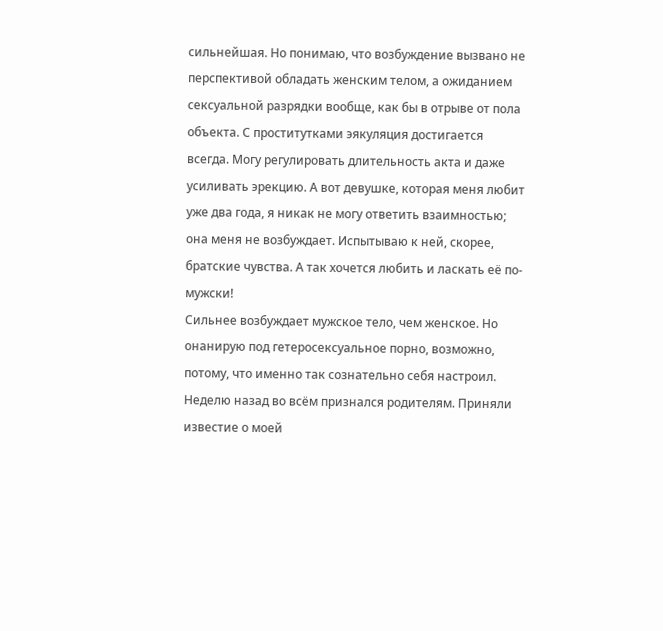сильнейшая. Но понимаю, что возбуждение вызвано не перспективой обладать женским телом, а ожиданием сексуальной разрядки вообще, как бы в отрыве от пола объекта. С проститутками эякуляция достигается всегда. Могу регулировать длительность акта и даже усиливать эрекцию. А вот девушке, которая меня любит уже два года, я никак не могу ответить взаимностью; она меня не возбуждает. Испытываю к ней, скорее, братские чувства. А так хочется любить и ласкать её по-мужски!
Сильнее возбуждает мужское тело, чем женское. Но онанирую под гетеросексуальное порно, возможно, потому, что именно так сознательно себя настроил.
Неделю назад во всём признался родителям. Приняли известие о моей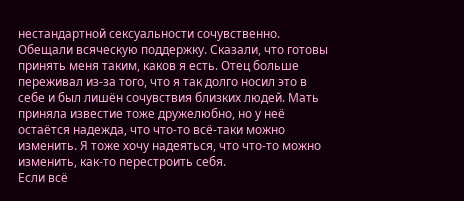нестандартной сексуальности сочувственно. Обещали всяческую поддержку. Сказали, что готовы принять меня таким, каков я есть. Отец больше переживал из-за того, что я так долго носил это в себе и был лишён сочувствия близких людей. Мать приняла известие тоже дружелюбно, но у неё остаётся надежда, что что-то всё-таки можно изменить. Я тоже хочу надеяться, что что-то можно изменить, как-то перестроить себя.
Если всё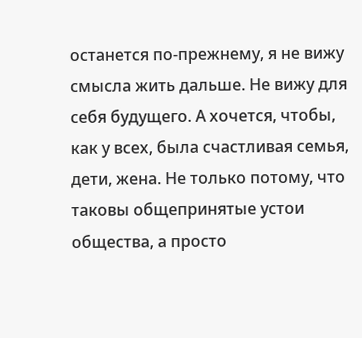останется по-прежнему, я не вижу смысла жить дальше. Не вижу для себя будущего. А хочется, чтобы, как у всех, была счастливая семья, дети, жена. Не только потому, что таковы общепринятые устои общества, а просто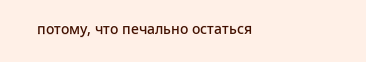потому, что печально остаться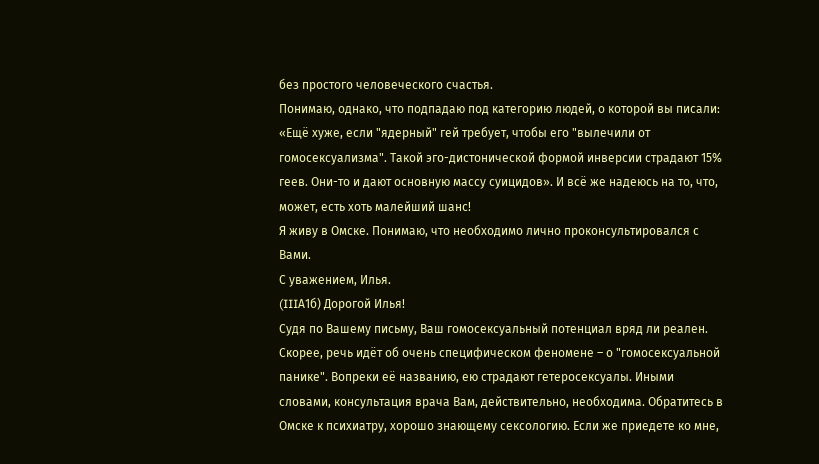без простого человеческого счастья.
Понимаю, однако, что подпадаю под категорию людей, о которой вы писали: «Ещё хуже, если "ядерный" гей требует, чтобы его "вылечили от гомосексуализма". Такой эго-дистонической формой инверсии страдают 15% геев. Они-то и дают основную массу суицидов». И всё же надеюсь на то, что, может, есть хоть малейший шанс!
Я живу в Омске. Понимаю, что необходимо лично проконсультировался с Вами.
С уважением, Илья.
(IIIА1б) Дорогой Илья!
Судя по Вашему письму, Ваш гомосексуальный потенциал вряд ли реален. Скорее, речь идёт об очень специфическом феномене – о "гомосексуальной панике". Вопреки её названию, ею страдают гетеросексуалы. Иными словами, консультация врача Вам, действительно, необходима. Обратитесь в Омске к психиатру, хорошо знающему сексологию. Если же приедете ко мне,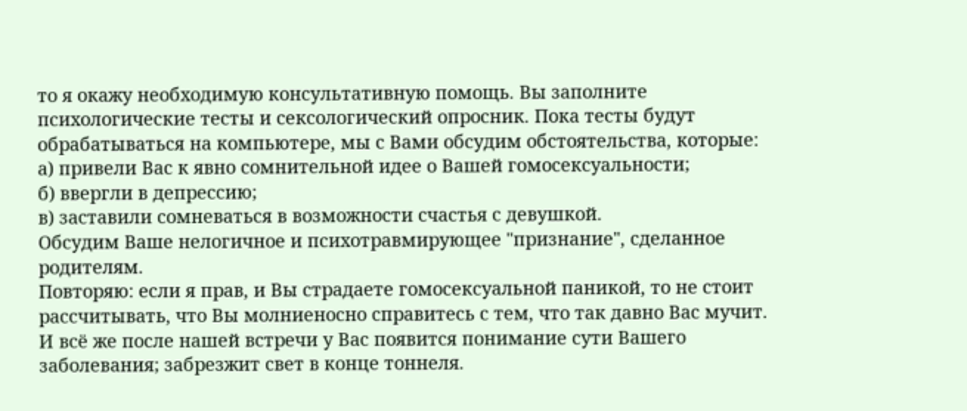то я окажу необходимую консультативную помощь. Вы заполните психологические тесты и сексологический опросник. Пока тесты будут обрабатываться на компьютере, мы с Вами обсудим обстоятельства, которые:
а) привели Вас к явно сомнительной идее о Вашей гомосексуальности;
б) ввергли в депрессию;
в) заставили сомневаться в возможности счастья с девушкой.
Обсудим Ваше нелогичное и психотравмирующее "признание", сделанное родителям.
Повторяю: если я прав, и Вы страдаете гомосексуальной паникой, то не стоит рассчитывать, что Вы молниеносно справитесь с тем, что так давно Вас мучит. И всё же после нашей встречи у Вас появится понимание сути Вашего заболевания; забрезжит свет в конце тоннеля.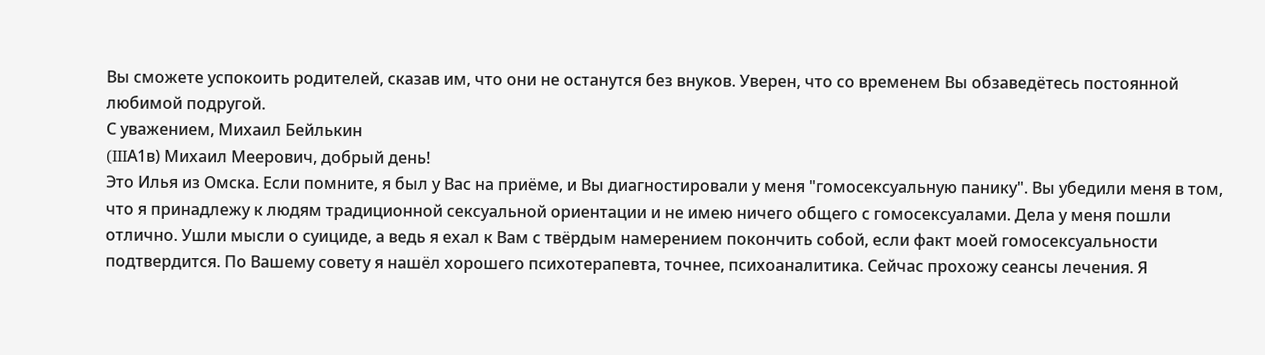Вы сможете успокоить родителей, сказав им, что они не останутся без внуков. Уверен, что со временем Вы обзаведётесь постоянной любимой подругой.
С уважением, Михаил Бейлькин
(IIIА1в) Михаил Меерович, добрый день!
Это Илья из Омска. Если помните, я был у Вас на приёме, и Вы диагностировали у меня "гомосексуальную панику". Вы убедили меня в том, что я принадлежу к людям традиционной сексуальной ориентации и не имею ничего общего с гомосексуалами. Дела у меня пошли отлично. Ушли мысли о суициде, а ведь я ехал к Вам с твёрдым намерением покончить собой, если факт моей гомосексуальности подтвердится. По Вашему совету я нашёл хорошего психотерапевта, точнее, психоаналитика. Сейчас прохожу сеансы лечения. Я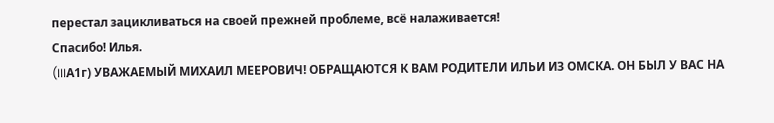перестал зацикливаться на своей прежней проблеме, всё налаживается!
Спасибо! Илья.
(IIIА1г) УВАЖАЕМЫЙ МИХАИЛ МЕЕРОВИЧ! ОБРАЩАЮТСЯ К ВАМ РОДИТЕЛИ ИЛЬИ ИЗ ОМСКА. ОН БЫЛ У ВАС НА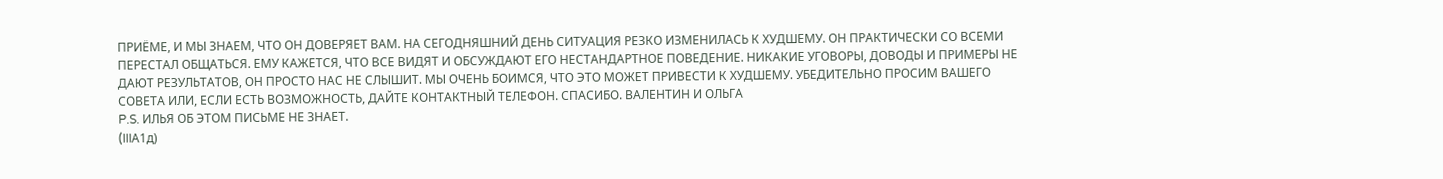ПРИЁМЕ, И МЫ ЗНАЕМ, ЧТО ОН ДОВЕРЯЕТ ВАМ. НА СЕГОДНЯШНИЙ ДЕНЬ СИТУАЦИЯ РЕЗКО ИЗМЕНИЛАСЬ К ХУДШЕМУ. ОН ПРАКТИЧЕСКИ СО ВСЕМИ ПЕРЕСТАЛ ОБЩАТЬСЯ. ЕМУ КАЖЕТСЯ, ЧТО ВСЕ ВИДЯТ И ОБСУЖДАЮТ ЕГО НЕСТАНДАРТНОЕ ПОВЕДЕНИЕ. НИКАКИЕ УГОВОРЫ, ДОВОДЫ И ПРИМЕРЫ НЕ ДАЮТ РЕЗУЛЬТАТОВ, ОН ПРОСТО НАС НЕ СЛЫШИТ. МЫ ОЧЕНЬ БОИМСЯ, ЧТО ЭТО МОЖЕТ ПРИВЕСТИ К ХУДШЕМУ. УБЕДИТЕЛЬНО ПРОСИМ ВАШЕГО СОВЕТА ИЛИ, ЕСЛИ ЕСТЬ ВОЗМОЖНОСТЬ, ДАЙТЕ КОНТАКТНЫЙ ТЕЛЕФОН. СПАСИБО. ВАЛЕНТИН И ОЛЬГА
P.S. ИЛЬЯ ОБ ЭТОМ ПИСЬМЕ НЕ ЗНАЕТ.
(IIIА1д)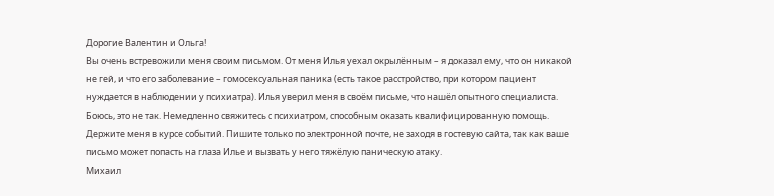Дорогие Валентин и Ольга!
Вы очень встревожили меня своим письмом. От меня Илья уехал окрылённым – я доказал ему, что он никакой не гей, и что его заболевание – гомосексуальная паника (есть такое расстройство, при котором пациент нуждается в наблюдении у психиатра). Илья уверил меня в своём письме, что нашёл опытного специалиста. Боюсь, это не так. Немедленно свяжитесь с психиатром, способным оказать квалифицированную помощь.
Держите меня в курсе событий. Пишите только по электронной почте, не заходя в гостевую сайта, так как ваше письмо может попасть на глаза Илье и вызвать у него тяжёлую паническую атаку.
Михаил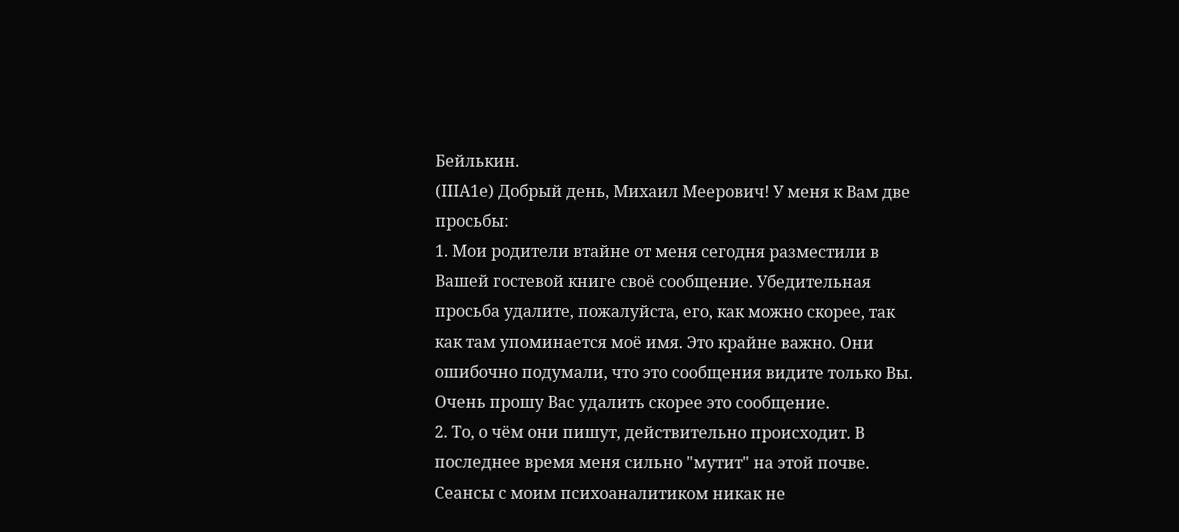Бейлькин.
(IIIА1е) Добрый день, Михаил Меерович! У меня к Вам две просьбы:
1. Мои родители втайне от меня сегодня разместили в Вашей гостевой книге своё сообщение. Убедительная просьба удалите, пожалуйста, его, как можно скорее, так как там упоминается моё имя. Это крайне важно. Они ошибочно подумали, что это сообщения видите только Вы. Очень прошу Вас удалить скорее это сообщение.
2. То, о чём они пишут, действительно происходит. В последнее время меня сильно "мутит" на этой почве. Сеансы с моим психоаналитиком никак не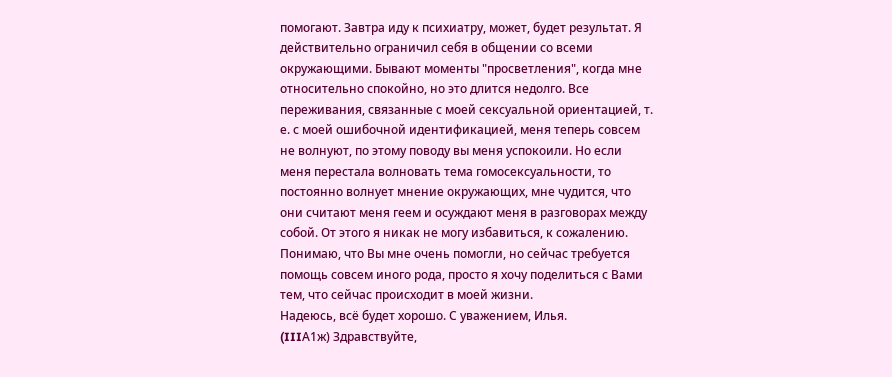помогают. Завтра иду к психиатру, может, будет результат. Я действительно ограничил себя в общении со всеми окружающими. Бывают моменты "просветления", когда мне относительно спокойно, но это длится недолго. Все переживания, связанные с моей сексуальной ориентацией, т. е. с моей ошибочной идентификацией, меня теперь совсем не волнуют, по этому поводу вы меня успокоили. Но если меня перестала волновать тема гомосексуальности, то постоянно волнует мнение окружающих, мне чудится, что они считают меня геем и осуждают меня в разговорах между собой. От этого я никак не могу избавиться, к сожалению. Понимаю, что Вы мне очень помогли, но сейчас требуется помощь совсем иного рода, просто я хочу поделиться с Вами тем, что сейчас происходит в моей жизни.
Надеюсь, всё будет хорошо. С уважением, Илья.
(IIIА1ж) Здравствуйте,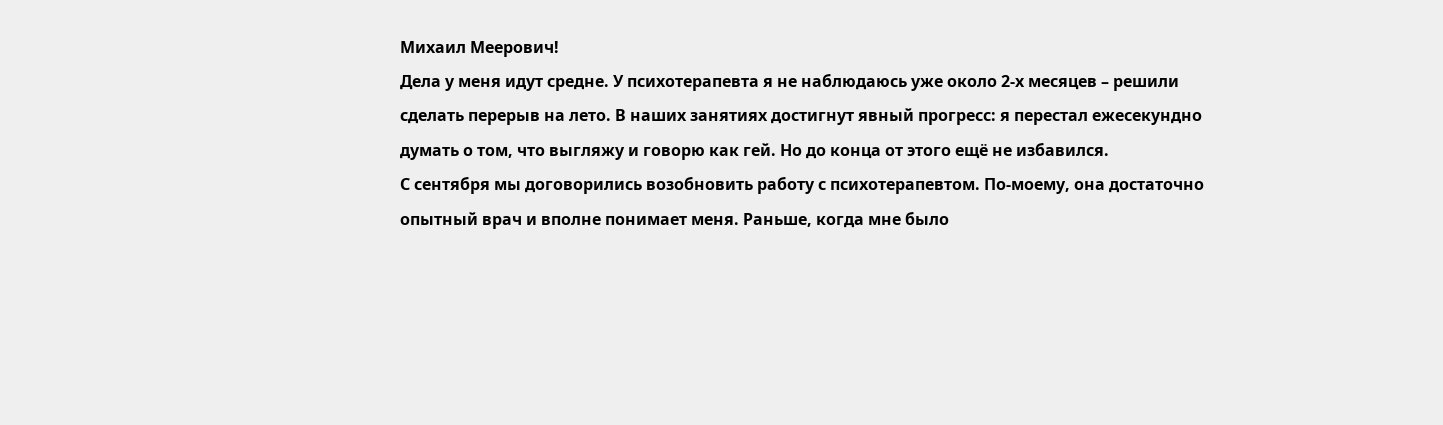Михаил Меерович!
Дела у меня идут средне. У психотерапевта я не наблюдаюсь уже около 2-х месяцев – решили сделать перерыв на лето. В наших занятиях достигнут явный прогресс: я перестал ежесекундно думать о том, что выгляжу и говорю как гей. Но до конца от этого ещё не избавился.
С сентября мы договорились возобновить работу с психотерапевтом. По-моему, она достаточно опытный врач и вполне понимает меня. Раньше, когда мне было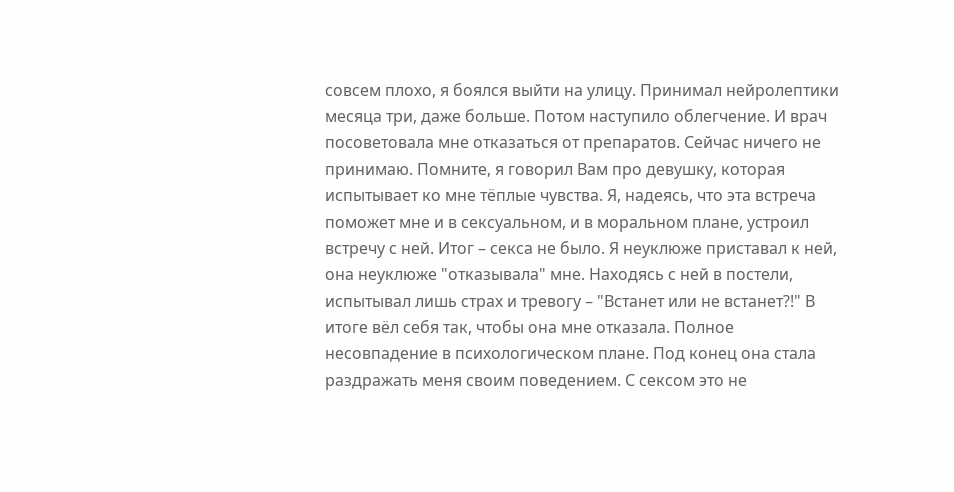совсем плохо, я боялся выйти на улицу. Принимал нейролептики месяца три, даже больше. Потом наступило облегчение. И врач посоветовала мне отказаться от препаратов. Сейчас ничего не принимаю. Помните, я говорил Вам про девушку, которая испытывает ко мне тёплые чувства. Я, надеясь, что эта встреча поможет мне и в сексуальном, и в моральном плане, устроил встречу с ней. Итог – секса не было. Я неуклюже приставал к ней, она неуклюже "отказывала" мне. Находясь с ней в постели, испытывал лишь страх и тревогу – "Встанет или не встанет?!" В итоге вёл себя так, чтобы она мне отказала. Полное несовпадение в психологическом плане. Под конец она стала раздражать меня своим поведением. С сексом это не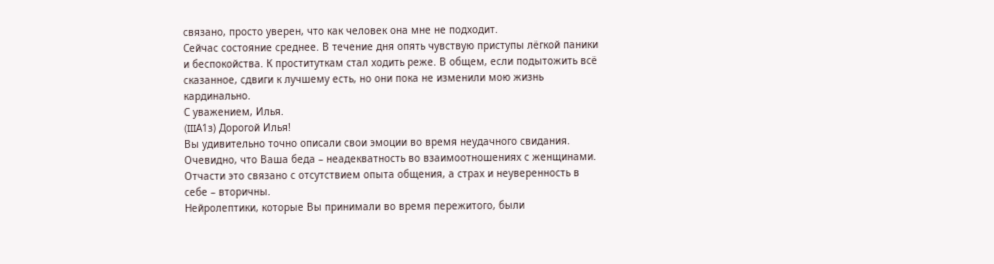связано, просто уверен, что как человек она мне не подходит.
Сейчас состояние среднее. В течение дня опять чувствую приступы лёгкой паники и беспокойства. К проституткам стал ходить реже. В общем, если подытожить всё сказанное, сдвиги к лучшему есть, но они пока не изменили мою жизнь кардинально.
С уважением, Илья.
(IIIА1з) Дорогой Илья!
Вы удивительно точно описали свои эмоции во время неудачного свидания. Очевидно, что Ваша беда – неадекватность во взаимоотношениях с женщинами. Отчасти это связано с отсутствием опыта общения, а страх и неуверенность в себе – вторичны.
Нейролептики, которые Вы принимали во время пережитого, были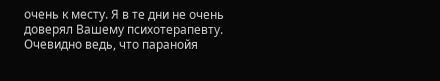очень к месту. Я в те дни не очень доверял Вашему психотерапевту. Очевидно ведь, что паранойя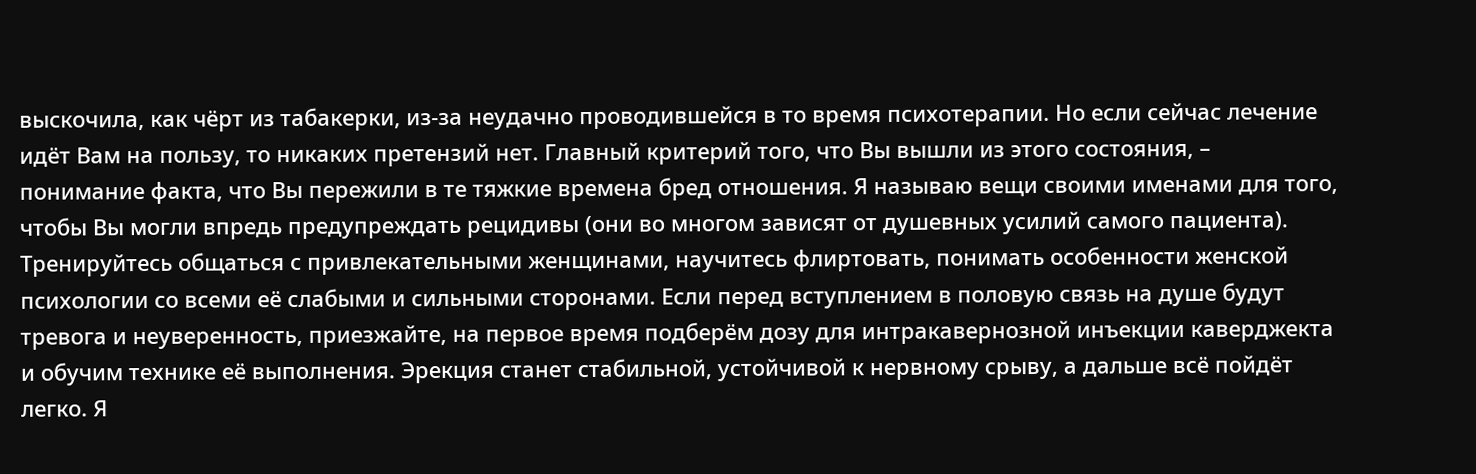выскочила, как чёрт из табакерки, из-за неудачно проводившейся в то время психотерапии. Но если сейчас лечение идёт Вам на пользу, то никаких претензий нет. Главный критерий того, что Вы вышли из этого состояния, – понимание факта, что Вы пережили в те тяжкие времена бред отношения. Я называю вещи своими именами для того, чтобы Вы могли впредь предупреждать рецидивы (они во многом зависят от душевных усилий самого пациента).
Тренируйтесь общаться с привлекательными женщинами, научитесь флиртовать, понимать особенности женской психологии со всеми её слабыми и сильными сторонами. Если перед вступлением в половую связь на душе будут тревога и неуверенность, приезжайте, на первое время подберём дозу для интракавернозной инъекции каверджекта и обучим технике её выполнения. Эрекция станет стабильной, устойчивой к нервному срыву, а дальше всё пойдёт легко. Я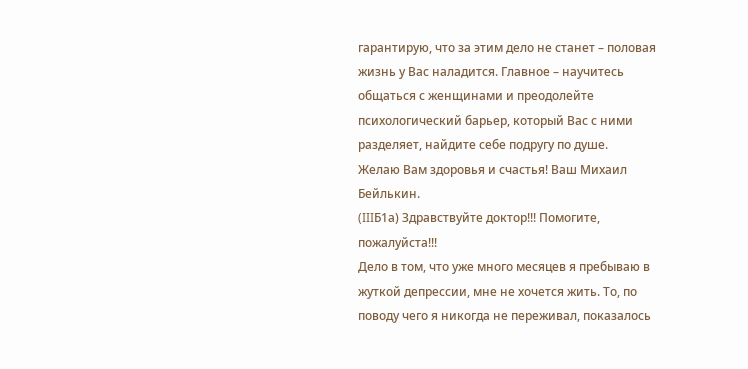гарантирую, что за этим дело не станет – половая жизнь у Вас наладится. Главное – научитесь общаться с женщинами и преодолейте психологический барьер, который Вас с ними разделяет, найдите себе подругу по душе.
Желаю Вам здоровья и счастья! Ваш Михаил Бейлькин.
(IIIБ1а) Здравствуйте доктор!!! Помогите, пожалуйста!!!
Дело в том, что уже много месяцев я пребываю в жуткой депрессии, мне не хочется жить. То, по поводу чего я никогда не переживал, показалось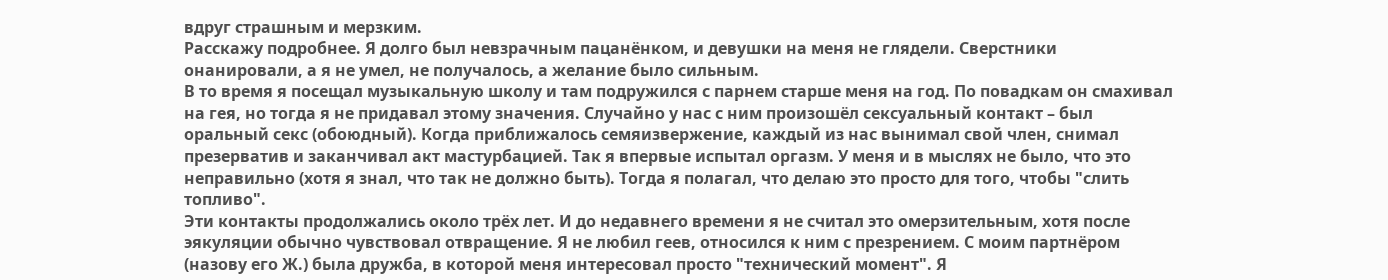вдруг страшным и мерзким.
Расскажу подробнее. Я долго был невзрачным пацанёнком, и девушки на меня не глядели. Сверстники онанировали, а я не умел, не получалось, а желание было сильным.
В то время я посещал музыкальную школу и там подружился с парнем старше меня на год. По повадкам он смахивал на гея, но тогда я не придавал этому значения. Случайно у нас с ним произошёл сексуальный контакт – был оральный секс (обоюдный). Когда приближалось семяизвержение, каждый из нас вынимал свой член, снимал презерватив и заканчивал акт мастурбацией. Так я впервые испытал оргазм. У меня и в мыслях не было, что это неправильно (хотя я знал, что так не должно быть). Тогда я полагал, что делаю это просто для того, чтобы "слить топливо".
Эти контакты продолжались около трёх лет. И до недавнего времени я не считал это омерзительным, хотя после эякуляции обычно чувствовал отвращение. Я не любил геев, относился к ним с презрением. С моим партнёром (назову его Ж.) была дружба, в которой меня интересовал просто "технический момент". Я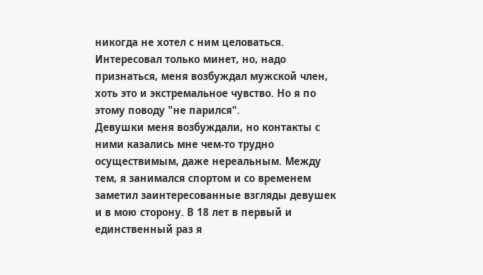никогда не хотел с ним целоваться. Интересовал только минет, но, надо признаться, меня возбуждал мужской член, хоть это и экстремальное чувство. Но я по этому поводу "не парился".
Девушки меня возбуждали, но контакты с ними казались мне чем-то трудно осуществимым, даже нереальным. Между тем, я занимался спортом и со временем заметил заинтересованные взгляды девушек и в мою сторону. В 18 лет в первый и единственный раз я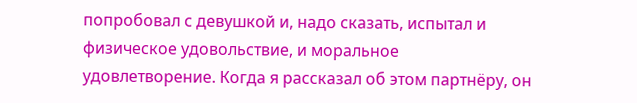попробовал с девушкой и, надо сказать, испытал и физическое удовольствие, и моральное удовлетворение. Когда я рассказал об этом партнёру, он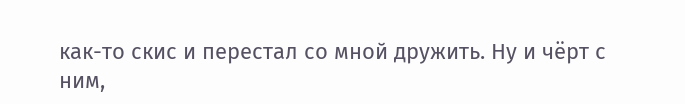как-то скис и перестал со мной дружить. Ну и чёрт с ним,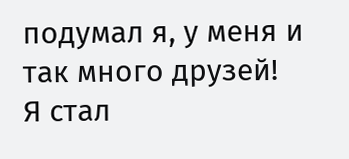подумал я, у меня и так много друзей!
Я стал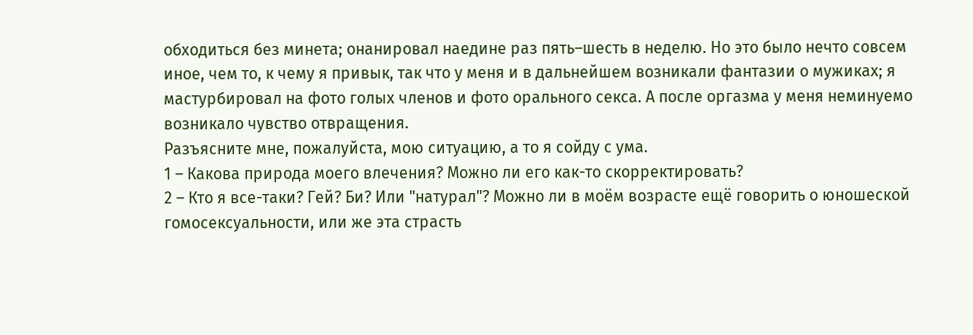обходиться без минета; онанировал наедине раз пять–шесть в неделю. Но это было нечто совсем иное, чем то, к чему я привык, так что у меня и в дальнейшем возникали фантазии о мужиках; я мастурбировал на фото голых членов и фото орального секса. А после оргазма у меня неминуемо возникало чувство отвращения.
Разъясните мне, пожалуйста, мою ситуацию, а то я сойду с ума.
1 – Какова природа моего влечения? Можно ли его как-то скорректировать?
2 – Кто я все-таки? Гей? Би? Или "натурал"? Можно ли в моём возрасте ещё говорить о юношеской гомосексуальности, или же эта страсть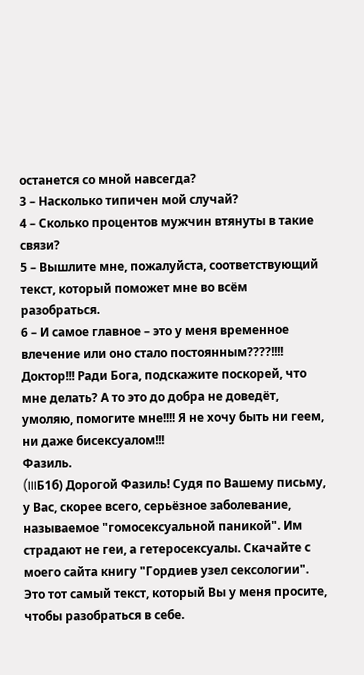останется со мной навсегда?
3 – Насколько типичен мой случай?
4 – Сколько процентов мужчин втянуты в такие связи?
5 – Вышлите мне, пожалуйста, соответствующий текст, который поможет мне во всём разобраться.
6 – И самое главное – это у меня временное влечение или оно стало постоянным????!!!!
Доктор!!! Ради Бога, подскажите поскорей, что мне делать? А то это до добра не доведёт, умоляю, помогите мне!!!! Я не хочу быть ни геем, ни даже бисексуалом!!!
Фазиль.
(IIIБ1б) Дорогой Фазиль! Судя по Вашему письму, у Вас, скорее всего, серьёзное заболевание, называемое "гомосексуальной паникой". Им страдают не геи, а гетеросексуалы. Скачайте с моего сайта книгу "Гордиев узел сексологии". Это тот самый текст, который Вы у меня просите, чтобы разобраться в себе.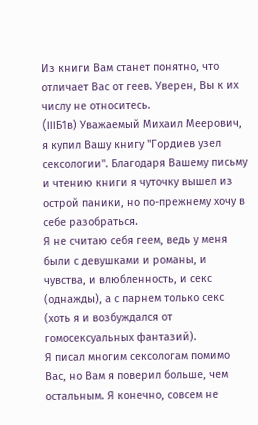Из книги Вам станет понятно, что отличает Вас от геев. Уверен, Вы к их числу не относитесь.
(IIIБ1в) Уважаемый Михаил Меерович, я купил Вашу книгу "Гордиев узел сексологии". Благодаря Вашему письму и чтению книги я чуточку вышел из острой паники, но по-прежнему хочу в себе разобраться.
Я не считаю себя геем, ведь у меня были с девушками и романы, и чувства, и влюбленность, и секс (однажды), а с парнем только секс (хоть я и возбуждался от гомосексуальных фантазий).
Я писал многим сексологам помимо Вас, но Вам я поверил больше, чем остальным. Я конечно, совсем не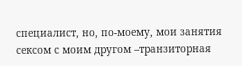специалист, но, по-моему, мои занятия сексом с моим другом –транзиторная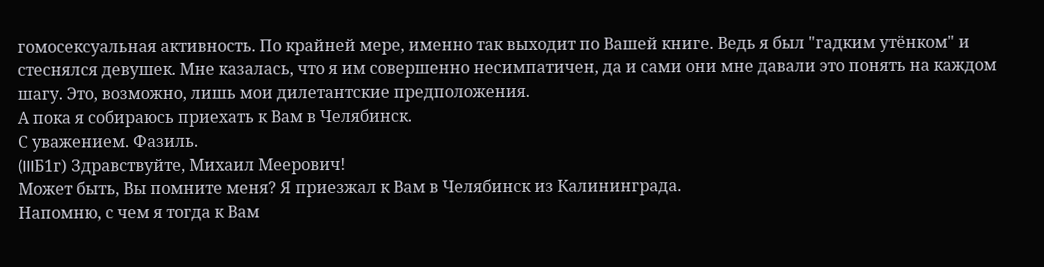гомосексуальная активность. По крайней мере, именно так выходит по Вашей книге. Ведь я был "гадким утёнком" и стеснялся девушек. Мне казалась, что я им совершенно несимпатичен, да и сами они мне давали это понять на каждом шагу. Это, возможно, лишь мои дилетантские предположения.
А пока я собираюсь приехать к Вам в Челябинск.
С уважением. Фазиль.
(IIIБ1г) Здравствуйте, Михаил Меерович!
Может быть, Вы помните меня? Я приезжал к Вам в Челябинск из Калининграда.
Напомню, с чем я тогда к Вам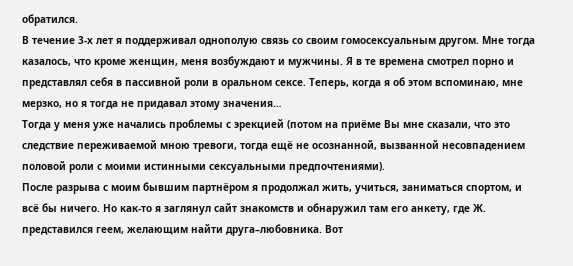обратился.
В течение 3-х лет я поддерживал однополую связь со своим гомосексуальным другом. Мне тогда казалось, что кроме женщин, меня возбуждают и мужчины. Я в те времена смотрел порно и представлял себя в пассивной роли в оральном сексе. Теперь, когда я об этом вспоминаю, мне мерзко, но я тогда не придавал этому значения…
Тогда у меня уже начались проблемы с эрекцией (потом на приёме Вы мне сказали, что это следствие переживаемой мною тревоги, тогда ещё не осознанной, вызванной несовпадением половой роли с моими истинными сексуальными предпочтениями).
После разрыва с моим бывшим партнёром я продолжал жить, учиться, заниматься спортом, и всё бы ничего. Но как-то я заглянул сайт знакомств и обнаружил там его анкету, где Ж. представился геем, желающим найти друга–любовника. Вот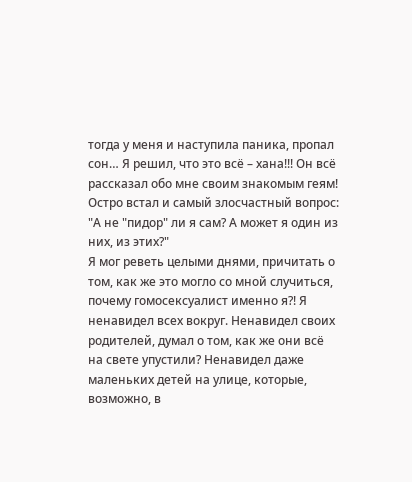тогда у меня и наступила паника, пропал сон… Я решил, что это всё – хана!!! Он всё рассказал обо мне своим знакомым геям! Остро встал и самый злосчастный вопрос: "А не "пидор" ли я сам? А может я один из них, из этих?"
Я мог реветь целыми днями, причитать о том, как же это могло со мной случиться, почему гомосексуалист именно я?! Я ненавидел всех вокруг. Ненавидел своих родителей, думал о том, как же они всё на свете упустили? Ненавидел даже маленьких детей на улице, которые, возможно, в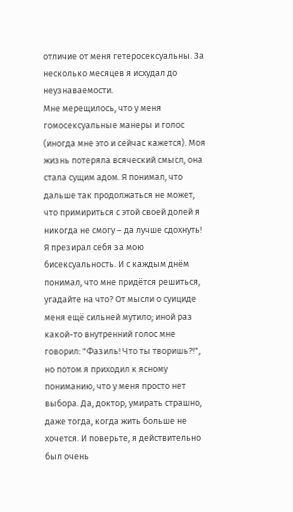отличие от меня гетеросексуальны. За несколько месяцев я исхудал до неузнаваемости.
Мне мерещилось, что у меня гомосексуальные манеры и голос (иногда мне это и сейчас кажется). Моя жизнь потеряла всяческий смысл, она стала сущим адом. Я понимал, что дальше так продолжаться не может, что примириться с этой своей долей я никогда не смогу – да лучше сдохнуть! Я презирал себя за мою бисексуальность. И с каждым днём понимал, что мне придётся решиться, угадайте на что? От мысли о суициде меня ещё сильней мутило; иной раз какой-то внутренний голос мне говорил: "Фазиль! Что ты творишь?!", но потом я приходил к ясному пониманию, что у меня просто нет выбора. Да, доктор, умирать страшно, даже тогда, когда жить больше не хочется. И поверьте, я действительно был очень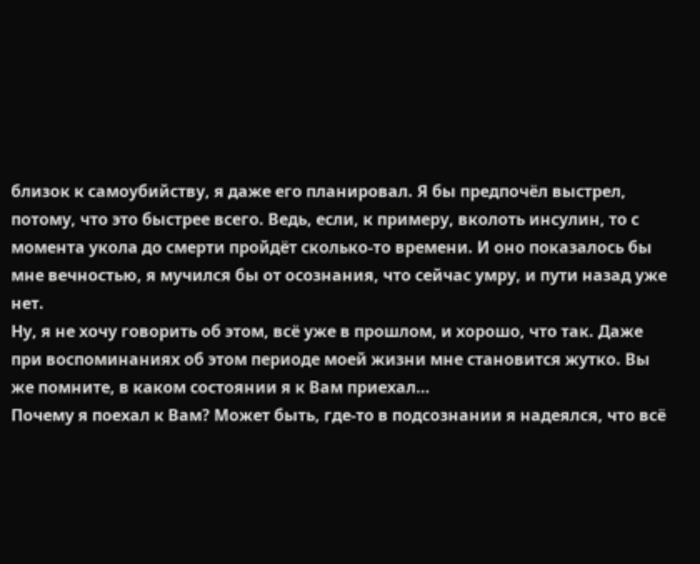близок к самоубийству, я даже его планировал. Я бы предпочёл выстрел, потому, что это быстрее всего. Ведь, если, к примеру, вколоть инсулин, то с момента укола до смерти пройдёт сколько-то времени. И оно показалось бы мне вечностью, я мучился бы от осознания, что сейчас умру, и пути назад уже нет.
Ну, я не хочу говорить об этом, всё уже в прошлом, и хорошо, что так. Даже при воспоминаниях об этом периоде моей жизни мне становится жутко. Вы же помните, в каком состоянии я к Вам приехал…
Почему я поехал к Вам? Может быть, где-то в подсознании я надеялся, что всё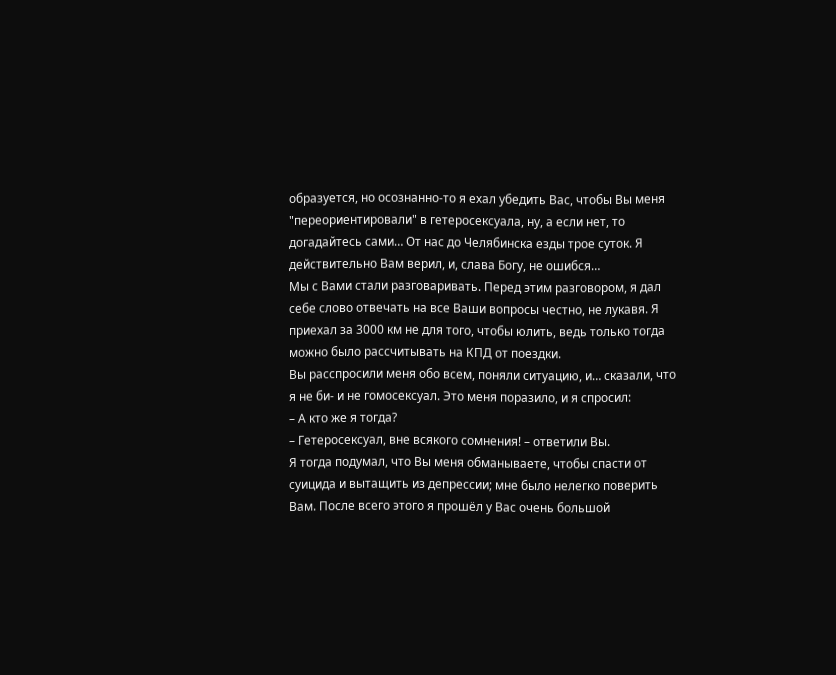образуется, но осознанно-то я ехал убедить Вас, чтобы Вы меня "переориентировали" в гетеросексуала, ну, а если нет, то догадайтесь сами… От нас до Челябинска езды трое суток. Я действительно Вам верил, и, слава Богу, не ошибся…
Мы с Вами стали разговаривать. Перед этим разговором, я дал себе слово отвечать на все Ваши вопросы честно, не лукавя. Я приехал за 3000 км не для того, чтобы юлить, ведь только тогда можно было рассчитывать на КПД от поездки.
Вы расспросили меня обо всем, поняли ситуацию, и… сказали, что я не би- и не гомосексуал. Это меня поразило, и я спросил:
– А кто же я тогда?
– Гетеросексуал, вне всякого сомнения! – ответили Вы.
Я тогда подумал, что Вы меня обманываете, чтобы спасти от суицида и вытащить из депрессии; мне было нелегко поверить Вам. После всего этого я прошёл у Вас очень большой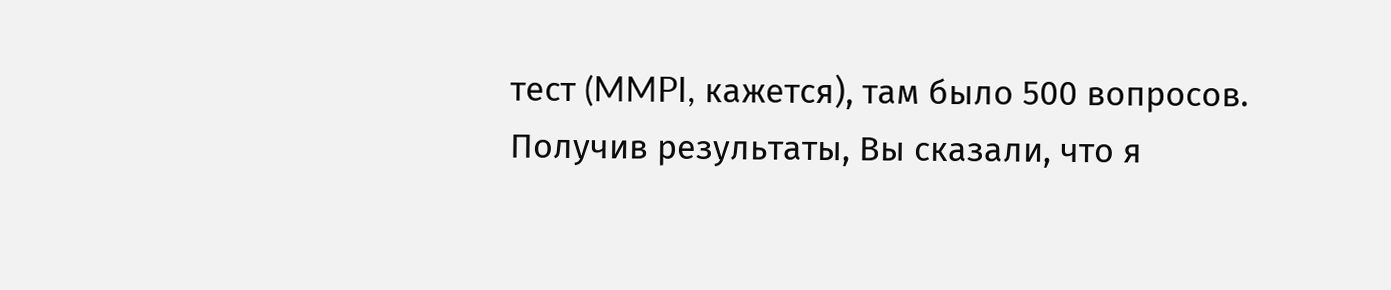тест (MMPI, кажется), там было 500 вопросов. Получив результаты, Вы сказали, что я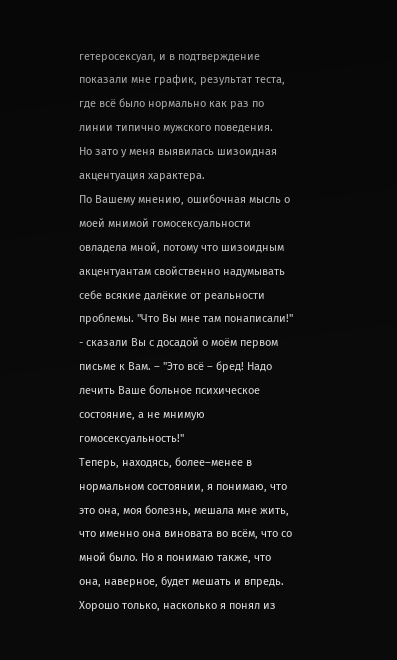гетеросексуал, и в подтверждение показали мне график, результат теста, где всё было нормально как раз по линии типично мужского поведения.
Но зато у меня выявилась шизоидная акцентуация характера.
По Вашему мнению, ошибочная мысль о моей мнимой гомосексуальности овладела мной, потому что шизоидным акцентуантам свойственно надумывать себе всякие далёкие от реальности проблемы. "Что Вы мне там понаписали!" - сказали Вы с досадой о моём первом письме к Вам. – "Это всё – бред! Надо лечить Ваше больное психическое состояние, а не мнимую гомосексуальность!"
Теперь, находясь, более–менее в нормальном состоянии, я понимаю, что это она, моя болезнь, мешала мне жить, что именно она виновата во всём, что со мной было. Но я понимаю также, что она, наверное, будет мешать и впредь. Хорошо только, насколько я понял из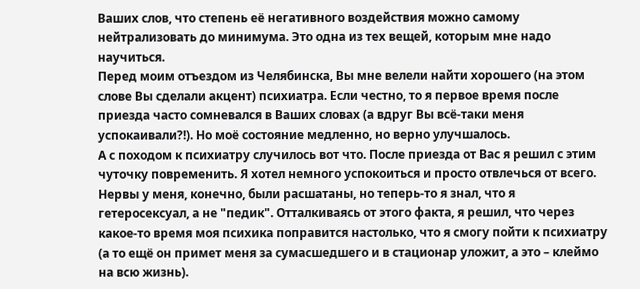Ваших слов, что степень её негативного воздействия можно самому нейтрализовать до минимума. Это одна из тех вещей, которым мне надо научиться.
Перед моим отъездом из Челябинска, Вы мне велели найти хорошего (на этом слове Вы сделали акцент) психиатра. Если честно, то я первое время после приезда часто сомневался в Ваших словах (а вдруг Вы всё-таки меня успокаивали?!). Но моё состояние медленно, но верно улучшалось.
А с походом к психиатру случилось вот что. После приезда от Вас я решил с этим чуточку повременить. Я хотел немного успокоиться и просто отвлечься от всего. Нервы у меня, конечно, были расшатаны, но теперь-то я знал, что я гетеросексуал, а не "педик". Отталкиваясь от этого факта, я решил, что через какое-то время моя психика поправится настолько, что я смогу пойти к психиатру (а то ещё он примет меня за сумасшедшего и в стационар уложит, а это – клеймо на всю жизнь).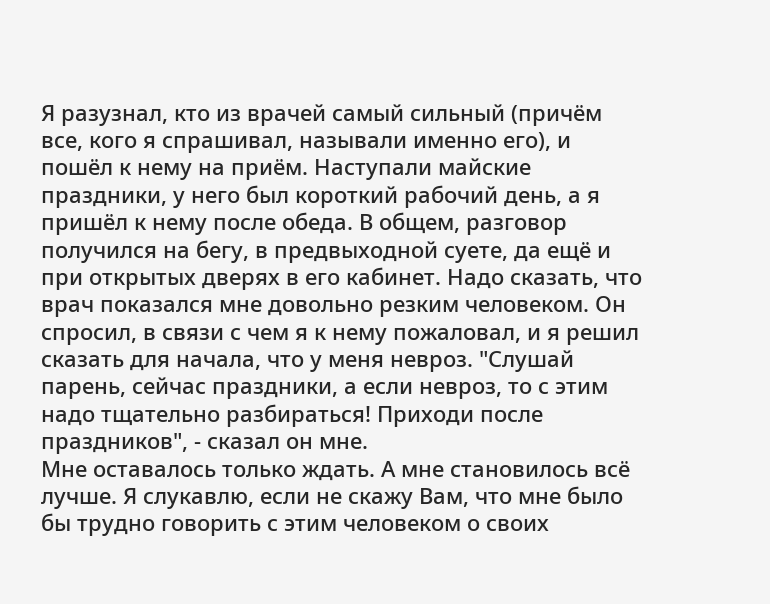Я разузнал, кто из врачей самый сильный (причём все, кого я спрашивал, называли именно его), и пошёл к нему на приём. Наступали майские праздники, у него был короткий рабочий день, а я пришёл к нему после обеда. В общем, разговор получился на бегу, в предвыходной суете, да ещё и при открытых дверях в его кабинет. Надо сказать, что врач показался мне довольно резким человеком. Он спросил, в связи с чем я к нему пожаловал, и я решил сказать для начала, что у меня невроз. "Слушай парень, сейчас праздники, а если невроз, то с этим надо тщательно разбираться! Приходи после праздников", - сказал он мне.
Мне оставалось только ждать. А мне становилось всё лучше. Я слукавлю, если не скажу Вам, что мне было бы трудно говорить с этим человеком о своих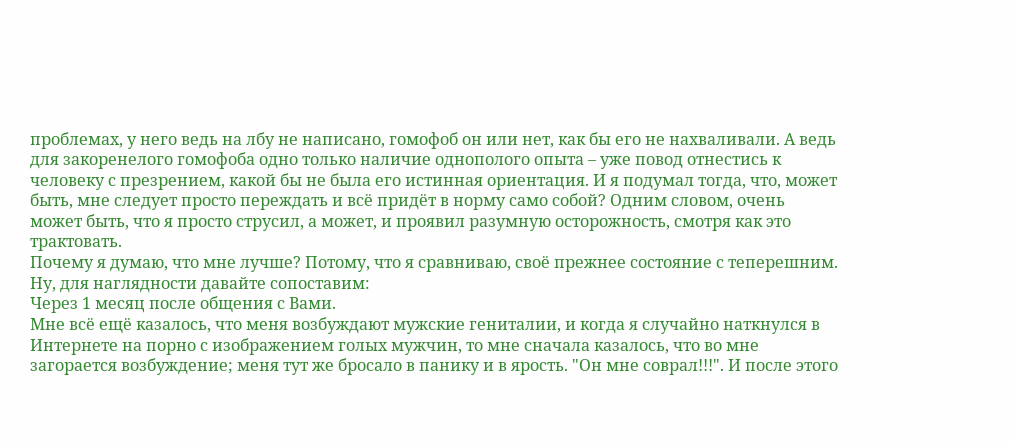проблемах, у него ведь на лбу не написано, гомофоб он или нет, как бы его не нахваливали. А ведь для закоренелого гомофоба одно только наличие однополого опыта – уже повод отнестись к человеку с презрением, какой бы не была его истинная ориентация. И я подумал тогда, что, может быть, мне следует просто переждать и всё придёт в норму само собой? Одним словом, очень может быть, что я просто струсил, а может, и проявил разумную осторожность, смотря как это трактовать.
Почему я думаю, что мне лучше? Потому, что я сравниваю, своё прежнее состояние с теперешним. Ну, для наглядности давайте сопоставим:
Через 1 месяц после общения с Вами.
Мне всё ещё казалось, что меня возбуждают мужские гениталии, и когда я случайно наткнулся в Интернете на порно с изображением голых мужчин, то мне сначала казалось, что во мне загорается возбуждение; меня тут же бросало в панику и в ярость. "Он мне соврал!!!". И после этого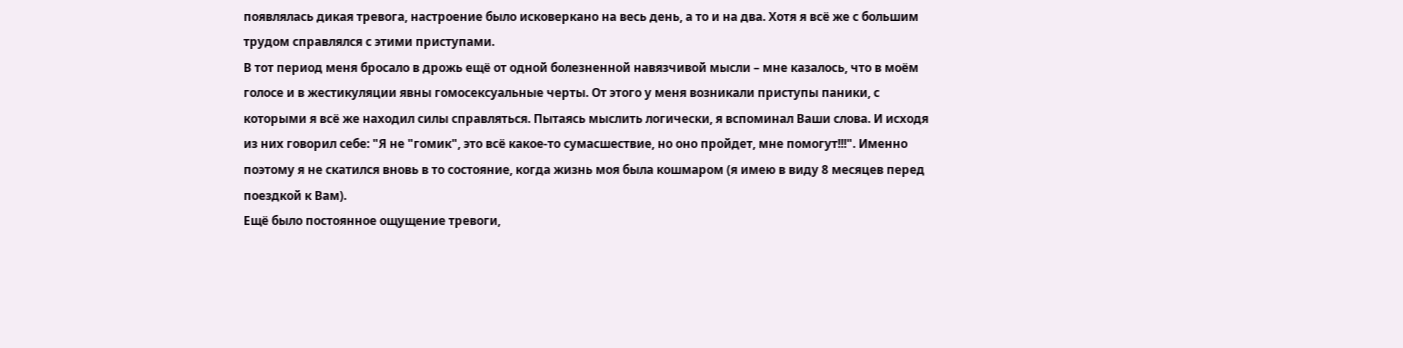появлялась дикая тревога, настроение было исковеркано на весь день, а то и на два. Хотя я всё же с большим трудом справлялся с этими приступами.
В тот период меня бросало в дрожь ещё от одной болезненной навязчивой мысли – мне казалось, что в моём голосе и в жестикуляции явны гомосексуальные черты. От этого у меня возникали приступы паники, с которыми я всё же находил силы справляться. Пытаясь мыслить логически, я вспоминал Ваши слова. И исходя из них говорил себе: "Я не "гомик", это всё какое-то сумасшествие, но оно пройдет, мне помогут!!!". Именно поэтому я не скатился вновь в то состояние, когда жизнь моя была кошмаром (я имею в виду 8 месяцев перед поездкой к Вам).
Ещё было постоянное ощущение тревоги,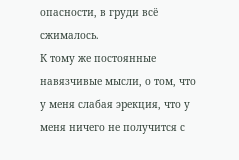опасности, в груди всё сжималось.
К тому же постоянные навязчивые мысли, о том, что у меня слабая эрекция, что у меня ничего не получится с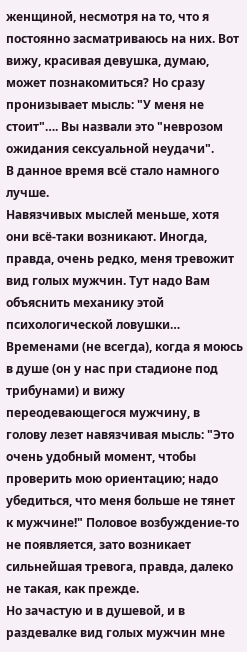женщиной, несмотря на то, что я постоянно засматриваюсь на них. Вот вижу, красивая девушка, думаю, может познакомиться? Но сразу пронизывает мысль: "У меня не стоит"…. Вы назвали это "неврозом ожидания сексуальной неудачи".
В данное время всё стало намного лучше.
Навязчивых мыслей меньше, хотя они всё-таки возникают. Иногда, правда, очень редко, меня тревожит вид голых мужчин. Тут надо Вам объяснить механику этой психологической ловушки… Временами (не всегда), когда я моюсь в душе (он у нас при стадионе под трибунами) и вижу переодевающегося мужчину, в голову лезет навязчивая мысль: "Это очень удобный момент, чтобы проверить мою ориентацию; надо убедиться, что меня больше не тянет к мужчине!" Половое возбуждение-то не появляется, зато возникает сильнейшая тревога, правда, далеко не такая, как прежде.
Но зачастую и в душевой, и в раздевалке вид голых мужчин мне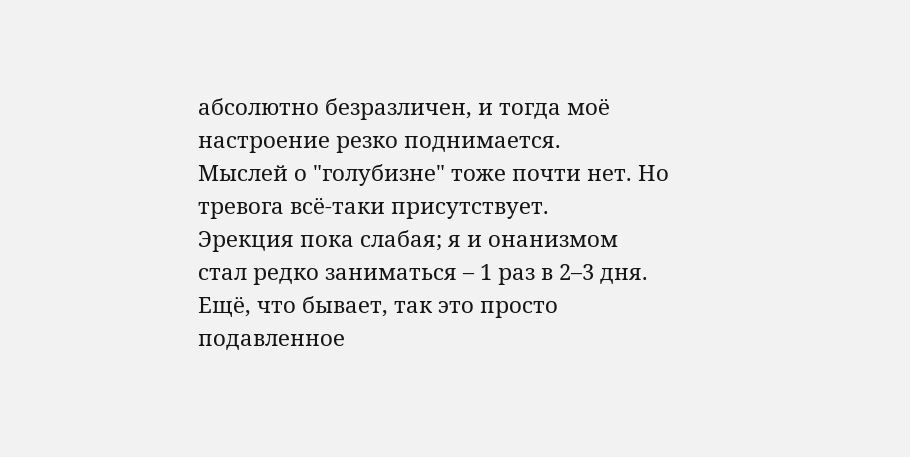абсолютно безразличен, и тогда моё настроение резко поднимается.
Мыслей о "голубизне" тоже почти нет. Но тревога всё-таки присутствует.
Эрекция пока слабая; я и онанизмом стал редко заниматься – 1 раз в 2–3 дня.
Ещё, что бывает, так это просто подавленное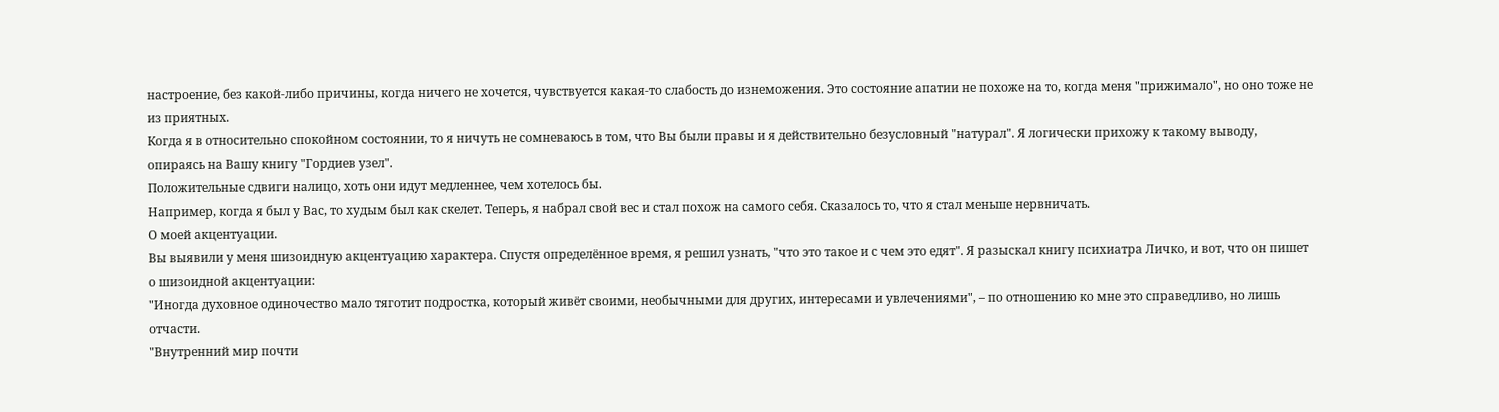настроение, без какой-либо причины, когда ничего не хочется, чувствуется какая-то слабость до изнеможения. Это состояние апатии не похоже на то, когда меня "прижимало", но оно тоже не из приятных.
Когда я в относительно спокойном состоянии, то я ничуть не сомневаюсь в том, что Вы были правы и я действительно безусловный "натурал". Я логически прихожу к такому выводу, опираясь на Вашу книгу "Гордиев узел".
Положительные сдвиги налицо, хоть они идут медленнее, чем хотелось бы.
Например, когда я был у Вас, то худым был как скелет. Теперь, я набрал свой вес и стал похож на самого себя. Сказалось то, что я стал меньше нервничать.
О моей акцентуации.
Вы выявили у меня шизоидную акцентуацию характера. Спустя определённое время, я решил узнать, "что это такое и с чем это едят". Я разыскал книгу психиатра Личко, и вот, что он пишет о шизоидной акцентуации:
"Иногда духовное одиночество мало тяготит подростка, который живёт своими, необычными для других, интересами и увлечениями", – по отношению ко мне это справедливо, но лишь отчасти.
"Внутренний мир почти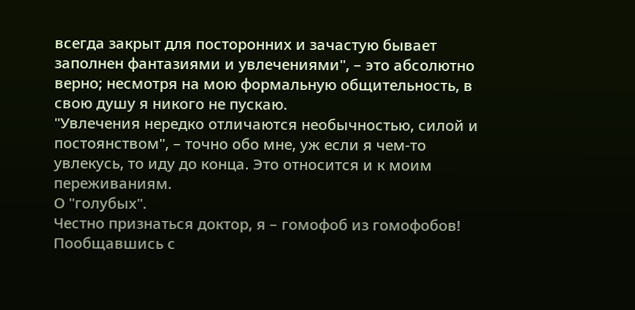всегда закрыт для посторонних и зачастую бывает заполнен фантазиями и увлечениями", – это абсолютно верно; несмотря на мою формальную общительность, в свою душу я никого не пускаю.
"Увлечения нередко отличаются необычностью, силой и постоянством", – точно обо мне, уж если я чем-то увлекусь, то иду до конца. Это относится и к моим переживаниям.
О "голубых".
Честно признаться доктор, я – гомофоб из гомофобов!
Пообщавшись с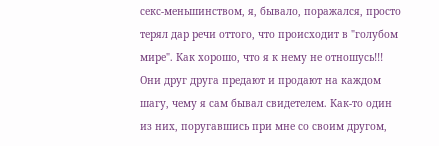секс-меньшинством, я, бывало, поражался, просто терял дар речи оттого, что происходит в "голубом мире". Как хорошо, что я к нему не отношусь!!!
Они друг друга предают и продают на каждом шагу, чему я сам бывал свидетелем. Как-то один из них, поругавшись при мне со своим другом,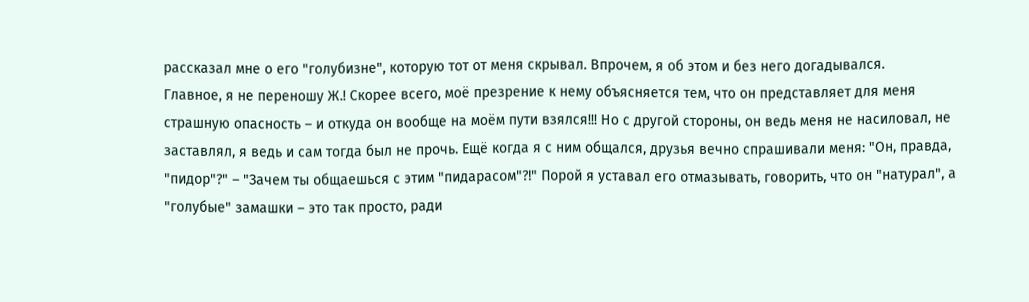рассказал мне о его "голубизне", которую тот от меня скрывал. Впрочем, я об этом и без него догадывался.
Главное, я не переношу Ж.! Скорее всего, моё презрение к нему объясняется тем, что он представляет для меня страшную опасность – и откуда он вообще на моём пути взялся!!! Но с другой стороны, он ведь меня не насиловал, не заставлял, я ведь и сам тогда был не прочь. Ещё когда я с ним общался, друзья вечно спрашивали меня: "Он, правда, "пидор"?" – "Зачем ты общаешься с этим "пидарасом"?!" Порой я уставал его отмазывать, говорить, что он "натурал", а "голубые" замашки – это так просто, ради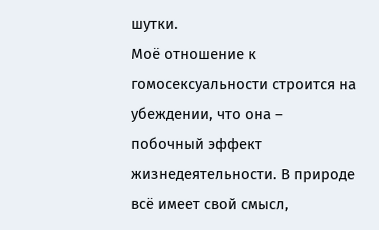шутки.
Моё отношение к гомосексуальности строится на убеждении, что она – побочный эффект жизнедеятельности. В природе всё имеет свой смысл,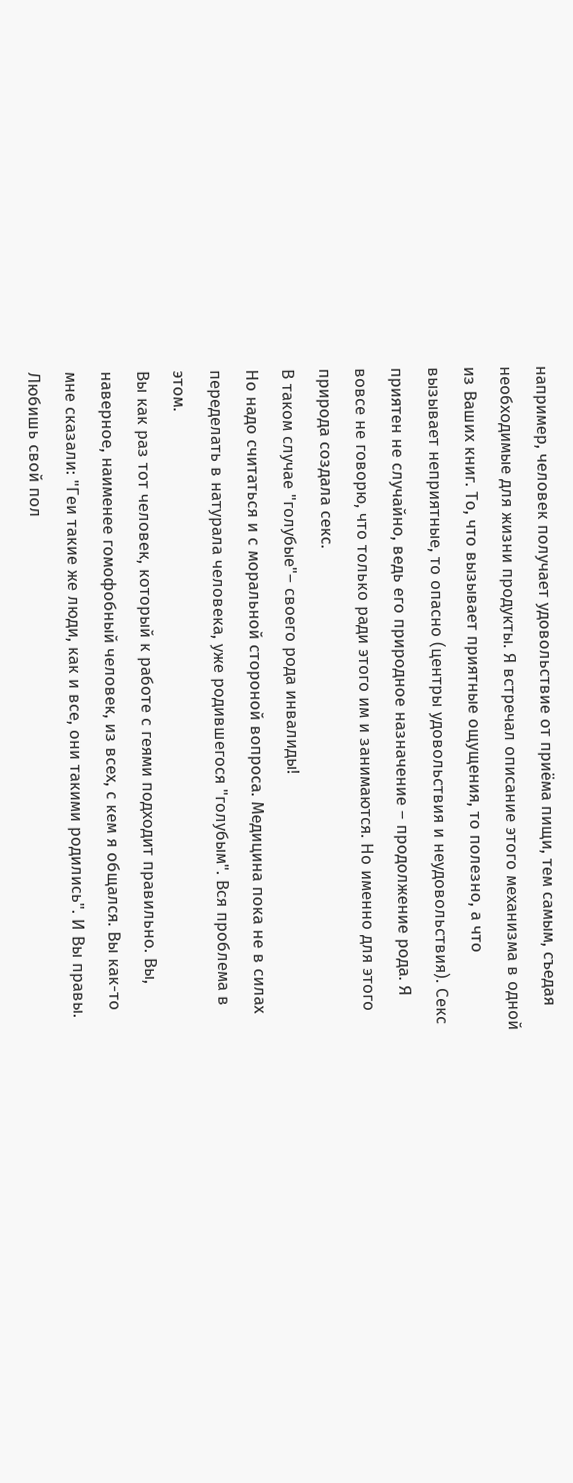например, человек получает удовольствие от приёма пищи, тем самым, съедая необходимые для жизни продукты. Я встречал описание этого механизма в одной из Ваших книг. То, что вызывает приятные ощущения, то полезно, а что вызывает неприятные, то опасно (центры удовольствия и неудовольствия). Секс приятен не случайно, ведь его природное назначение – продолжение рода. Я вовсе не говорю, что только ради этого им и занимаются. Но именно для этого природа создала секс.
В таком случае "голубые"– своего рода инвалиды!
Но надо считаться и с моральной стороной вопроса. Медицина пока не в силах переделать в натурала человека, уже родившегося "голубым". Вся проблема в этом.
Вы как раз тот человек, который к работе с геями подходит правильно. Вы, наверное, наименее гомофобный человек, из всех, с кем я общался. Вы как-то мне сказали: "Геи такие же люди, как и все, они такими родились". И Вы правы. Любишь свой пол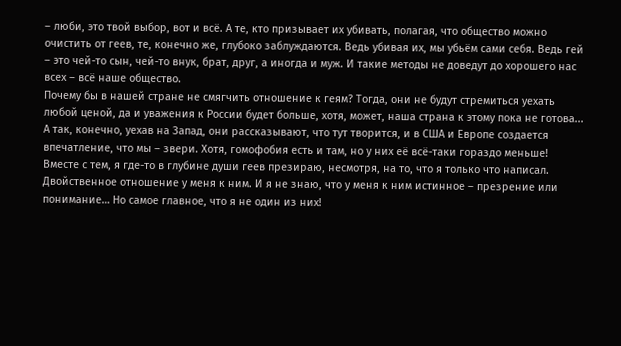– люби, это твой выбор, вот и всё. А те, кто призывает их убивать, полагая, что общество можно очистить от геев, те, конечно же, глубоко заблуждаются. Ведь убивая их, мы убьём сами себя. Ведь гей – это чей-то сын, чей-то внук, брат, друг, а иногда и муж. И такие методы не доведут до хорошего нас всех – всё наше общество.
Почему бы в нашей стране не смягчить отношение к геям? Тогда, они не будут стремиться уехать любой ценой, да и уважения к России будет больше, хотя, может, наша страна к этому пока не готова... А так, конечно, уехав на Запад, они рассказывают, что тут творится, и в США и Европе создается впечатление, что мы – звери. Хотя, гомофобия есть и там, но у них её всё-таки гораздо меньше!
Вместе с тем, я где-то в глубине души геев презираю, несмотря, на то, что я только что написал. Двойственное отношение у меня к ним. И я не знаю, что у меня к ним истинное – презрение или понимание… Но самое главное, что я не один из них!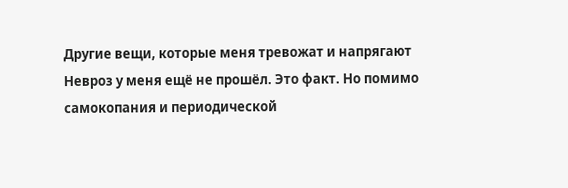Другие вещи, которые меня тревожат и напрягают
Невроз у меня ещё не прошёл. Это факт. Но помимо самокопания и периодической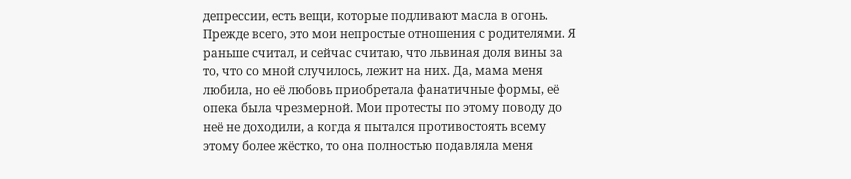депрессии, есть вещи, которые подливают масла в огонь. Прежде всего, это мои непростые отношения с родителями. Я раньше считал, и сейчас считаю, что львиная доля вины за то, что со мной случилось, лежит на них. Да, мама меня любила, но её любовь приобретала фанатичные формы, её опека была чрезмерной. Мои протесты по этому поводу до неё не доходили, а когда я пытался противостоять всему этому более жёстко, то она полностью подавляла меня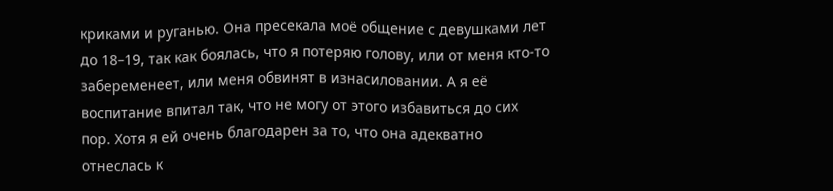криками и руганью. Она пресекала моё общение с девушками лет до 18–19, так как боялась, что я потеряю голову, или от меня кто-то забеременеет, или меня обвинят в изнасиловании. А я её воспитание впитал так, что не могу от этого избавиться до сих пор. Хотя я ей очень благодарен за то, что она адекватно отнеслась к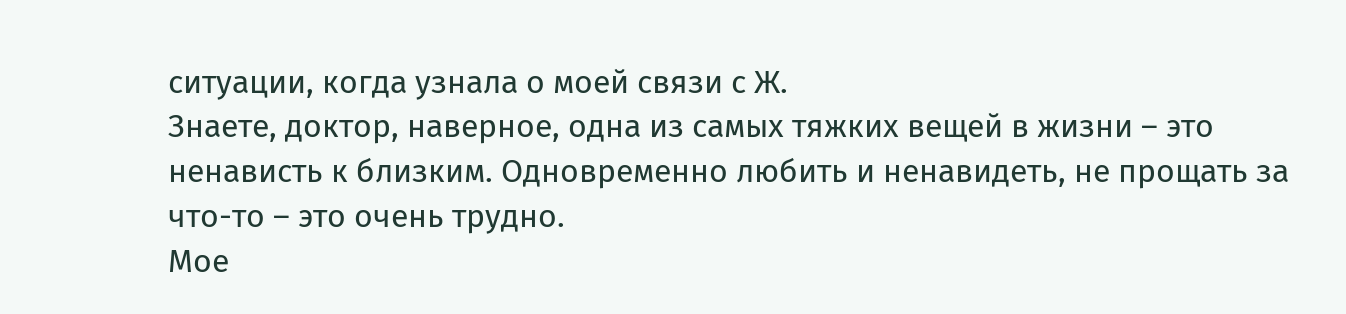ситуации, когда узнала о моей связи с Ж.
Знаете, доктор, наверное, одна из самых тяжких вещей в жизни – это ненависть к близким. Одновременно любить и ненавидеть, не прощать за что-то – это очень трудно.
Мое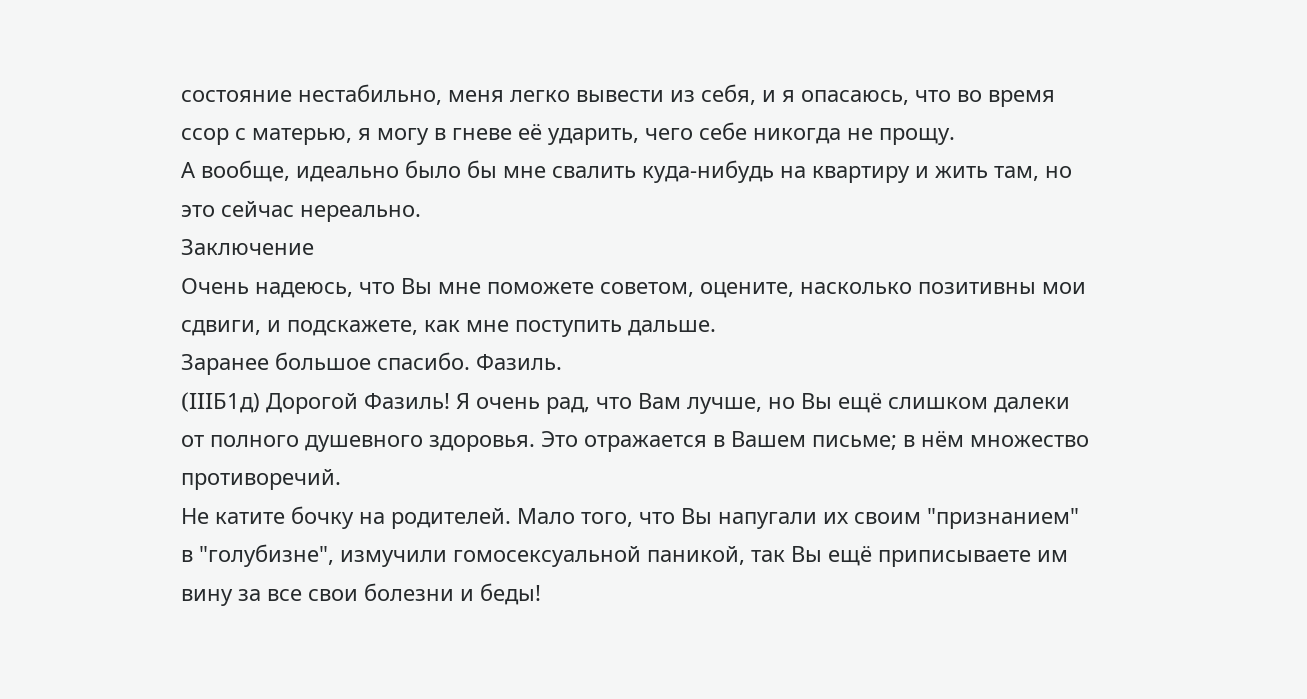состояние нестабильно, меня легко вывести из себя, и я опасаюсь, что во время ссор с матерью, я могу в гневе её ударить, чего себе никогда не прощу.
А вообще, идеально было бы мне свалить куда-нибудь на квартиру и жить там, но это сейчас нереально.
Заключение
Очень надеюсь, что Вы мне поможете советом, оцените, насколько позитивны мои сдвиги, и подскажете, как мне поступить дальше.
Заранее большое спасибо. Фазиль.
(IIIБ1д) Дорогой Фазиль! Я очень рад, что Вам лучше, но Вы ещё слишком далеки от полного душевного здоровья. Это отражается в Вашем письме; в нём множество противоречий.
Не катите бочку на родителей. Мало того, что Вы напугали их своим "признанием" в "голубизне", измучили гомосексуальной паникой, так Вы ещё приписываете им вину за все свои болезни и беды!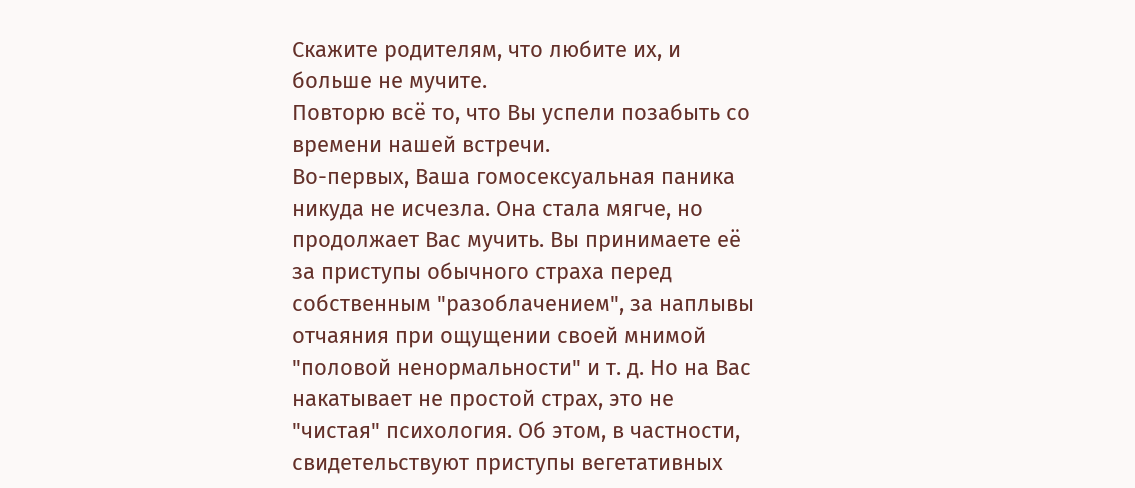Скажите родителям, что любите их, и больше не мучите.
Повторю всё то, что Вы успели позабыть со времени нашей встречи.
Во-первых, Ваша гомосексуальная паника никуда не исчезла. Она стала мягче, но продолжает Вас мучить. Вы принимаете её за приступы обычного страха перед собственным "разоблачением", за наплывы отчаяния при ощущении своей мнимой "половой ненормальности" и т. д. Но на Вас накатывает не простой страх, это не "чистая" психология. Об этом, в частности, свидетельствуют приступы вегетативных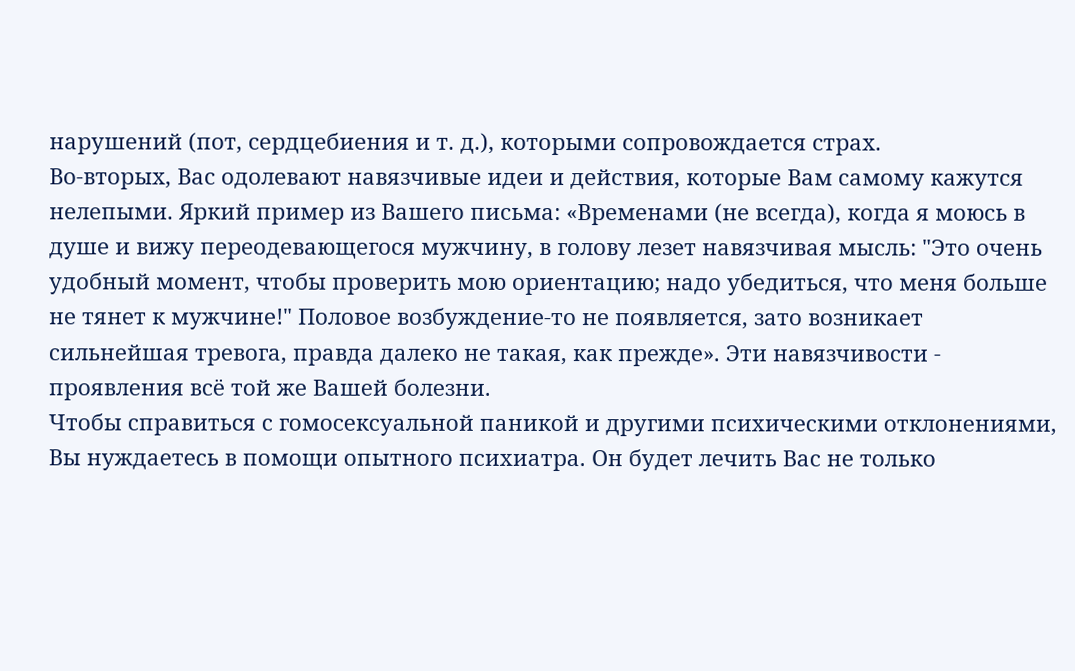нарушений (пот, сердцебиения и т. д.), которыми сопровождается страх.
Во-вторых, Вас одолевают навязчивые идеи и действия, которые Вам самому кажутся нелепыми. Яркий пример из Вашего письма: «Временами (не всегда), когда я моюсь в душе и вижу переодевающегося мужчину, в голову лезет навязчивая мысль: "Это очень удобный момент, чтобы проверить мою ориентацию; надо убедиться, что меня больше не тянет к мужчине!" Половое возбуждение-то не появляется, зато возникает сильнейшая тревога, правда далеко не такая, как прежде». Эти навязчивости - проявления всё той же Вашей болезни.
Чтобы справиться с гомосексуальной паникой и другими психическими отклонениями, Вы нуждаетесь в помощи опытного психиатра. Он будет лечить Вас не только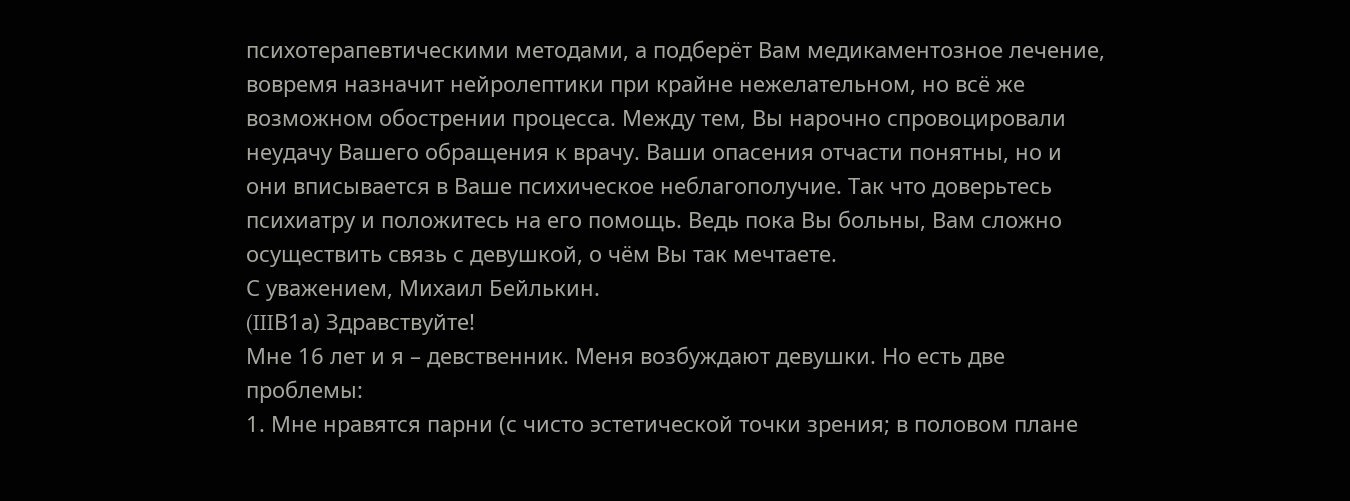психотерапевтическими методами, а подберёт Вам медикаментозное лечение, вовремя назначит нейролептики при крайне нежелательном, но всё же возможном обострении процесса. Между тем, Вы нарочно спровоцировали неудачу Вашего обращения к врачу. Ваши опасения отчасти понятны, но и они вписывается в Ваше психическое неблагополучие. Так что доверьтесь психиатру и положитесь на его помощь. Ведь пока Вы больны, Вам сложно осуществить связь с девушкой, о чём Вы так мечтаете.
С уважением, Михаил Бейлькин.
(IIIВ1а) Здравствуйте!
Мне 16 лет и я – девственник. Меня возбуждают девушки. Но есть две проблемы:
1. Мне нравятся парни (с чисто эстетической точки зрения; в половом плане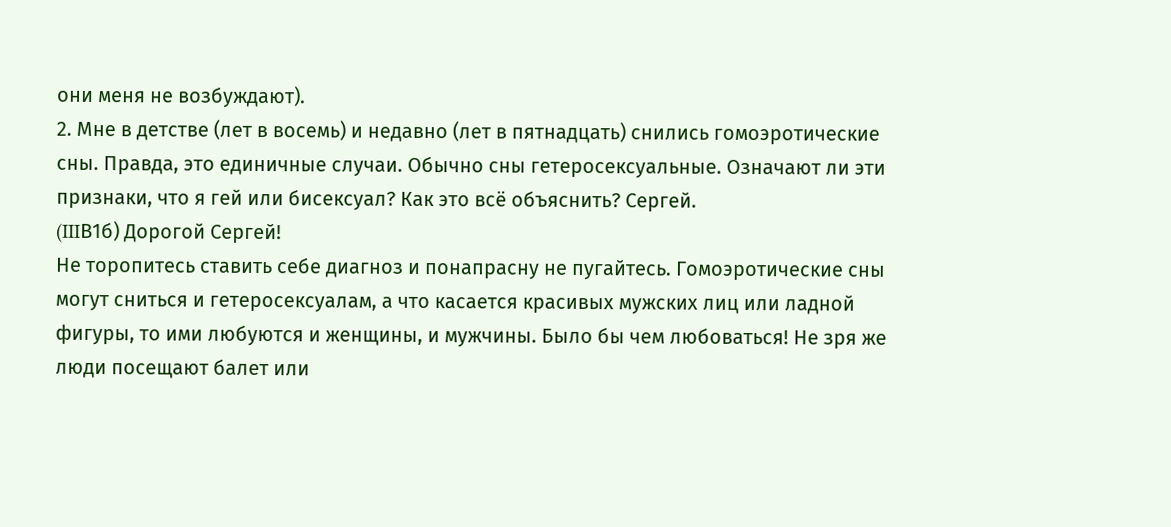они меня не возбуждают).
2. Мне в детстве (лет в восемь) и недавно (лет в пятнадцать) снились гомоэротические сны. Правда, это единичные случаи. Обычно сны гетеросексуальные. Означают ли эти признаки, что я гей или бисексуал? Как это всё объяснить? Сергей.
(IIIВ1б) Дорогой Сергей!
Не торопитесь ставить себе диагноз и понапрасну не пугайтесь. Гомоэротические сны могут сниться и гетеросексуалам, а что касается красивых мужских лиц или ладной фигуры, то ими любуются и женщины, и мужчины. Было бы чем любоваться! Не зря же люди посещают балет или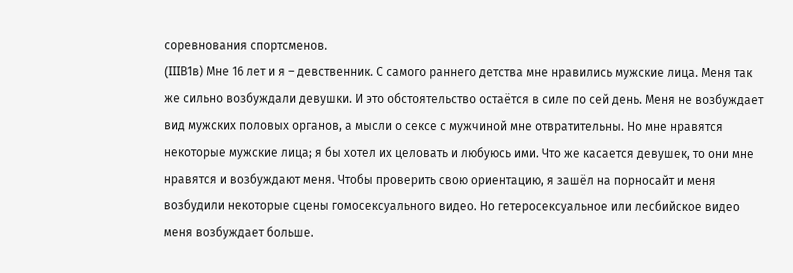соревнования спортсменов.
(IIIВ1в) Мне 16 лет и я – девственник. С самого раннего детства мне нравились мужские лица. Меня так же сильно возбуждали девушки. И это обстоятельство остаётся в силе по сей день. Меня не возбуждает вид мужских половых органов, а мысли о сексе с мужчиной мне отвратительны. Но мне нравятся некоторые мужские лица; я бы хотел их целовать и любуюсь ими. Что же касается девушек, то они мне нравятся и возбуждают меня. Чтобы проверить свою ориентацию, я зашёл на порносайт и меня возбудили некоторые сцены гомосексуального видео. Но гетеросексуальное или лесбийское видео меня возбуждает больше.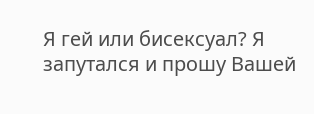Я гей или бисексуал? Я запутался и прошу Вашей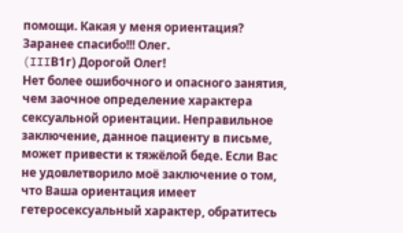помощи. Какая у меня ориентация? Заранее спасибо!!! Олег.
(IIIВ1г) Дорогой Олег!
Нет более ошибочного и опасного занятия, чем заочное определение характера сексуальной ориентации. Неправильное заключение, данное пациенту в письме, может привести к тяжёлой беде. Если Вас не удовлетворило моё заключение о том, что Ваша ориентация имеет гетеросексуальный характер, обратитесь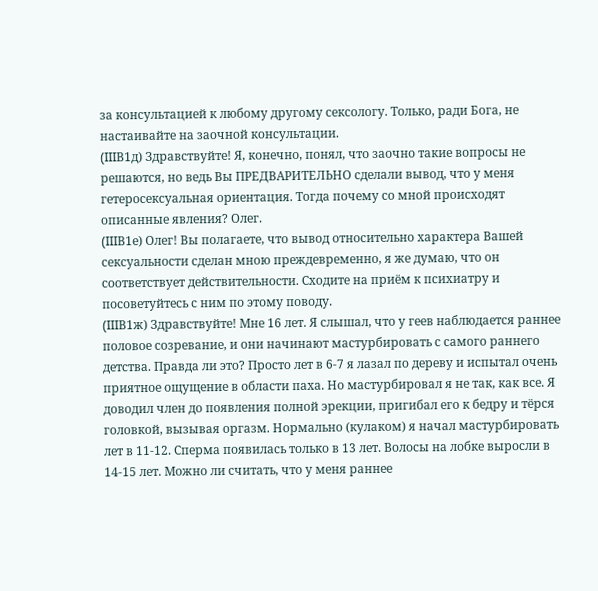за консультацией к любому другому сексологу. Только, ради Бога, не настаивайте на заочной консультации.
(IIIВ1д) Здравствуйте! Я, конечно, понял, что заочно такие вопросы не решаются, но ведь Вы ПРЕДВАРИТЕЛЬНО сделали вывод, что у меня гетеросексуальная ориентация. Тогда почему со мной происходят описанные явления? Олег.
(IIIВ1е) Олег! Вы полагаете, что вывод относительно характера Вашей сексуальности сделан мною преждевременно, я же думаю, что он соответствует действительности. Сходите на приём к психиатру и посоветуйтесь с ним по этому поводу.
(IIIВ1ж) Здравствуйте! Мне 16 лет. Я слышал, что у геев наблюдается раннее половое созревание, и они начинают мастурбировать с самого раннего детства. Правда ли это? Просто лет в 6-7 я лазал по дереву и испытал очень приятное ощущение в области паха. Но мастурбировал я не так, как все. Я доводил член до появления полной эрекции, пригибал его к бедру и тёрся головкой, вызывая оргазм. Нормально (кулаком) я начал мастурбировать лет в 11-12. Сперма появилась только в 13 лет. Волосы на лобке выросли в 14-15 лет. Можно ли считать, что у меня раннее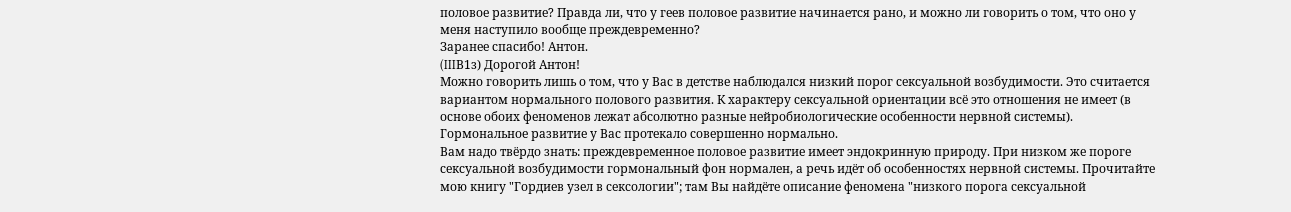половое развитие? Правда ли, что у геев половое развитие начинается рано, и можно ли говорить о том, что оно у меня наступило вообще преждевременно?
Заранее спасибо! Антон.
(IIIВ1з) Дорогой Антон!
Можно говорить лишь о том, что у Вас в детстве наблюдался низкий порог сексуальной возбудимости. Это считается вариантом нормального полового развития. К характеру сексуальной ориентации всё это отношения не имеет (в основе обоих феноменов лежат абсолютно разные нейробиологические особенности нервной системы). Гормональное развитие у Вас протекало совершенно нормально.
Вам надо твёрдо знать: преждевременное половое развитие имеет эндокринную природу. При низком же пороге сексуальной возбудимости гормональный фон нормален, а речь идёт об особенностях нервной системы. Прочитайте мою книгу "Гордиев узел в сексологии"; там Вы найдёте описание феномена "низкого порога сексуальной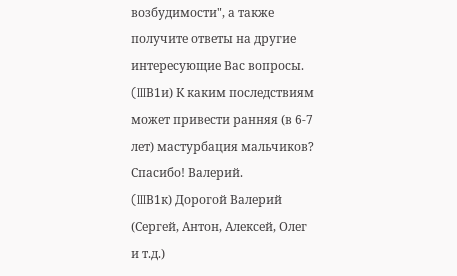возбудимости", а также получите ответы на другие интересующие Вас вопросы.
(IIIВ1и) К каким последствиям может привести ранняя (в 6-7 лет) мастурбация мальчиков? Спасибо! Валерий.
(IIIВ1к) Дорогой Валерий (Сергей, Антон, Алексей, Олег и т.д.)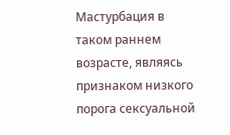Мастурбация в таком раннем возрасте, являясь признаком низкого порога сексуальной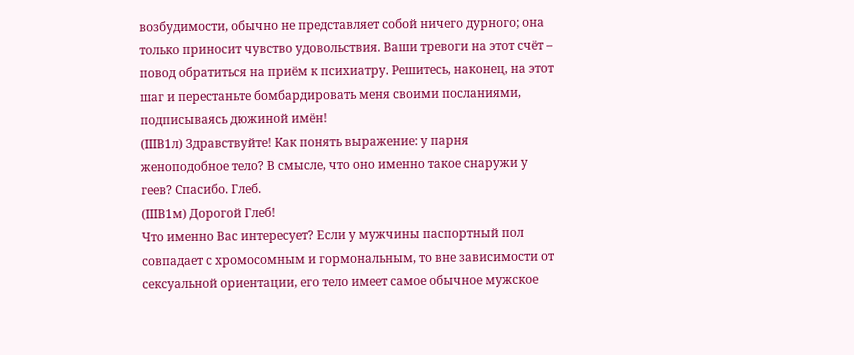возбудимости, обычно не представляет собой ничего дурного; она только приносит чувство удовольствия. Ваши тревоги на этот счёт – повод обратиться на приём к психиатру. Решитесь, наконец, на этот шаг и перестаньте бомбардировать меня своими посланиями, подписываясь дюжиной имён!
(IIIВ1л) Здравствуйте! Как понять выражение: у парня женоподобное тело? В смысле, что оно именно такое снаружи у геев? Спасибо. Глеб.
(IIIВ1м) Дорогой Глеб!
Что именно Вас интересует? Если у мужчины паспортный пол совпадает с хромосомным и гормональным, то вне зависимости от сексуальной ориентации, его тело имеет самое обычное мужское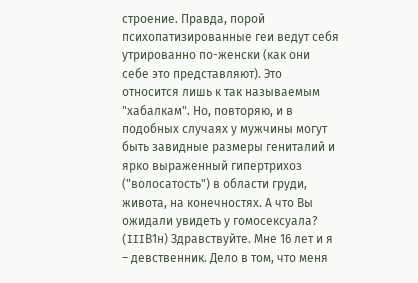строение. Правда, порой психопатизированные геи ведут себя утрированно по-женски (как они себе это представляют). Это относится лишь к так называемым "хабалкам". Но, повторяю, и в подобных случаях у мужчины могут быть завидные размеры гениталий и ярко выраженный гипертрихоз ("волосатость") в области груди, живота, на конечностях. А что Вы ожидали увидеть у гомосексуала?
(IIIВ1н) Здравствуйте. Мне 16 лет и я – девственник. Дело в том, что меня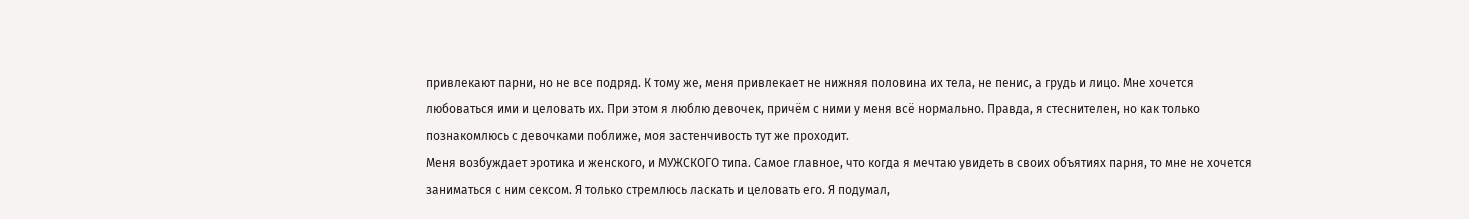привлекают парни, но не все подряд. К тому же, меня привлекает не нижняя половина их тела, не пенис, а грудь и лицо. Мне хочется любоваться ими и целовать их. При этом я люблю девочек, причём с ними у меня всё нормально. Правда, я стеснителен, но как только познакомлюсь с девочками поближе, моя застенчивость тут же проходит.
Меня возбуждает эротика и женского, и МУЖСКОГО типа. Самое главное, что когда я мечтаю увидеть в своих объятиях парня, то мне не хочется заниматься с ним сексом. Я только стремлюсь ласкать и целовать его. Я подумал,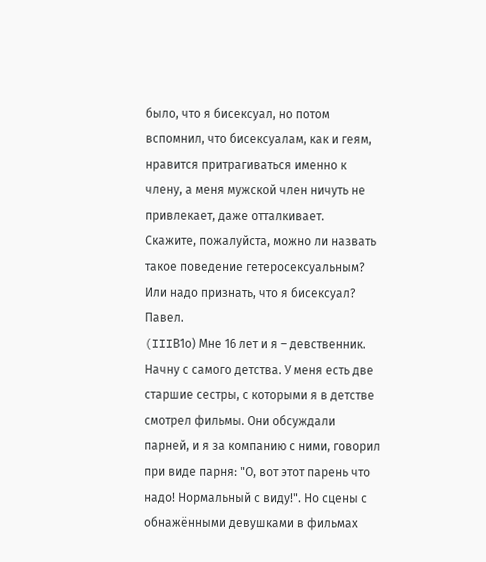было, что я бисексуал, но потом вспомнил, что бисексуалам, как и геям, нравится притрагиваться именно к члену, а меня мужской член ничуть не привлекает, даже отталкивает.
Скажите, пожалуйста, можно ли назвать такое поведение гетеросексуальным? Или надо признать, что я бисексуал? Павел.
(IIIВ1о) Мне 16 лет и я – девственник. Начну с самого детства. У меня есть две старшие сестры, с которыми я в детстве смотрел фильмы. Они обсуждали парней, и я за компанию с ними, говорил при виде парня: "О, вот этот парень что надо! Нормальный с виду!". Но сцены с обнажёнными девушками в фильмах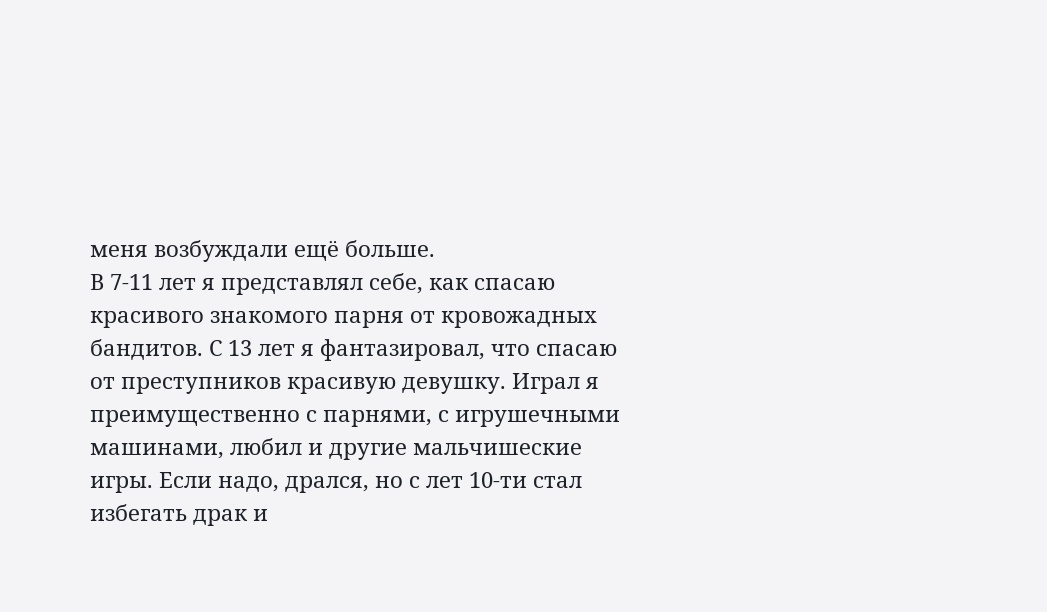меня возбуждали ещё больше.
В 7-11 лет я представлял себе, как спасаю красивого знакомого парня от кровожадных бандитов. С 13 лет я фантазировал, что спасаю от преступников красивую девушку. Играл я преимущественно с парнями, с игрушечными машинами, любил и другие мальчишеские игры. Если надо, дрался, но с лет 10-ти стал избегать драк и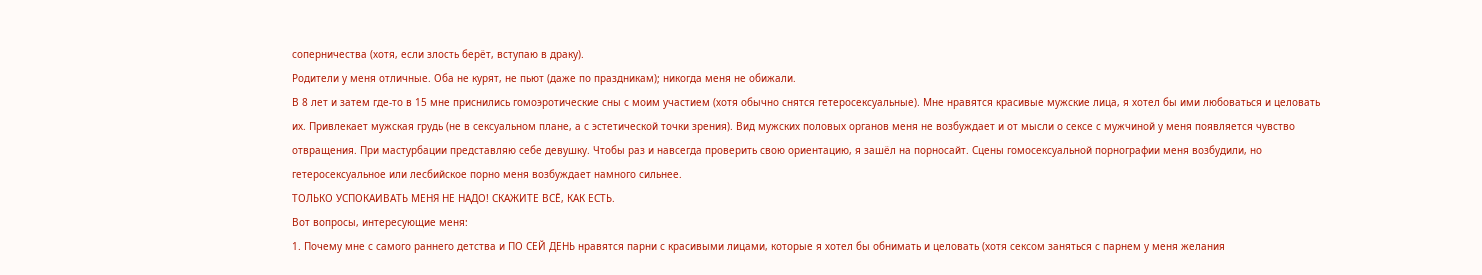соперничества (хотя, если злость берёт, вступаю в драку).
Родители у меня отличные. Оба не курят, не пьют (даже по праздникам); никогда меня не обижали.
В 8 лет и затем где-то в 15 мне приснились гомоэротические сны с моим участием (хотя обычно снятся гетеросексуальные). Мне нравятся красивые мужские лица, я хотел бы ими любоваться и целовать их. Привлекает мужская грудь (не в сексуальном плане, а с эстетической точки зрения). Вид мужских половых органов меня не возбуждает и от мысли о сексе с мужчиной у меня появляется чувство отвращения. При мастурбации представляю себе девушку. Чтобы раз и навсегда проверить свою ориентацию, я зашёл на порносайт. Сцены гомосексуальной порнографии меня возбудили, но гетеросексуальное или лесбийское порно меня возбуждает намного сильнее.
ТОЛЬКО УСПОКАИВАТЬ МЕНЯ НЕ НАДО! СКАЖИТЕ ВСЁ, КАК ЕСТЬ.
Вот вопросы, интересующие меня:
1. Почему мне с самого раннего детства и ПО СЕЙ ДЕНЬ нравятся парни с красивыми лицами, которые я хотел бы обнимать и целовать (хотя сексом заняться с парнем у меня желания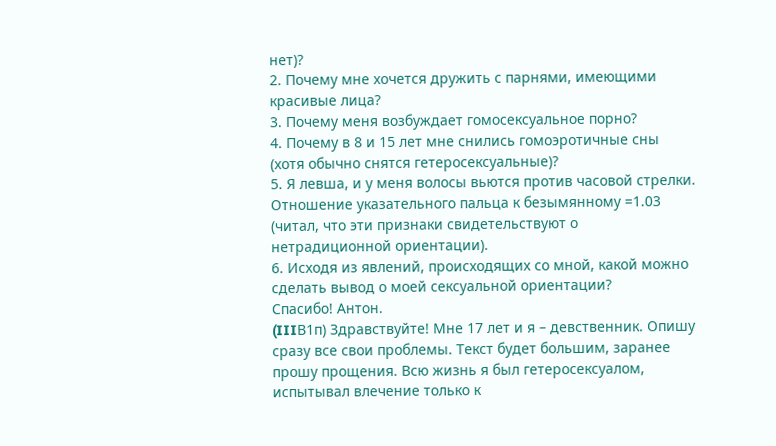нет)?
2. Почему мне хочется дружить с парнями, имеющими красивые лица?
3. Почему меня возбуждает гомосексуальное порно?
4. Почему в 8 и 15 лет мне снились гомоэротичные сны (хотя обычно снятся гетеросексуальные)?
5. Я левша, и у меня волосы вьются против часовой стрелки. Отношение указательного пальца к безымянному =1.03 (читал, что эти признаки свидетельствуют о нетрадиционной ориентации).
6. Исходя из явлений, происходящих со мной, какой можно сделать вывод о моей сексуальной ориентации?
Спасибо! Антон.
(IIIВ1п) Здравствуйте! Мне 17 лет и я – девственник. Опишу сразу все свои проблемы. Текст будет большим, заранее прошу прощения. Всю жизнь я был гетеросексуалом, испытывал влечение только к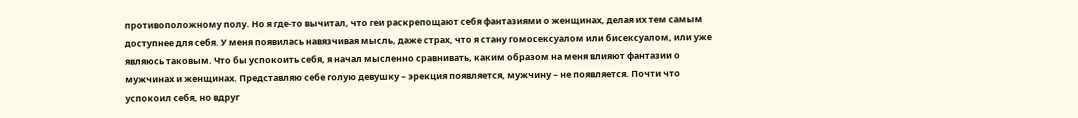противоположному полу. Но я где-то вычитал, что геи раскрепощают себя фантазиями о женщинах, делая их тем самым доступнее для себя. У меня появилась навязчивая мысль, даже страх, что я стану гомосексуалом или бисексуалом, или уже являюсь таковым. Что бы успокоить себя, я начал мысленно сравнивать, каким образом на меня влияют фантазии о мужчинах и женщинах. Представляю себе голую девушку – эрекция появляется, мужчину – не появляется. Почти что успокоил себя, но вдруг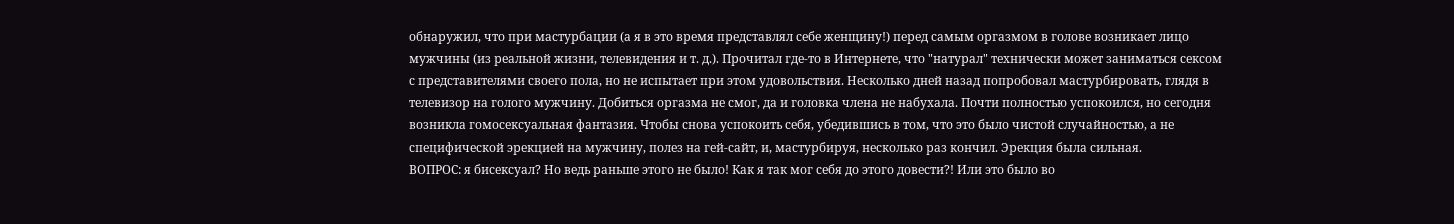обнаружил, что при мастурбации (а я в это время представлял себе женщину!) перед самым оргазмом в голове возникает лицо мужчины (из реальной жизни, телевидения и т. д.). Прочитал где-то в Интернете, что "натурал" технически может заниматься сексом с представителями своего пола, но не испытает при этом удовольствия. Несколько дней назад попробовал мастурбировать, глядя в телевизор на голого мужчину. Добиться оргазма не смог, да и головка члена не набухала. Почти полностью успокоился, но сегодня возникла гомосексуальная фантазия. Чтобы снова успокоить себя, убедившись в том, что это было чистой случайностью, а не специфической эрекцией на мужчину, полез на гей-сайт, и, мастурбируя, несколько раз кончил. Эрекция была сильная.
ВОПРОС: я бисексуал? Но ведь раньше этого не было! Как я так мог себя до этого довести?! Или это было во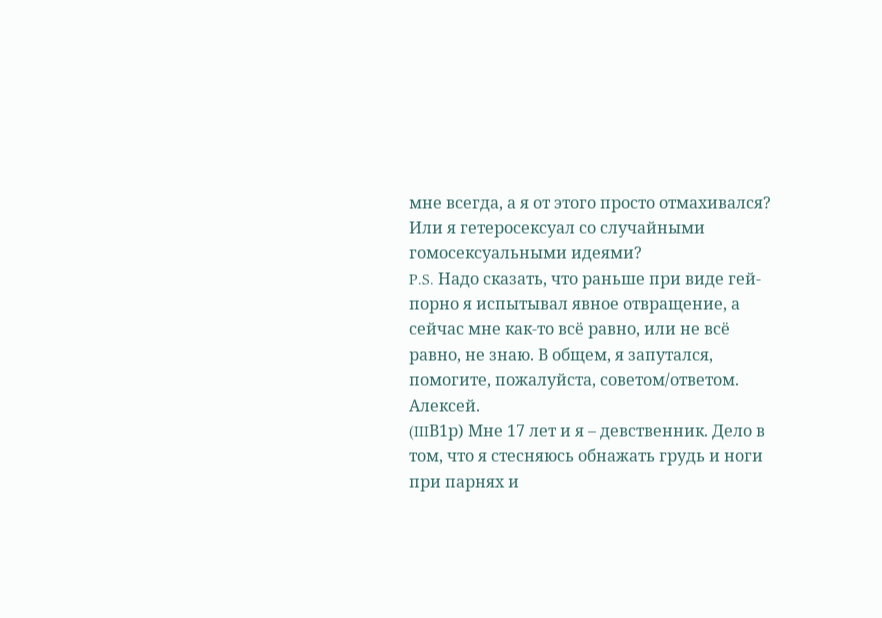мне всегда, а я от этого просто отмахивался? Или я гетеросексуал со случайными гомосексуальными идеями?
P.S. Надо сказать, что раньше при виде гей-порно я испытывал явное отвращение, а сейчас мне как-то всё равно, или не всё равно, не знаю. В общем, я запутался, помогите, пожалуйста, советом/ответом. Алексей.
(IIIВ1р) Мне 17 лет и я – девственник. Дело в том, что я стесняюсь обнажать грудь и ноги при парнях и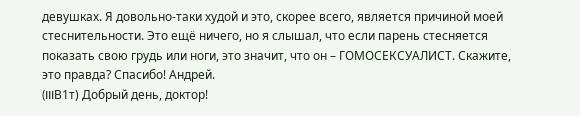девушках. Я довольно-таки худой и это, скорее всего, является причиной моей стеснительности. Это ещё ничего, но я слышал, что если парень стесняется показать свою грудь или ноги, это значит, что он – ГОМОСЕКСУАЛИСТ. Скажите, это правда? Спасибо! Андрей.
(IIIВ1т) Добрый день, доктор!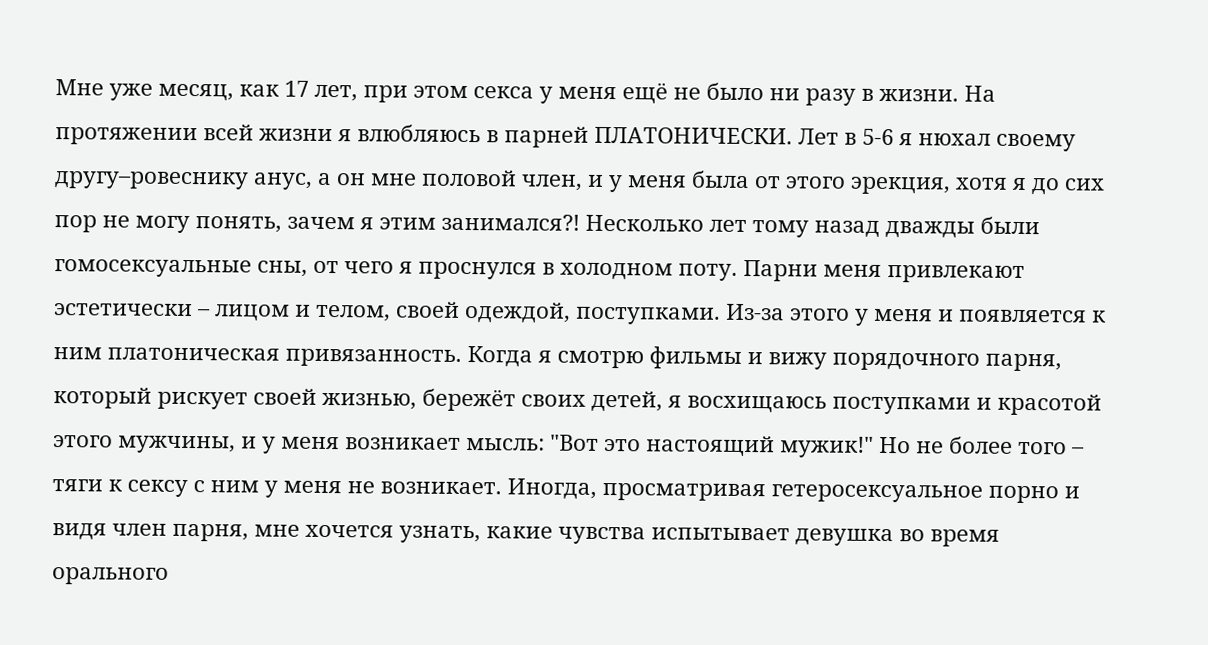Мне уже месяц, как 17 лет, при этом секса у меня ещё не было ни разу в жизни. На протяжении всей жизни я влюбляюсь в парней ПЛАТОНИЧЕСКИ. Лет в 5-6 я нюхал своему другу–ровеснику анус, а он мне половой член, и у меня была от этого эрекция, хотя я до сих пор не могу понять, зачем я этим занимался?! Несколько лет тому назад дважды были гомосексуальные сны, от чего я проснулся в холодном поту. Парни меня привлекают эстетически – лицом и телом, своей одеждой, поступками. Из-за этого у меня и появляется к ним платоническая привязанность. Когда я смотрю фильмы и вижу порядочного парня, который рискует своей жизнью, бережёт своих детей, я восхищаюсь поступками и красотой этого мужчины, и у меня возникает мысль: "Вот это настоящий мужик!" Но не более того – тяги к сексу с ним у меня не возникает. Иногда, просматривая гетеросексуальное порно и видя член парня, мне хочется узнать, какие чувства испытывает девушка во время орального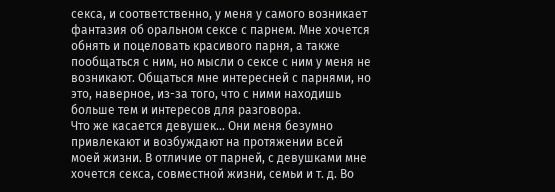секса, и соответственно, у меня у самого возникает фантазия об оральном сексе с парнем. Мне хочется обнять и поцеловать красивого парня, а также пообщаться с ним, но мысли о сексе с ним у меня не возникают. Общаться мне интересней с парнями, но это, наверное, из-за того, что с ними находишь больше тем и интересов для разговора.
Что же касается девушек... Они меня безумно привлекают и возбуждают на протяжении всей моей жизни. В отличие от парней, с девушками мне хочется секса, совместной жизни, семьи и т. д. Во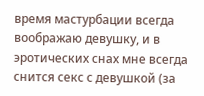время мастурбации всегда воображаю девушку, и в эротических снах мне всегда снится секс с девушкой (за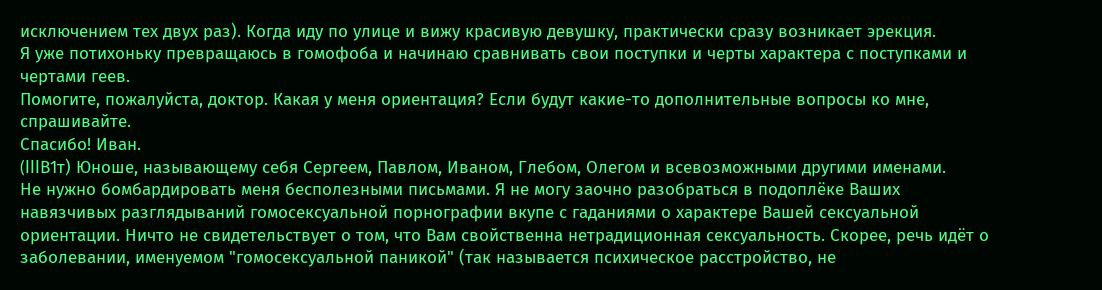исключением тех двух раз). Когда иду по улице и вижу красивую девушку, практически сразу возникает эрекция.
Я уже потихоньку превращаюсь в гомофоба и начинаю сравнивать свои поступки и черты характера с поступками и чертами геев.
Помогите, пожалуйста, доктор. Какая у меня ориентация? Если будут какие-то дополнительные вопросы ко мне, спрашивайте.
Спасибо! Иван.
(IIIВ1т) Юноше, называющему себя Сергеем, Павлом, Иваном, Глебом, Олегом и всевозможными другими именами.
Не нужно бомбардировать меня бесполезными письмами. Я не могу заочно разобраться в подоплёке Ваших навязчивых разглядываний гомосексуальной порнографии вкупе с гаданиями о характере Вашей сексуальной ориентации. Ничто не свидетельствует о том, что Вам свойственна нетрадиционная сексуальность. Скорее, речь идёт о заболевании, именуемом "гомосексуальной паникой" (так называется психическое расстройство, не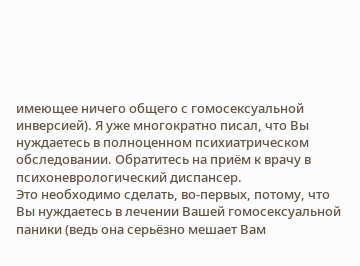имеющее ничего общего с гомосексуальной инверсией). Я уже многократно писал, что Вы нуждаетесь в полноценном психиатрическом обследовании. Обратитесь на приём к врачу в психоневрологический диспансер.
Это необходимо сделать, во-первых, потому, что Вы нуждаетесь в лечении Вашей гомосексуальной паники (ведь она серьёзно мешает Вам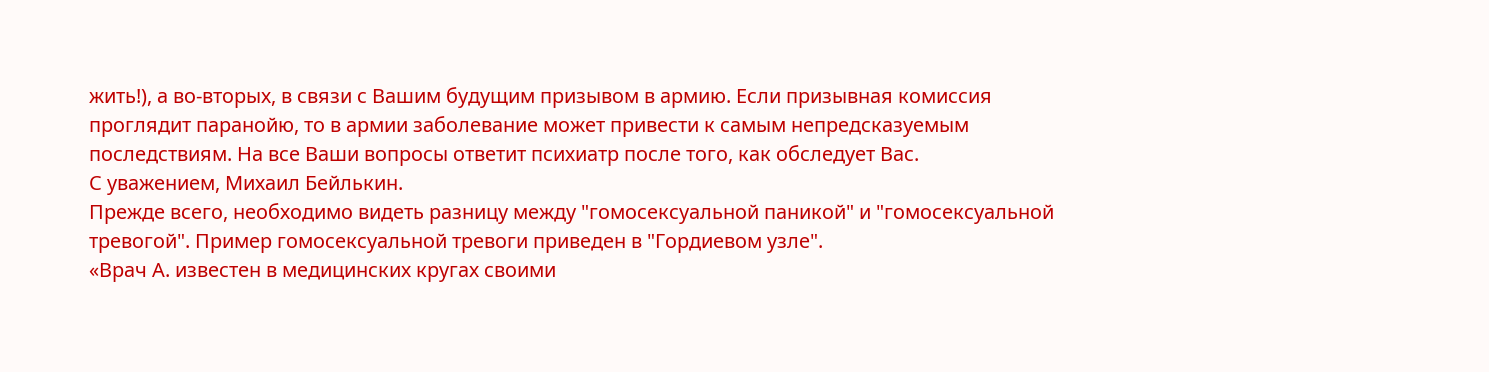жить!), а во-вторых, в связи с Вашим будущим призывом в армию. Если призывная комиссия проглядит паранойю, то в армии заболевание может привести к самым непредсказуемым последствиям. На все Ваши вопросы ответит психиатр после того, как обследует Вас.
С уважением, Михаил Бейлькин.
Прежде всего, необходимо видеть разницу между "гомосексуальной паникой" и "гомосексуальной тревогой". Пример гомосексуальной тревоги приведен в "Гордиевом узле".
«Врач А. известен в медицинских кругах своими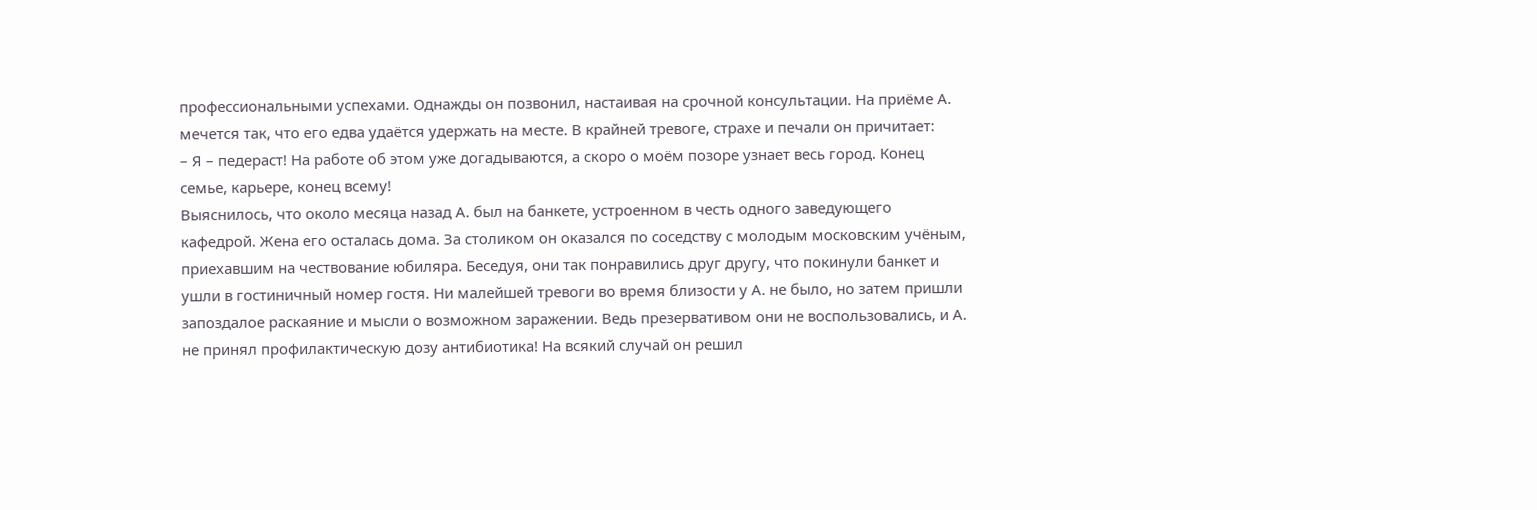профессиональными успехами. Однажды он позвонил, настаивая на срочной консультации. На приёме А. мечется так, что его едва удаётся удержать на месте. В крайней тревоге, страхе и печали он причитает:
– Я – педераст! На работе об этом уже догадываются, а скоро о моём позоре узнает весь город. Конец семье, карьере, конец всему!
Выяснилось, что около месяца назад А. был на банкете, устроенном в честь одного заведующего кафедрой. Жена его осталась дома. За столиком он оказался по соседству с молодым московским учёным, приехавшим на чествование юбиляра. Беседуя, они так понравились друг другу, что покинули банкет и ушли в гостиничный номер гостя. Ни малейшей тревоги во время близости у А. не было, но затем пришли запоздалое раскаяние и мысли о возможном заражении. Ведь презервативом они не воспользовались, и А. не принял профилактическую дозу антибиотика! На всякий случай он решил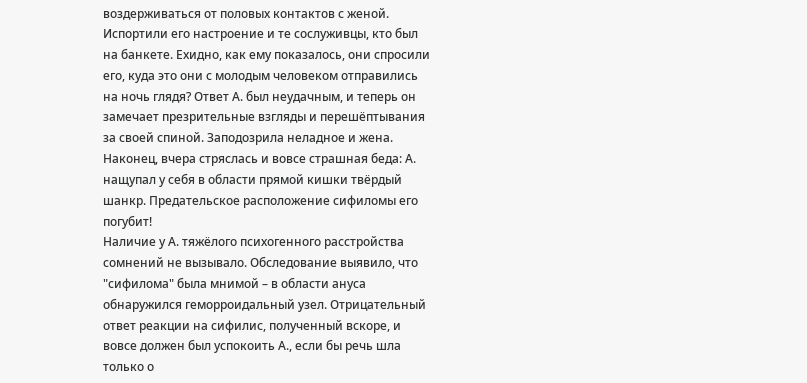воздерживаться от половых контактов с женой.
Испортили его настроение и те сослуживцы, кто был на банкете. Ехидно, как ему показалось, они спросили его, куда это они с молодым человеком отправились на ночь глядя? Ответ А. был неудачным, и теперь он замечает презрительные взгляды и перешёптывания за своей спиной. Заподозрила неладное и жена.
Наконец, вчера стряслась и вовсе страшная беда: А. нащупал у себя в области прямой кишки твёрдый шанкр. Предательское расположение сифиломы его погубит!
Наличие у А. тяжёлого психогенного расстройства сомнений не вызывало. Обследование выявило, что "сифилома" была мнимой – в области ануса обнаружился геморроидальный узел. Отрицательный ответ реакции на сифилис, полученный вскоре, и вовсе должен был успокоить А., если бы речь шла только о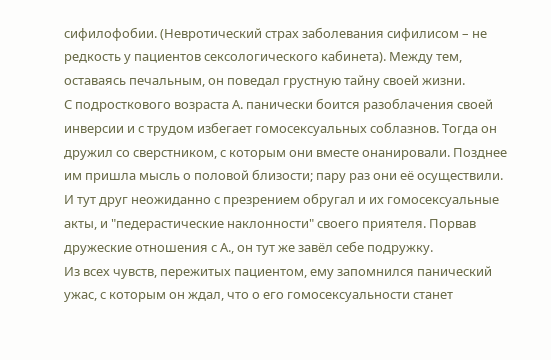сифилофобии. (Невротический страх заболевания сифилисом – не редкость у пациентов сексологического кабинета). Между тем, оставаясь печальным, он поведал грустную тайну своей жизни.
С подросткового возраста А. панически боится разоблачения своей инверсии и с трудом избегает гомосексуальных соблазнов. Тогда он дружил со сверстником, с которым они вместе онанировали. Позднее им пришла мысль о половой близости; пару раз они её осуществили. И тут друг неожиданно с презрением обругал и их гомосексуальные акты, и "педерастические наклонности" своего приятеля. Порвав дружеские отношения с А., он тут же завёл себе подружку.
Из всех чувств, пережитых пациентом, ему запомнился панический ужас, с которым он ждал, что о его гомосексуальности станет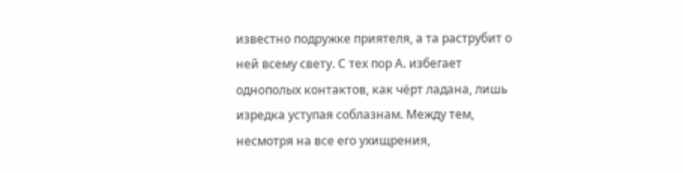известно подружке приятеля, а та раструбит о ней всему свету. С тех пор А. избегает однополых контактов, как чёрт ладана, лишь изредка уступая соблазнам. Между тем, несмотря на все его ухищрения,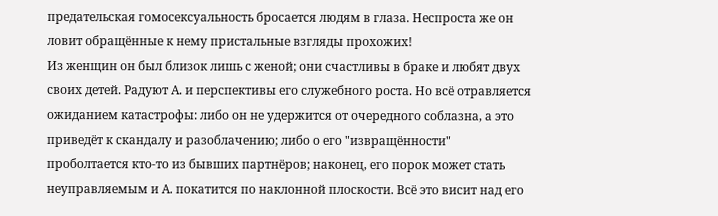предательская гомосексуальность бросается людям в глаза. Неспроста же он ловит обращённые к нему пристальные взгляды прохожих!
Из женщин он был близок лишь с женой; они счастливы в браке и любят двух своих детей. Радуют А. и перспективы его служебного роста. Но всё отравляется ожиданием катастрофы: либо он не удержится от очередного соблазна, а это приведёт к скандалу и разоблачению; либо о его "извращённости" проболтается кто-то из бывших партнёров; наконец, его порок может стать неуправляемым и А. покатится по наклонной плоскости. Всё это висит над его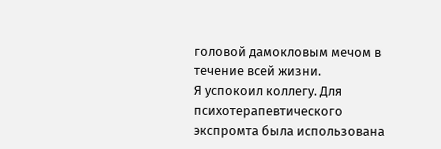головой дамокловым мечом в течение всей жизни.
Я успокоил коллегу. Для психотерапевтического экспромта была использована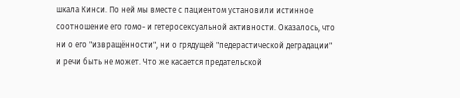шкала Кинси. По ней мы вместе с пациентом установили истинное соотношение его гомо- и гетеросексуальной активности. Оказалось, что ни о его "извращённости", ни о грядущей "педерастической деградации" и речи быть не может. Что же касается предательской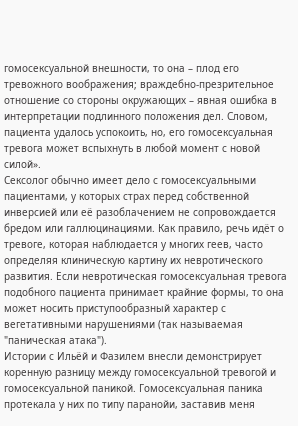гомосексуальной внешности, то она – плод его тревожного воображения; враждебно-презрительное отношение со стороны окружающих – явная ошибка в интерпретации подлинного положения дел. Словом, пациента удалось успокоить, но, его гомосексуальная тревога может вспыхнуть в любой момент с новой силой».
Сексолог обычно имеет дело с гомосексуальными пациентами, у которых страх перед собственной инверсией или её разоблачением не сопровождается бредом или галлюцинациями. Как правило, речь идёт о тревоге, которая наблюдается у многих геев, часто определяя клиническую картину их невротического развития. Если невротическая гомосексуальная тревога подобного пациента принимает крайние формы, то она может носить приступообразный характер с вегетативными нарушениями (так называемая "паническая атака").
Истории с Ильёй и Фазилем внесли демонстрирует коренную разницу между гомосексуальной тревогой и гомосексуальной паникой. Гомосексуальная паника протекала у них по типу паранойи, заставив меня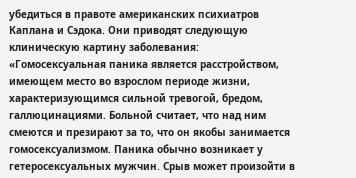убедиться в правоте американских психиатров Каплана и Сэдока. Они приводят следующую клиническую картину заболевания:
«Гомосексуальная паника является расстройством, имеющем место во взрослом периоде жизни, характеризующимся сильной тревогой, бредом, галлюцинациями. Больной считает, что над ним смеются и презирают за то, что он якобы занимается гомосексуализмом. Паника обычно возникает у гетеросексуальных мужчин. Срыв может произойти в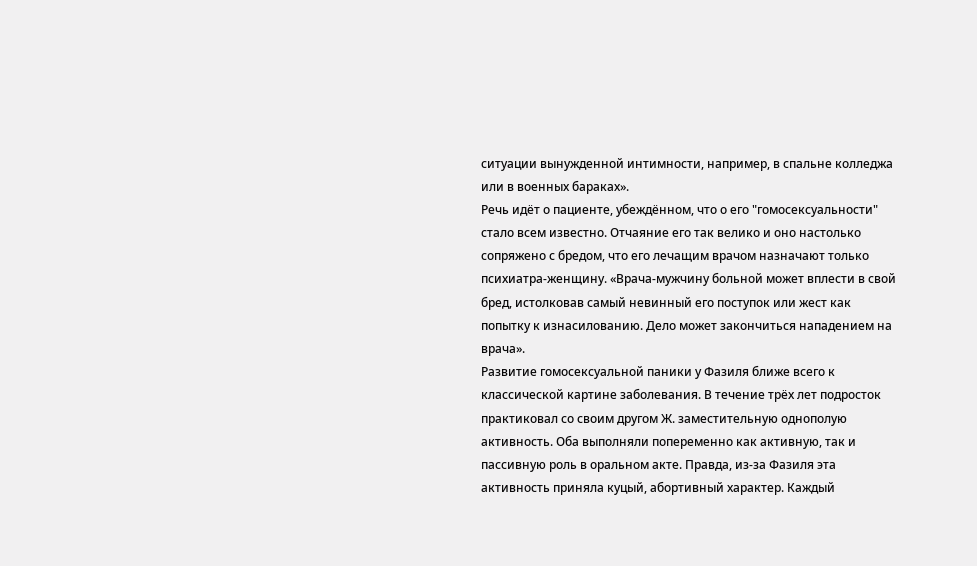ситуации вынужденной интимности, например, в спальне колледжа или в военных бараках».
Речь идёт о пациенте, убеждённом, что о его "гомосексуальности" стало всем известно. Отчаяние его так велико и оно настолько сопряжено с бредом, что его лечащим врачом назначают только психиатра-женщину. «Врача-мужчину больной может вплести в свой бред, истолковав самый невинный его поступок или жест как попытку к изнасилованию. Дело может закончиться нападением на врача».
Развитие гомосексуальной паники у Фазиля ближе всего к классической картине заболевания. В течение трёх лет подросток практиковал со своим другом Ж. заместительную однополую активность. Оба выполняли попеременно как активную, так и пассивную роль в оральном акте. Правда, из-за Фазиля эта активность приняла куцый, абортивный характер. Каждый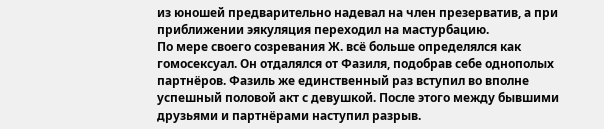из юношей предварительно надевал на член презерватив, а при приближении эякуляция переходил на мастурбацию.
По мере своего созревания Ж. всё больше определялся как гомосексуал. Он отдалялся от Фазиля, подобрав себе однополых партнёров. Фазиль же единственный раз вступил во вполне успешный половой акт с девушкой. После этого между бывшими друзьями и партнёрами наступил разрыв.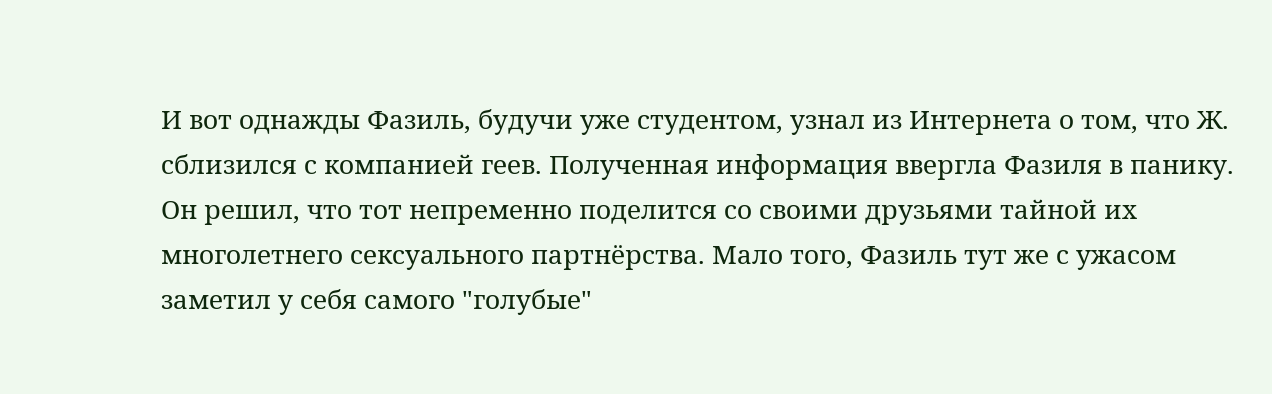И вот однажды Фазиль, будучи уже студентом, узнал из Интернета о том, что Ж. сблизился с компанией геев. Полученная информация ввергла Фазиля в панику. Он решил, что тот непременно поделится со своими друзьями тайной их многолетнего сексуального партнёрства. Мало того, Фазиль тут же с ужасом заметил у себя самого "голубые"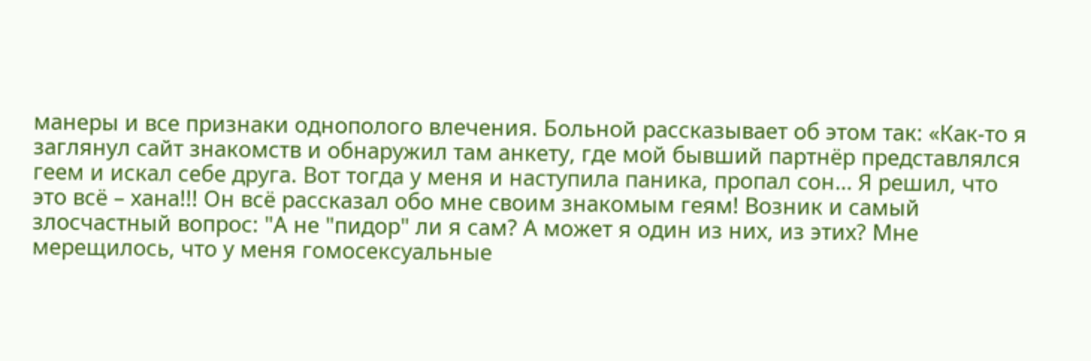манеры и все признаки однополого влечения. Больной рассказывает об этом так: «Как-то я заглянул сайт знакомств и обнаружил там анкету, где мой бывший партнёр представлялся геем и искал себе друга. Вот тогда у меня и наступила паника, пропал сон… Я решил, что это всё – хана!!! Он всё рассказал обо мне своим знакомым геям! Возник и самый злосчастный вопрос: "А не "пидор" ли я сам? А может я один из них, из этих? Мне мерещилось, что у меня гомосексуальные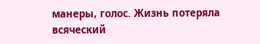манеры, голос. Жизнь потеряла всяческий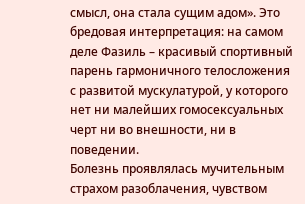смысл, она стала сущим адом». Это бредовая интерпретация: на самом деле Фазиль – красивый спортивный парень гармоничного телосложения с развитой мускулатурой, у которого нет ни малейших гомосексуальных черт ни во внешности, ни в поведении.
Болезнь проявлялась мучительным страхом разоблачения, чувством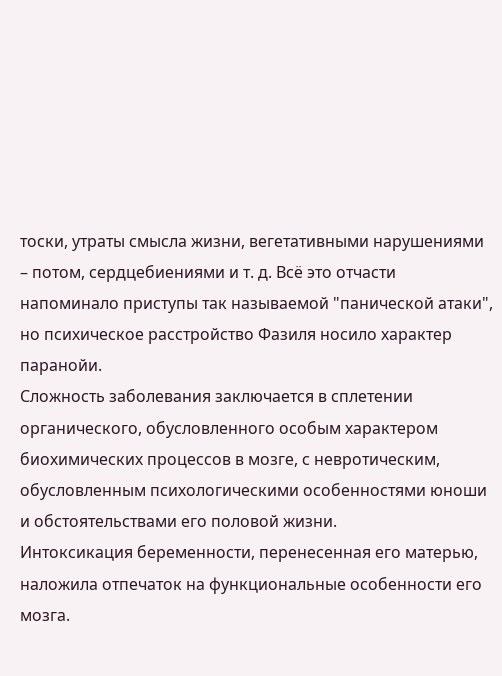тоски, утраты смысла жизни, вегетативными нарушениями – потом, сердцебиениями и т. д. Всё это отчасти напоминало приступы так называемой "панической атаки", но психическое расстройство Фазиля носило характер паранойи.
Сложность заболевания заключается в сплетении органического, обусловленного особым характером биохимических процессов в мозге, с невротическим, обусловленным психологическими особенностями юноши и обстоятельствами его половой жизни.
Интоксикация беременности, перенесенная его матерью, наложила отпечаток на функциональные особенности его мозга.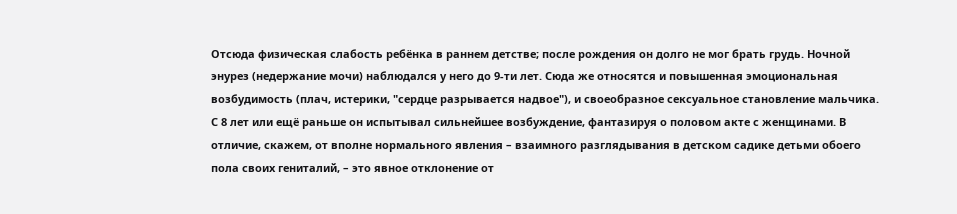Отсюда физическая слабость ребёнка в раннем детстве; после рождения он долго не мог брать грудь. Ночной энурез (недержание мочи) наблюдался у него до 9-ти лет. Сюда же относятся и повышенная эмоциональная возбудимость (плач, истерики, "сердце разрывается надвое"), и своеобразное сексуальное становление мальчика. С 8 лет или ещё раньше он испытывал сильнейшее возбуждение, фантазируя о половом акте с женщинами. В отличие, скажем, от вполне нормального явления – взаимного разглядывания в детском садике детьми обоего пола своих гениталий, – это явное отклонение от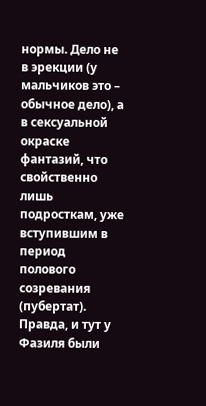нормы. Дело не в эрекции (у мальчиков это – обычное дело), а в сексуальной окраске фантазий, что свойственно лишь подросткам, уже вступившим в период полового созревания (пубертат). Правда, и тут у Фазиля были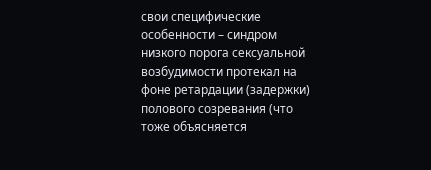свои специфические особенности – синдром низкого порога сексуальной возбудимости протекал на фоне ретардации (задержки) полового созревания (что тоже объясняется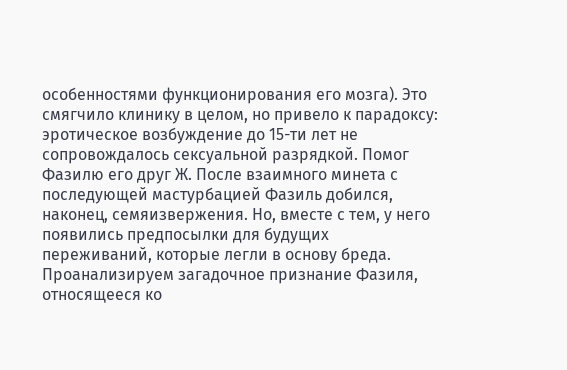особенностями функционирования его мозга). Это смягчило клинику в целом, но привело к парадоксу: эротическое возбуждение до 15-ти лет не сопровождалось сексуальной разрядкой. Помог Фазилю его друг Ж. После взаимного минета с последующей мастурбацией Фазиль добился, наконец, семяизвержения. Но, вместе с тем, у него появились предпосылки для будущих переживаний, которые легли в основу бреда.
Проанализируем загадочное признание Фазиля, относящееся ко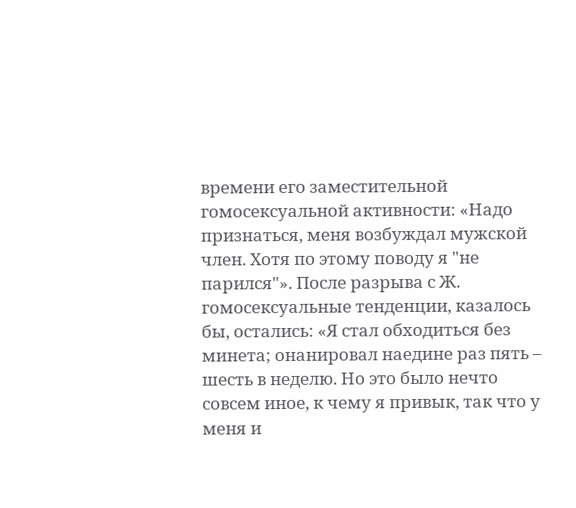времени его заместительной гомосексуальной активности: «Надо признаться, меня возбуждал мужской член. Хотя по этому поводу я "не парился"». После разрыва с Ж. гомосексуальные тенденции, казалось бы, остались: «Я стал обходиться без минета; онанировал наедине раз пять – шесть в неделю. Но это было нечто совсем иное, к чему я привык, так что у меня и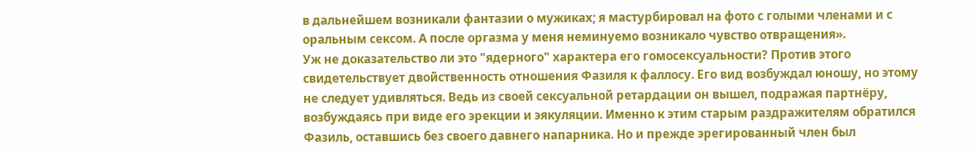в дальнейшем возникали фантазии о мужиках; я мастурбировал на фото с голыми членами и с оральным сексом. А после оргазма у меня неминуемо возникало чувство отвращения».
Уж не доказательство ли это "ядерного" характера его гомосексуальности? Против этого свидетельствует двойственность отношения Фазиля к фаллосу. Его вид возбуждал юношу, но этому не следует удивляться. Ведь из своей сексуальной ретардации он вышел, подражая партнёру, возбуждаясь при виде его эрекции и эякуляции. Именно к этим старым раздражителям обратился Фазиль, оставшись без своего давнего напарника. Но и прежде эрегированный член был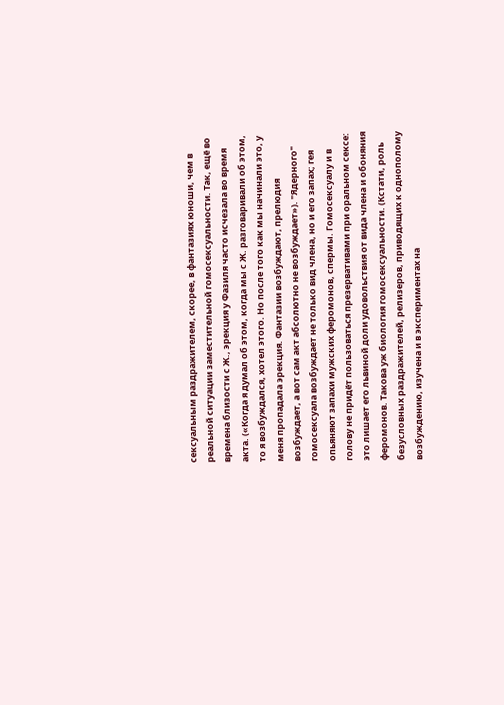сексуальным раздражителем, скорее, в фантазиях юноши, чем в реальной ситуации заместительной гомосексуальности. Так, ещё во времена близости с Ж., эрекция у Фазиля часто исчезала во время акта. («Когда я думал об этом, когда мы с Ж. разговаривали об этом, то я возбуждался, хотел этого. Но после того как мы начинали это, у меня пропадала эрекция. Фантазии возбуждают, прелюдия возбуждает, а вот сам акт абсолютно не возбуждает»). "Ядерного" гомосексуала возбуждает не только вид члена, но и его запах; гея опьяняют запахи мужских феромонов, спермы. Гомосексуалу и в голову не придёт пользоваться презервативами при оральном сексе: это лишает его львиной доли удовольствия от вида члена и обоняния феромонов. Такова уж биология гомосексуальности. (Кстати, роль безусловных раздражителей, релизеров, приводящих к однополому возбуждению, изучена и в экспериментах на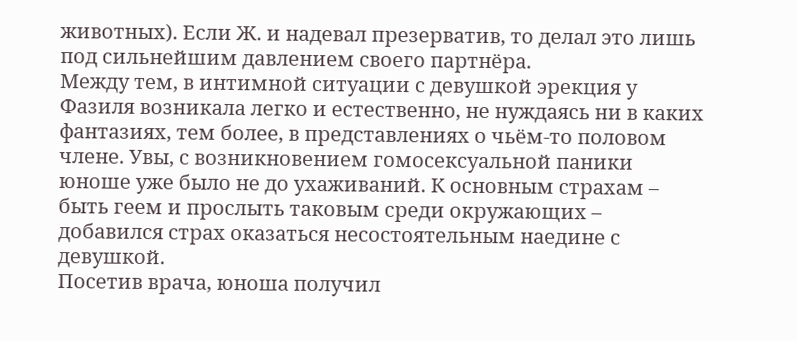животных). Если Ж. и надевал презерватив, то делал это лишь под сильнейшим давлением своего партнёра.
Между тем, в интимной ситуации с девушкой эрекция у Фазиля возникала легко и естественно, не нуждаясь ни в каких фантазиях, тем более, в представлениях о чьём-то половом члене. Увы, с возникновением гомосексуальной паники юноше уже было не до ухаживаний. К основным страхам – быть геем и прослыть таковым среди окружающих – добавился страх оказаться несостоятельным наедине с девушкой.
Посетив врача, юноша получил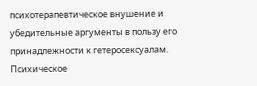психотерапевтическое внушение и убедительные аргументы в пользу его принадлежности к гетеросексуалам. Психическое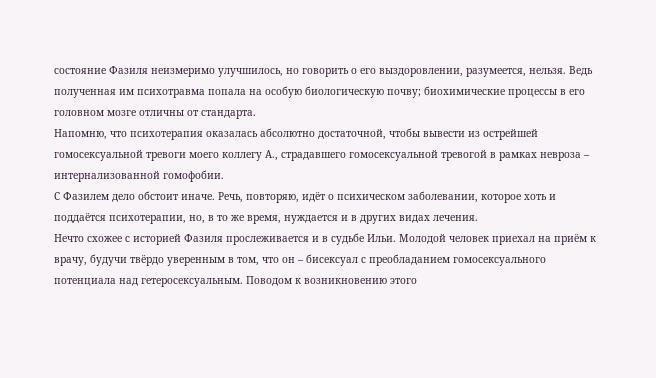состояние Фазиля неизмеримо улучшилось, но говорить о его выздоровлении, разумеется, нельзя. Ведь полученная им психотравма попала на особую биологическую почву; биохимические процессы в его головном мозге отличны от стандарта.
Напомню, что психотерапия оказалась абсолютно достаточной, чтобы вывести из острейшей гомосексуальной тревоги моего коллегу А., страдавшего гомосексуальной тревогой в рамках невроза – интернализованной гомофобии.
С Фазилем дело обстоит иначе. Речь, повторяю, идёт о психическом заболевании, которое хоть и поддаётся психотерапии, но, в то же время, нуждается и в других видах лечения.
Нечто схожее с историей Фазиля прослеживается и в судьбе Ильи. Молодой человек приехал на приём к врачу, будучи твёрдо уверенным в том, что он – бисексуал с преобладанием гомосексуального потенциала над гетеросексуальным. Поводом к возникновению этого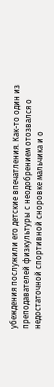убеждения послужили его детские впечатления. Как-то один из преподавателей физкультуры с неодобрением отозвался о недостаточной спортивной сноровке мальчика и о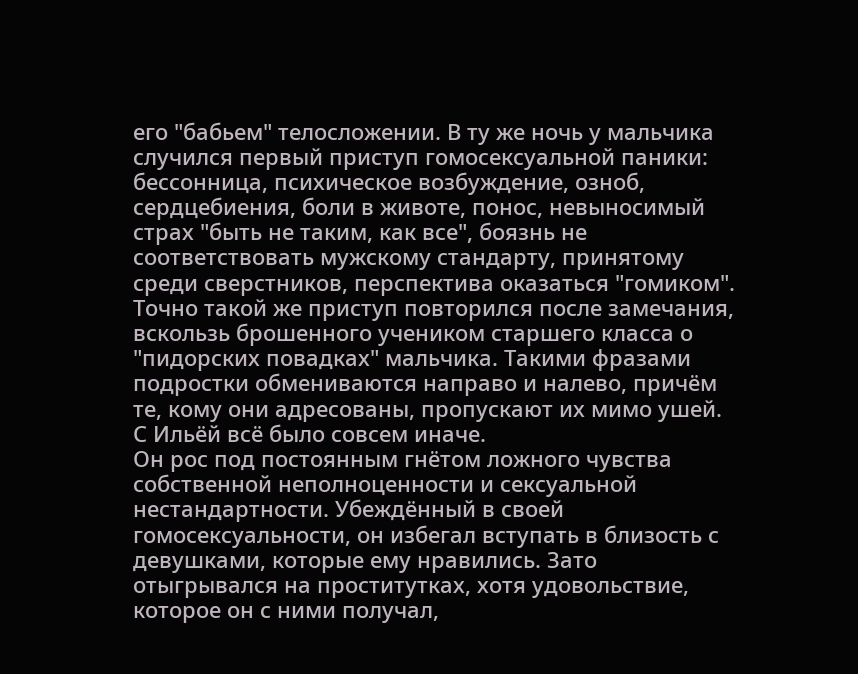его "бабьем" телосложении. В ту же ночь у мальчика случился первый приступ гомосексуальной паники: бессонница, психическое возбуждение, озноб, сердцебиения, боли в животе, понос, невыносимый страх "быть не таким, как все", боязнь не соответствовать мужскому стандарту, принятому среди сверстников, перспектива оказаться "гомиком". Точно такой же приступ повторился после замечания, вскользь брошенного учеником старшего класса о "пидорских повадках" мальчика. Такими фразами подростки обмениваются направо и налево, причём те, кому они адресованы, пропускают их мимо ушей. С Ильёй всё было совсем иначе.
Он рос под постоянным гнётом ложного чувства собственной неполноценности и сексуальной нестандартности. Убеждённый в своей гомосексуальности, он избегал вступать в близость с девушками, которые ему нравились. Зато отыгрывался на проститутках, хотя удовольствие, которое он с ними получал,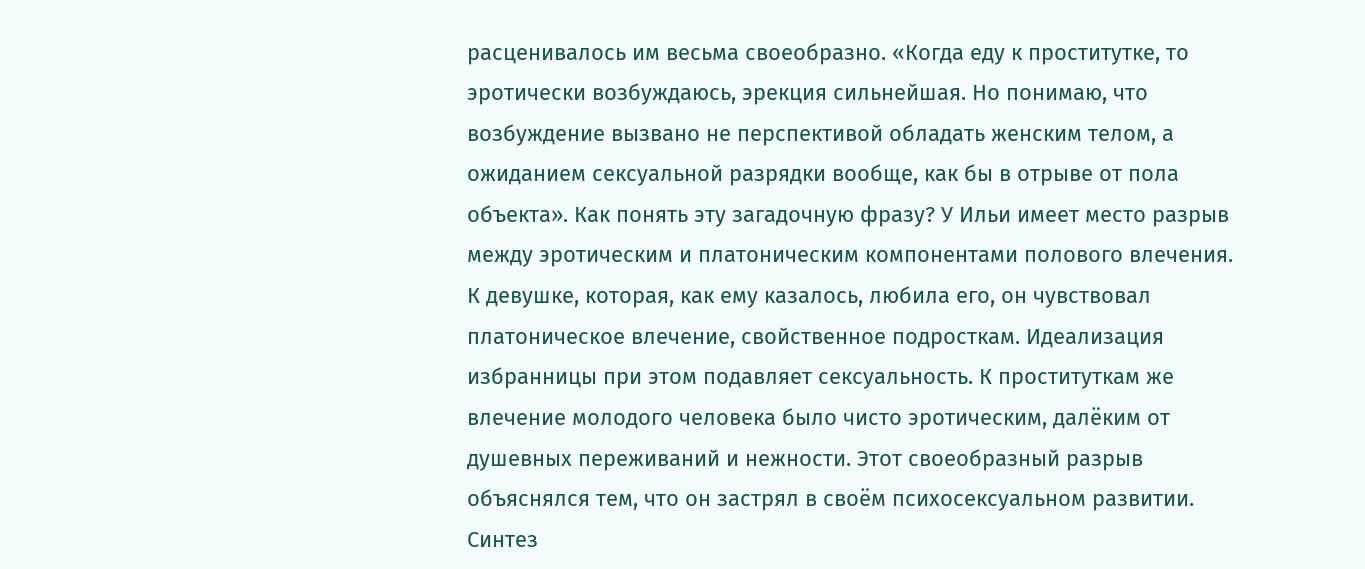расценивалось им весьма своеобразно. «Когда еду к проститутке, то эротически возбуждаюсь, эрекция сильнейшая. Но понимаю, что возбуждение вызвано не перспективой обладать женским телом, а ожиданием сексуальной разрядки вообще, как бы в отрыве от пола объекта». Как понять эту загадочную фразу? У Ильи имеет место разрыв между эротическим и платоническим компонентами полового влечения. К девушке, которая, как ему казалось, любила его, он чувствовал платоническое влечение, свойственное подросткам. Идеализация избранницы при этом подавляет сексуальность. К проституткам же влечение молодого человека было чисто эротическим, далёким от душевных переживаний и нежности. Этот своеобразный разрыв объяснялся тем, что он застрял в своём психосексуальном развитии. Синтез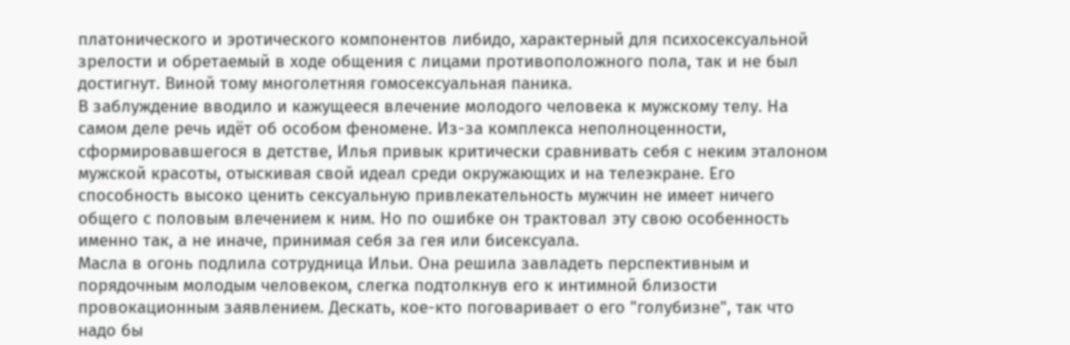платонического и эротического компонентов либидо, характерный для психосексуальной зрелости и обретаемый в ходе общения с лицами противоположного пола, так и не был достигнут. Виной тому многолетняя гомосексуальная паника.
В заблуждение вводило и кажущееся влечение молодого человека к мужскому телу. На самом деле речь идёт об особом феномене. Из-за комплекса неполноценности, сформировавшегося в детстве, Илья привык критически сравнивать себя с неким эталоном мужской красоты, отыскивая свой идеал среди окружающих и на телеэкране. Его способность высоко ценить сексуальную привлекательность мужчин не имеет ничего общего с половым влечением к ним. Но по ошибке он трактовал эту свою особенность именно так, а не иначе, принимая себя за гея или бисексуала.
Масла в огонь подлила сотрудница Ильи. Она решила завладеть перспективным и порядочным молодым человеком, слегка подтолкнув его к интимной близости провокационным заявлением. Дескать, кое-кто поговаривает о его "голубизне", так что надо бы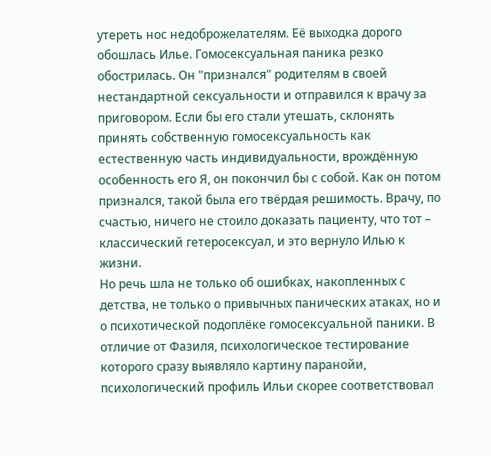утереть нос недоброжелателям. Её выходка дорого обошлась Илье. Гомосексуальная паника резко обострилась. Он "признался" родителям в своей нестандартной сексуальности и отправился к врачу за приговором. Если бы его стали утешать, склонять принять собственную гомосексуальность как естественную часть индивидуальности, врождённую особенность его Я, он покончил бы с собой. Как он потом признался, такой была его твёрдая решимость. Врачу, по счастью, ничего не стоило доказать пациенту, что тот – классический гетеросексуал, и это вернуло Илью к жизни.
Но речь шла не только об ошибках, накопленных с детства, не только о привычных панических атаках, но и о психотической подоплёке гомосексуальной паники. В отличие от Фазиля, психологическое тестирование которого сразу выявляло картину паранойи, психологический профиль Ильи скорее соответствовал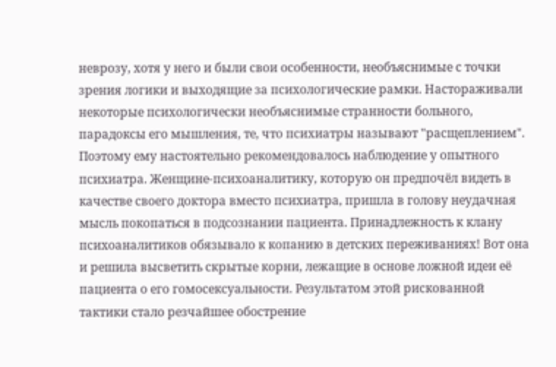неврозу, хотя у него и были свои особенности, необъяснимые с точки зрения логики и выходящие за психологические рамки. Настораживали некоторые психологически необъяснимые странности больного, парадоксы его мышления, те, что психиатры называют "расщеплением". Поэтому ему настоятельно рекомендовалось наблюдение у опытного психиатра. Женщине-психоаналитику, которую он предпочёл видеть в качестве своего доктора вместо психиатра, пришла в голову неудачная мысль покопаться в подсознании пациента. Принадлежность к клану психоаналитиков обязывало к копанию в детских переживаниях! Вот она и решила высветить скрытые корни, лежащие в основе ложной идеи её пациента о его гомосексуальности. Результатом этой рискованной тактики стало резчайшее обострение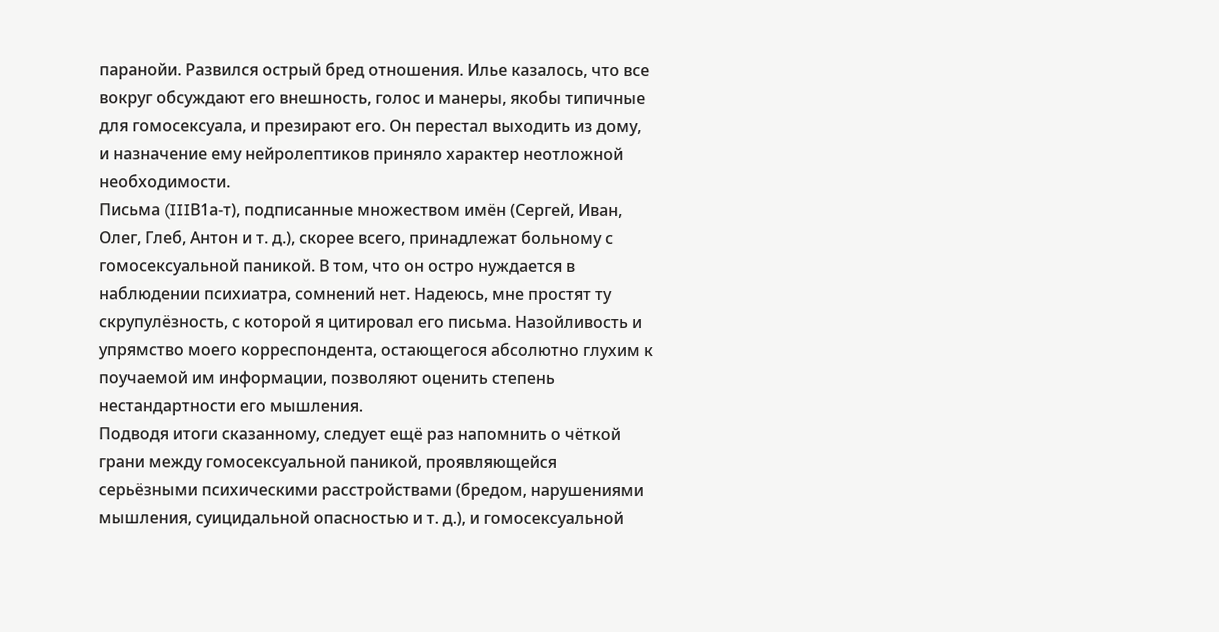паранойи. Развился острый бред отношения. Илье казалось, что все вокруг обсуждают его внешность, голос и манеры, якобы типичные для гомосексуала, и презирают его. Он перестал выходить из дому, и назначение ему нейролептиков приняло характер неотложной необходимости.
Письма (IIIВ1а-т), подписанные множеством имён (Сергей, Иван, Олег, Глеб, Антон и т. д.), скорее всего, принадлежат больному с гомосексуальной паникой. В том, что он остро нуждается в наблюдении психиатра, сомнений нет. Надеюсь, мне простят ту скрупулёзность, с которой я цитировал его письма. Назойливость и упрямство моего корреспондента, остающегося абсолютно глухим к поучаемой им информации, позволяют оценить степень нестандартности его мышления.
Подводя итоги сказанному, следует ещё раз напомнить о чёткой грани между гомосексуальной паникой, проявляющейся серьёзными психическими расстройствами (бредом, нарушениями мышления, суицидальной опасностью и т. д.), и гомосексуальной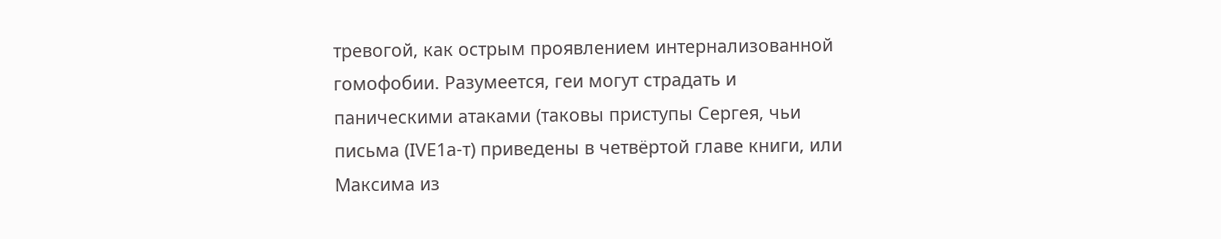тревогой, как острым проявлением интернализованной гомофобии. Разумеется, геи могут страдать и паническими атаками (таковы приступы Сергея, чьи письма (IVЕ1а-т) приведены в четвёртой главе книги, или Максима из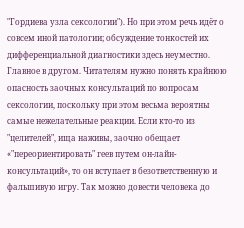"Гордиева узла сексологии"). Но при этом речь идёт о совсем иной патологии; обсуждение тонкостей их дифференциальной диагностики здесь неуместно.
Главное в другом. Читателям нужно понять крайнюю опасность заочных консультаций по вопросам сексологии, поскольку при этом весьма вероятны самые нежелательные реакции. Если кто-то из "целителей", ища наживы, заочно обещает «"переориентировать" геев путем он-лайн-консультаций», то он вступает в безответственную и фальшивую игру. Так можно довести человека до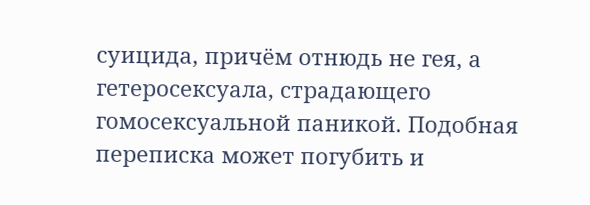суицида, причём отнюдь не гея, а гетеросексуала, страдающего гомосексуальной паникой. Подобная переписка может погубить и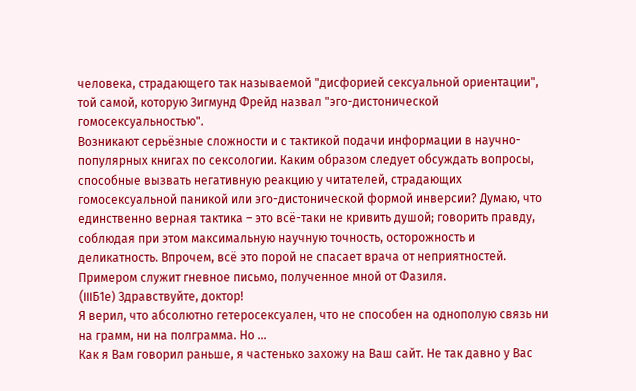человека, страдающего так называемой "дисфорией сексуальной ориентации", той самой, которую Зигмунд Фрейд назвал "эго-дистонической гомосексуальностью".
Возникают серьёзные сложности и с тактикой подачи информации в научно-популярных книгах по сексологии. Каким образом следует обсуждать вопросы, способные вызвать негативную реакцию у читателей, страдающих гомосексуальной паникой или эго-дистонической формой инверсии? Думаю, что единственно верная тактика – это всё-таки не кривить душой; говорить правду, соблюдая при этом максимальную научную точность, осторожность и деликатность. Впрочем, всё это порой не спасает врача от неприятностей. Примером служит гневное письмо, полученное мной от Фазиля.
(IIIБ1е) Здравствуйте, доктор!
Я верил, что абсолютно гетеросексуален, что не способен на однополую связь ни на грамм, ни на полграмма. Но …
Как я Вам говорил раньше, я частенько захожу на Ваш сайт. Не так давно у Вас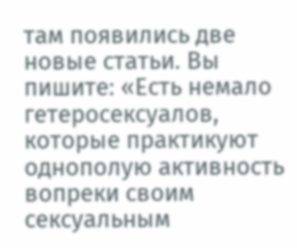там появились две новые статьи. Вы пишите: «Есть немало гетеросексуалов, которые практикуют однополую активность вопреки своим сексуальным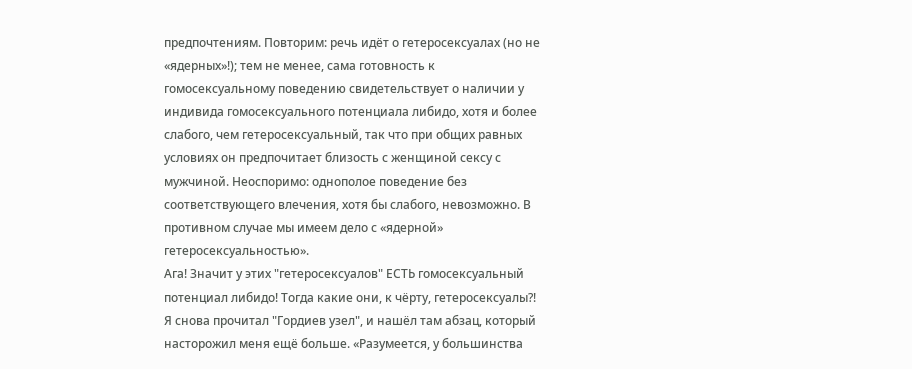предпочтениям. Повторим: речь идёт о гетеросексуалах (но не «ядерных»!); тем не менее, сама готовность к гомосексуальному поведению свидетельствует о наличии у индивида гомосексуального потенциала либидо, хотя и более слабого, чем гетеросексуальный, так что при общих равных условиях он предпочитает близость с женщиной сексу с мужчиной. Неоспоримо: однополое поведение без соответствующего влечения, хотя бы слабого, невозможно. В противном случае мы имеем дело с «ядерной» гетеросексуальностью».
Ага! Значит у этих "гетеросексуалов" ЕСТЬ гомосексуальный потенциал либидо! Тогда какие они, к чёрту, гетеросексуалы?!
Я снова прочитал "Гордиев узел", и нашёл там абзац, который насторожил меня ещё больше. «Разумеется, у большинства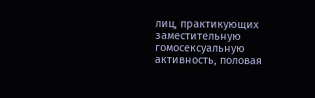лиц, практикующих заместительную гомосексуальную активность, половая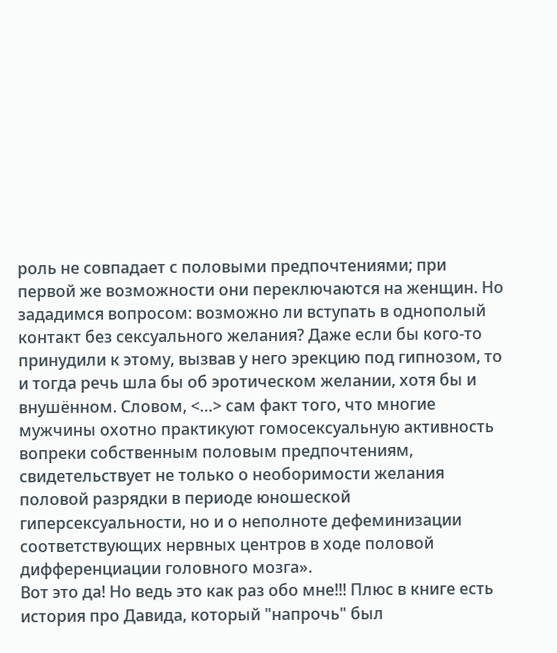роль не совпадает с половыми предпочтениями; при первой же возможности они переключаются на женщин. Но зададимся вопросом: возможно ли вступать в однополый контакт без сексуального желания? Даже если бы кого-то принудили к этому, вызвав у него эрекцию под гипнозом, то и тогда речь шла бы об эротическом желании, хотя бы и внушённом. Словом, <…> сам факт того, что многие мужчины охотно практикуют гомосексуальную активность вопреки собственным половым предпочтениям, свидетельствует не только о необоримости желания половой разрядки в периоде юношеской гиперсексуальности, но и о неполноте дефеминизации соответствующих нервных центров в ходе половой дифференциации головного мозга».
Вот это да! Но ведь это как раз обо мне!!! Плюс в книге есть история про Давида, который "напрочь" был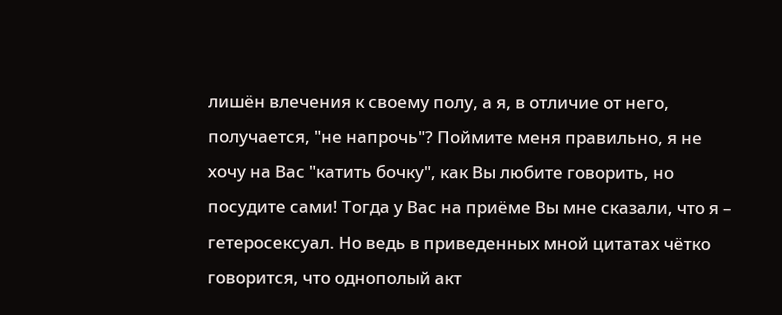лишён влечения к своему полу, а я, в отличие от него, получается, "не напрочь"? Поймите меня правильно, я не хочу на Вас "катить бочку", как Вы любите говорить, но посудите сами! Тогда у Вас на приёме Вы мне сказали, что я – гетеросексуал. Но ведь в приведенных мной цитатах чётко говорится, что однополый акт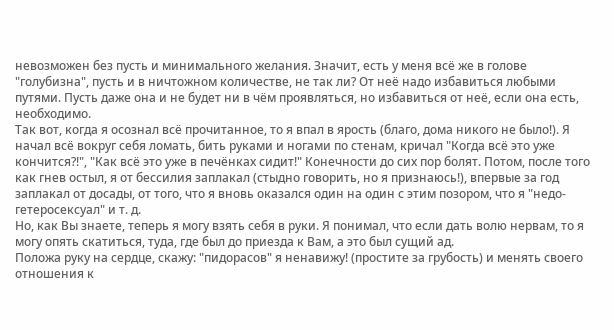невозможен без пусть и минимального желания. Значит, есть у меня всё же в голове "голубизна", пусть и в ничтожном количестве, не так ли? От неё надо избавиться любыми путями. Пусть даже она и не будет ни в чём проявляться, но избавиться от неё, если она есть, необходимо.
Так вот, когда я осознал всё прочитанное, то я впал в ярость (благо, дома никого не было!). Я начал всё вокруг себя ломать, бить руками и ногами по стенам, кричал "Когда всё это уже кончится?!", "Как всё это уже в печёнках сидит!" Конечности до сих пор болят. Потом, после того как гнев остыл, я от бессилия заплакал (стыдно говорить, но я признаюсь!), впервые за год заплакал от досады, от того, что я вновь оказался один на один с этим позором, что я "недо-гетеросексуал" и т. д.
Но, как Вы знаете, теперь я могу взять себя в руки. Я понимал, что если дать волю нервам, то я могу опять скатиться, туда, где был до приезда к Вам, а это был сущий ад.
Положа руку на сердце, скажу: "пидорасов" я ненавижу! (простите за грубость) и менять своего отношения к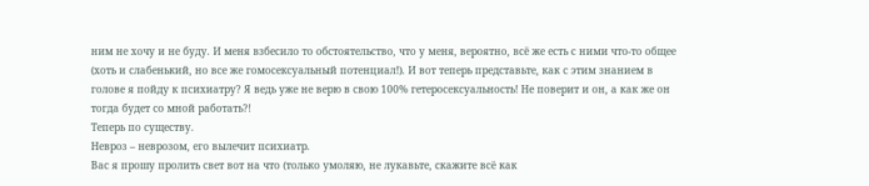ним не хочу и не буду. И меня взбесило то обстоятельство, что у меня, вероятно, всё же есть с ними что-то общее (хоть и слабенький, но все же гомосексуальный потенциал!). И вот теперь представьте, как с этим знанием в голове я пойду к психиатру? Я ведь уже не верю в свою 100% гетеросексуальность! Не поверит и он, а как же он тогда будет со мной работать?!
Теперь по существу.
Невроз – неврозом, его вылечит психиатр.
Вас я прошу пролить свет вот на что (только умоляю, не лукавьте, скажите всё как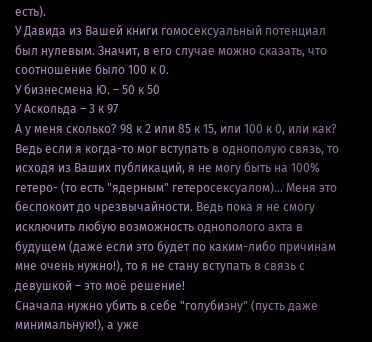есть).
У Давида из Вашей книги гомосексуальный потенциал был нулевым. Значит, в его случае можно сказать, что соотношение было 100 к 0.
У бизнесмена Ю. – 50 к 50
У Аскольда – 3 к 97
А у меня сколько? 98 к 2 или 85 к 15, или 100 к 0, или как?
Ведь если я когда-то мог вступать в однополую связь, то исходя из Ваших публикаций, я не могу быть на 100% гетеро- (то есть "ядерным" гетеросексуалом)… Меня это беспокоит до чрезвычайности. Ведь пока я не смогу исключить любую возможность однополого акта в будущем (даже если это будет по каким-либо причинам мне очень нужно!), то я не стану вступать в связь с девушкой – это моё решение!
Сначала нужно убить в себе "голубизну" (пусть даже минимальную!), а уже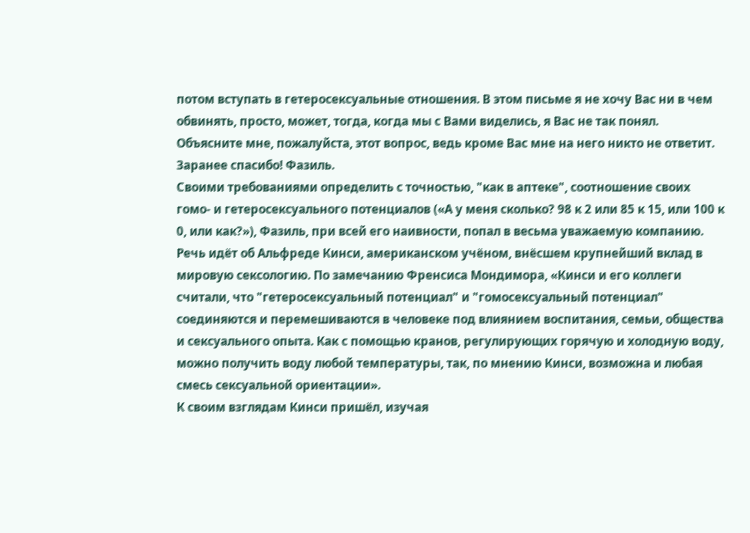потом вступать в гетеросексуальные отношения. В этом письме я не хочу Вас ни в чем обвинять, просто, может, тогда, когда мы с Вами виделись, я Вас не так понял.
Объясните мне, пожалуйста, этот вопрос, ведь кроме Вас мне на него никто не ответит. Заранее спасибо! Фазиль.
Своими требованиями определить с точностью, "как в аптеке", соотношение своих гомо- и гетеросексуального потенциалов («А у меня сколько? 98 к 2 или 85 к 15, или 100 к 0, или как?»), Фазиль, при всей его наивности, попал в весьма уважаемую компанию. Речь идёт об Альфреде Кинси, американском учёном, внёсшем крупнейший вклад в мировую сексологию. По замечанию Френсиса Мондимора, «Кинси и его коллеги считали, что "гетеросексуальный потенциал" и "гомосексуальный потенциал" соединяются и перемешиваются в человеке под влиянием воспитания, семьи, общества и сексуального опыта. Как с помощью кранов, регулирующих горячую и холодную воду, можно получить воду любой температуры, так, по мнению Кинси, возможна и любая смесь сексуальной ориентации».
К своим взглядам Кинси пришёл, изучая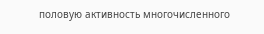половую активность многочисленного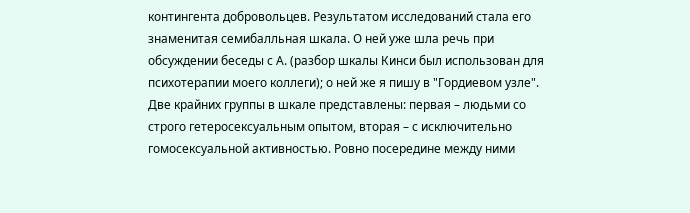контингента добровольцев. Результатом исследований стала его знаменитая семибалльная шкала. О ней уже шла речь при обсуждении беседы с А. (разбор шкалы Кинси был использован для психотерапии моего коллеги); о ней же я пишу в "Гордиевом узле".
Две крайних группы в шкале представлены: первая – людьми со строго гетеросексуальным опытом, вторая – с исключительно гомосексуальной активностью. Ровно посередине между ними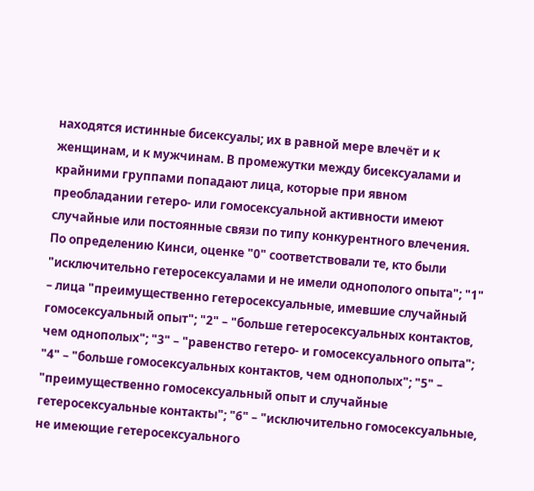находятся истинные бисексуалы; их в равной мере влечёт и к женщинам, и к мужчинам. В промежутки между бисексуалами и крайними группами попадают лица, которые при явном преобладании гетеро- или гомосексуальной активности имеют случайные или постоянные связи по типу конкурентного влечения.
По определению Кинси, оценке "0" соответствовали те, кто были "исключительно гетеросексуалами и не имели однополого опыта"; "1" – лица "преимущественно гетеросексуальные, имевшие случайный гомосексуальный опыт"; "2" – "больше гетеросексуальных контактов, чем однополых"; "3" – "равенство гетеро- и гомосексуального опыта"; "4" – "больше гомосексуальных контактов, чем однополых"; "5" – "преимущественно гомосексуальный опыт и случайные гетеросексуальные контакты"; "6" – "исключительно гомосексуальные, не имеющие гетеросексуального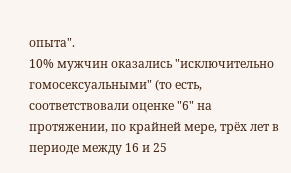опыта".
10% мужчин оказались "исключительно гомосексуальными" (то есть, соответствовали оценке "6" на протяжении, по крайней мере, трёх лет в периоде между 16 и 25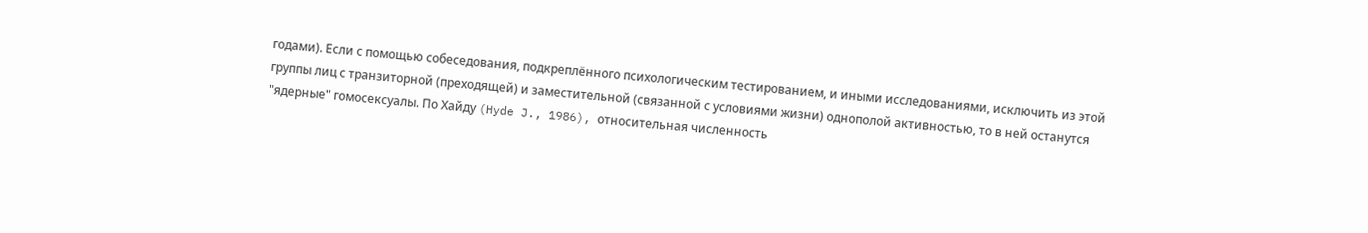годами). Если с помощью собеседования, подкреплённого психологическим тестированием, и иными исследованиями, исключить из этой группы лиц с транзиторной (преходящей) и заместительной (связанной с условиями жизни) однополой активностью, то в ней останутся "ядерные" гомосексуалы. По Хайду (Hyde J., 1986), относительная численность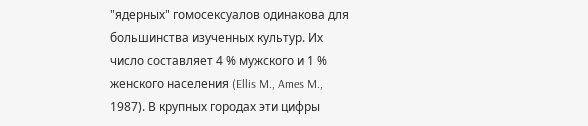"ядерных" гомосексуалов одинакова для большинства изученных культур. Их число составляет 4 % мужского и 1 % женского населения (Ellis M., Ames M., 1987). В крупных городах эти цифры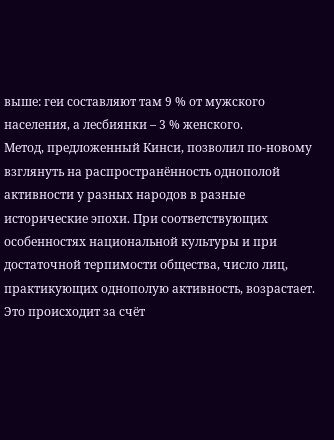выше: геи составляют там 9 % от мужского населения, а лесбиянки – 3 % женского.
Метод, предложенный Кинси, позволил по-новому взглянуть на распространённость однополой активности у разных народов в разные исторические эпохи. При соответствующих особенностях национальной культуры и при достаточной терпимости общества, число лиц, практикующих однополую активность, возрастает. Это происходит за счёт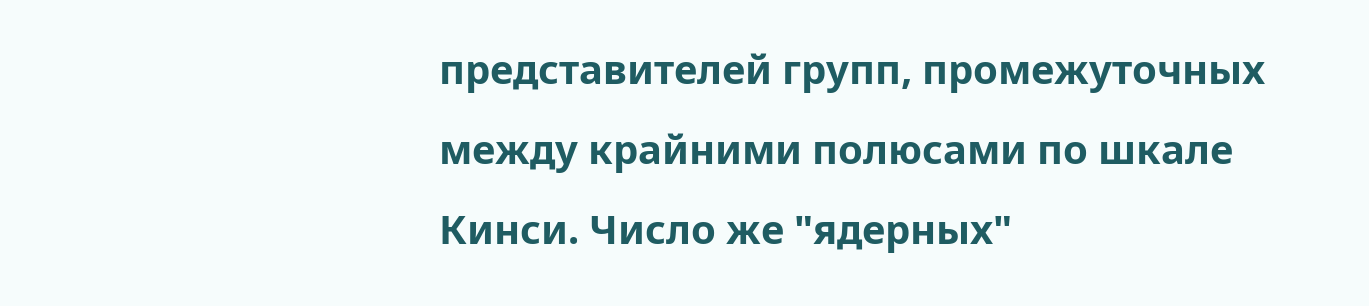представителей групп, промежуточных между крайними полюсами по шкале Кинси. Число же "ядерных"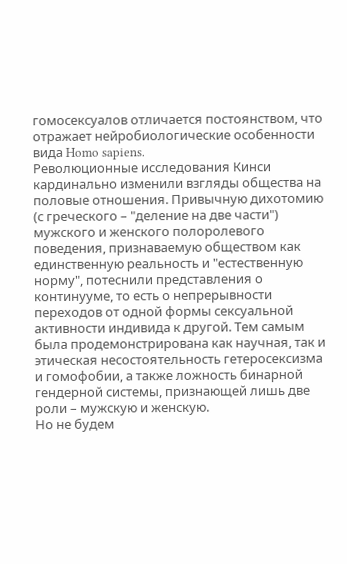гомосексуалов отличается постоянством, что отражает нейробиологические особенности вида Homo sapiens.
Революционные исследования Кинси кардинально изменили взгляды общества на половые отношения. Привычную дихотомию (с греческого – "деление на две части") мужского и женского полоролевого поведения, признаваемую обществом как единственную реальность и "естественную норму", потеснили представления о континууме, то есть о непрерывности переходов от одной формы сексуальной активности индивида к другой. Тем самым была продемонстрирована как научная, так и этическая несостоятельность гетеросексизма и гомофобии, а также ложность бинарной гендерной системы, признающей лишь две роли – мужскую и женскую.
Но не будем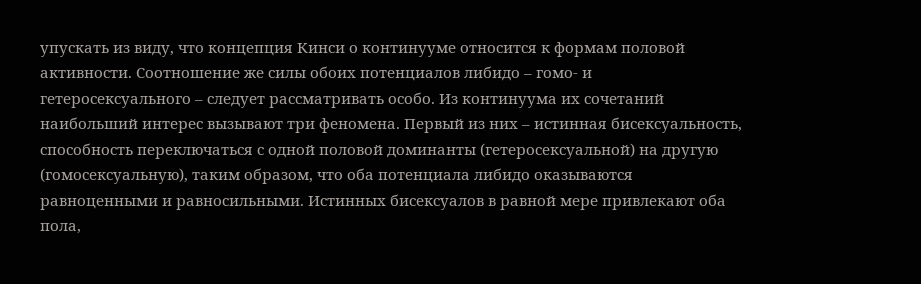упускать из виду, что концепция Кинси о континууме относится к формам половой активности. Соотношение же силы обоих потенциалов либидо – гомо- и гетеросексуального – следует рассматривать особо. Из континуума их сочетаний наибольший интерес вызывают три феномена. Первый из них – истинная бисексуальность, способность переключаться с одной половой доминанты (гетеросексуальной) на другую (гомосексуальную), таким образом, что оба потенциала либидо оказываются равноценными и равносильными. Истинных бисексуалов в равной мере привлекают оба пола,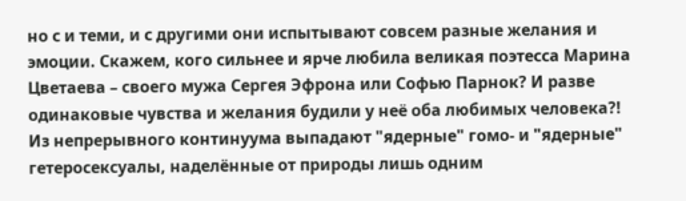но с и теми, и с другими они испытывают совсем разные желания и эмоции. Скажем, кого сильнее и ярче любила великая поэтесса Марина Цветаева – своего мужа Сергея Эфрона или Софью Парнок? И разве одинаковые чувства и желания будили у неё оба любимых человека?!
Из непрерывного континуума выпадают "ядерные" гомо- и "ядерные" гетеросексуалы, наделённые от природы лишь одним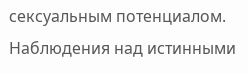сексуальным потенциалом.
Наблюдения над истинными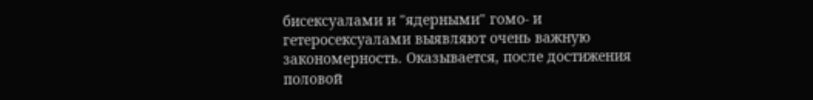бисексуалами и "ядерными" гомо- и гетеросексуалами выявляют очень важную закономерность. Оказывается, после достижения половой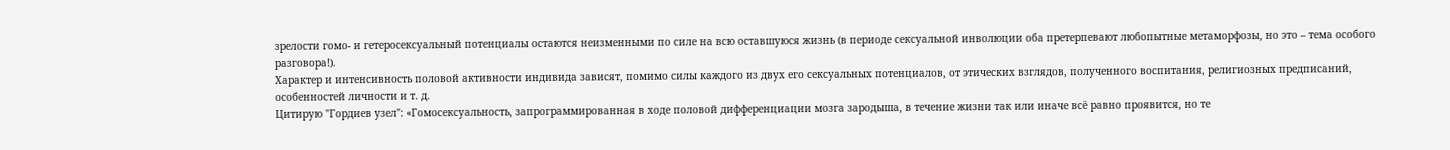зрелости гомо- и гетеросексуальный потенциалы остаются неизменными по силе на всю оставшуюся жизнь (в периоде сексуальной инволюции оба претерпевают любопытные метаморфозы, но это – тема особого разговора!).
Характер и интенсивность половой активности индивида зависят, помимо силы каждого из двух его сексуальных потенциалов, от этических взглядов, полученного воспитания, религиозных предписаний, особенностей личности и т. д.
Цитирую "Гордиев узел": «Гомосексуальность, запрограммированная в ходе половой дифференциации мозга зародыша, в течение жизни так или иначе всё равно проявится, но те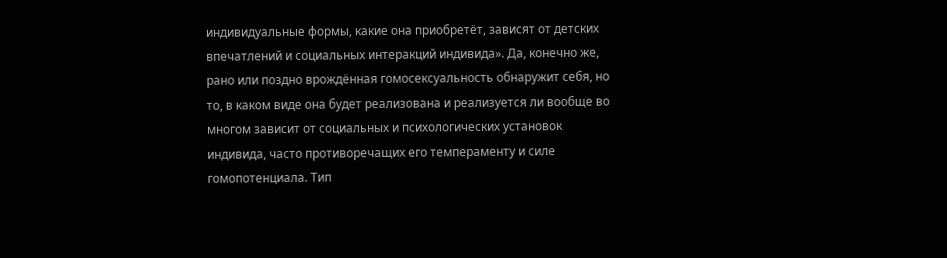индивидуальные формы, какие она приобретёт, зависят от детских впечатлений и социальных интеракций индивида». Да, конечно же, рано или поздно врождённая гомосексуальность обнаружит себя, но то, в каком виде она будет реализована и реализуется ли вообще во многом зависит от социальных и психологических установок индивида, часто противоречащих его темпераменту и силе гомопотенциала. Тип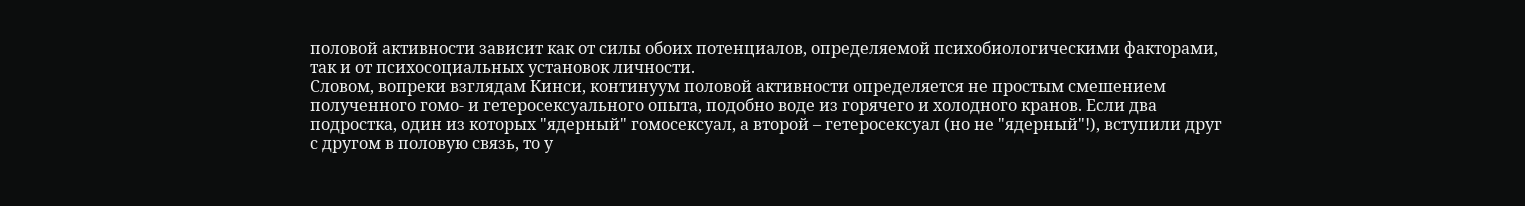половой активности зависит как от силы обоих потенциалов, определяемой психобиологическими факторами, так и от психосоциальных установок личности.
Словом, вопреки взглядам Кинси, континуум половой активности определяется не простым смешением полученного гомо- и гетеросексуального опыта, подобно воде из горячего и холодного кранов. Если два подростка, один из которых "ядерный" гомосексуал, а второй – гетеросексуал (но не "ядерный"!), вступили друг с другом в половую связь, то у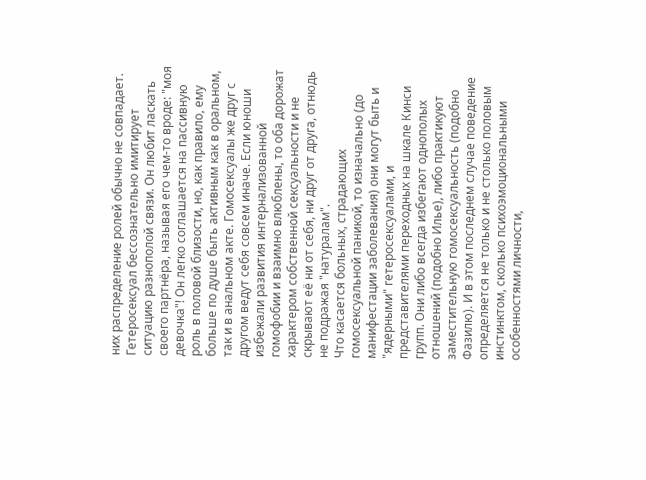них распределение ролей обычно не совпадает. Гетеросексуал бессознательно имитирует ситуацию разнополой связи. Он любит ласкать своего партнёра, называя его чем-то вроде: "моя девочка"! Он легко соглашается на пассивную роль в половой близости, но, как правило, ему больше по душе быть активным как в оральном, так и в анальном акте. Гомосексуалы же друг с другом ведут себя совсем иначе. Если юноши избежали развития интернализованной гомофобии и взаимно влюблены, то оба дорожат характером собственной сексуальности и не скрывают её ни от себя, ни друг от друга, отнюдь не подражая "натуралам".
Что касается больных, страдающих гомосексуальной паникой, то изначально (до манифестации заболевания) они могут быть и "ядерными" гетеросексуалами, и представителями переходных на шкале Кинси групп. Они либо всегда избегают однополых отношений (подобно Илье), либо практикуют заместительную гомосексуальность (подобно Фазилю). И в этом последнем случае поведение определяется не только и не столько половым инстинктом, сколько психоэмоциональными особенностями личности,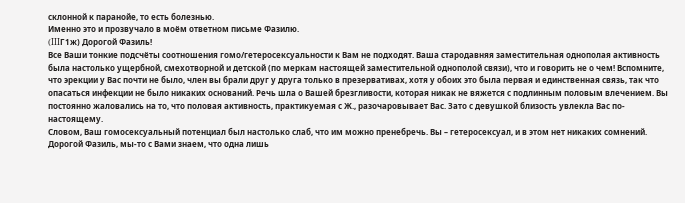склонной к паранойе, то есть болезнью.
Именно это и прозвучало в моём ответном письме Фазилю.
(IIIГ1ж) Дорогой Фазиль!
Все Ваши тонкие подсчёты соотношения гомо/гетеросексуальности к Вам не подходят. Ваша стародавняя заместительная однополая активность была настолько ущербной, смехотворной и детской (по меркам настоящей заместительной однополой связи), что и говорить не о чем! Вспомните, что эрекции у Вас почти не было, член вы брали друг у друга только в презервативах, хотя у обоих это была первая и единственная связь, так что опасаться инфекции не было никаких оснований. Речь шла о Вашей брезгливости, которая никак не вяжется с подлинным половым влечением. Вы постоянно жаловались на то, что половая активность, практикуемая с Ж., разочаровывает Вас. Зато с девушкой близость увлекла Вас по-настоящему.
Словом, Ваш гомосексуальный потенциал был настолько слаб, что им можно пренебречь. Вы – гетеросексуал, и в этом нет никаких сомнений.
Дорогой Фазиль, мы-то с Вами знаем, что одна лишь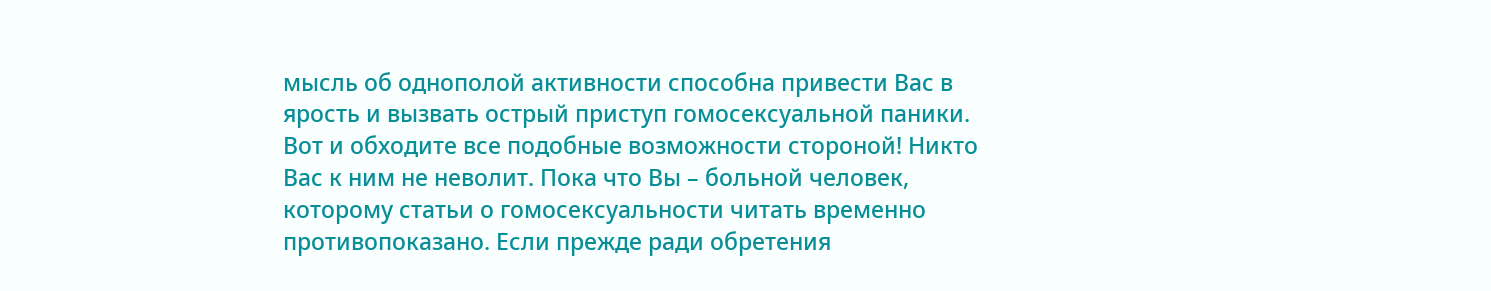мысль об однополой активности способна привести Вас в ярость и вызвать острый приступ гомосексуальной паники. Вот и обходите все подобные возможности стороной! Никто Вас к ним не неволит. Пока что Вы – больной человек, которому статьи о гомосексуальности читать временно противопоказано. Если прежде ради обретения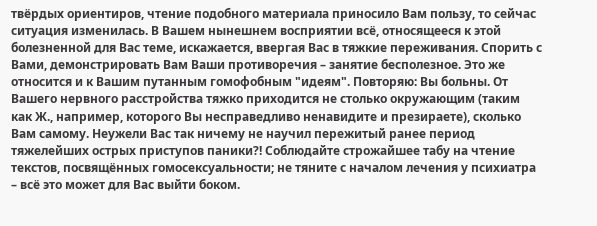твёрдых ориентиров, чтение подобного материала приносило Вам пользу, то сейчас ситуация изменилась. В Вашем нынешнем восприятии всё, относящееся к этой болезненной для Вас теме, искажается, ввергая Вас в тяжкие переживания. Спорить с Вами, демонстрировать Вам Ваши противоречия – занятие бесполезное. Это же относится и к Вашим путанным гомофобным "идеям". Повторяю: Вы больны. От Вашего нервного расстройства тяжко приходится не столько окружающим (таким как Ж., например, которого Вы несправедливо ненавидите и презираете), сколько Вам самому. Неужели Вас так ничему не научил пережитый ранее период тяжелейших острых приступов паники?! Соблюдайте строжайшее табу на чтение текстов, посвящённых гомосексуальности; не тяните с началом лечения у психиатра – всё это может для Вас выйти боком.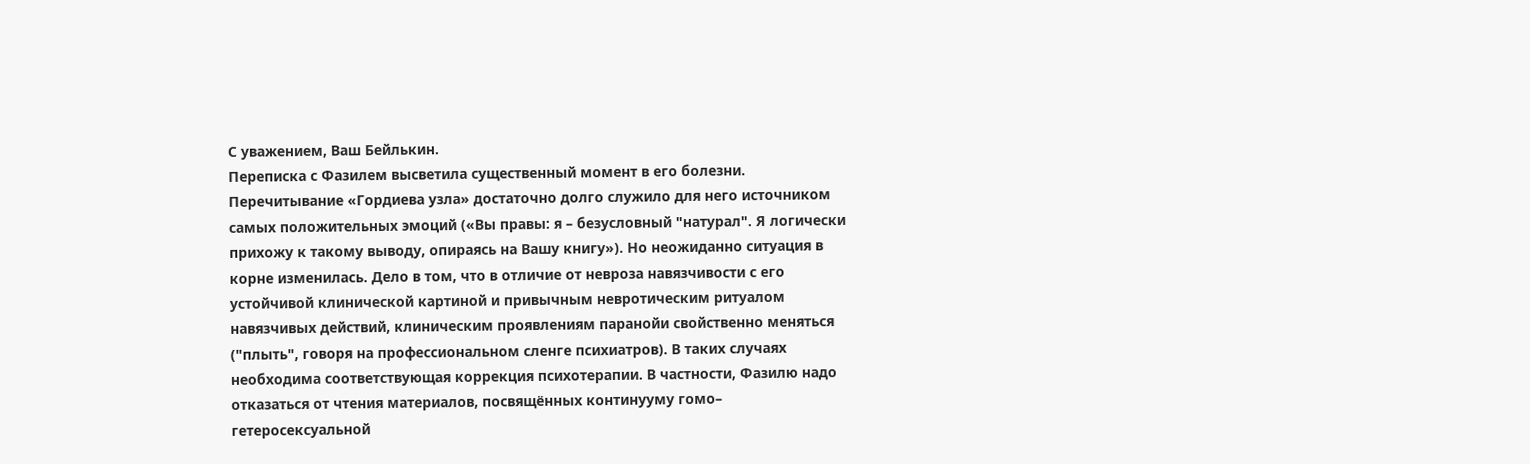С уважением, Ваш Бейлькин.
Переписка с Фазилем высветила существенный момент в его болезни. Перечитывание «Гордиева узла» достаточно долго служило для него источником самых положительных эмоций («Вы правы: я – безусловный "натурал". Я логически прихожу к такому выводу, опираясь на Вашу книгу»). Но неожиданно ситуация в корне изменилась. Дело в том, что в отличие от невроза навязчивости с его устойчивой клинической картиной и привычным невротическим ритуалом навязчивых действий, клиническим проявлениям паранойи свойственно меняться ("плыть", говоря на профессиональном сленге психиатров). В таких случаях необходима соответствующая коррекция психотерапии. В частности, Фазилю надо отказаться от чтения материалов, посвящённых континууму гомо– гетеросексуальной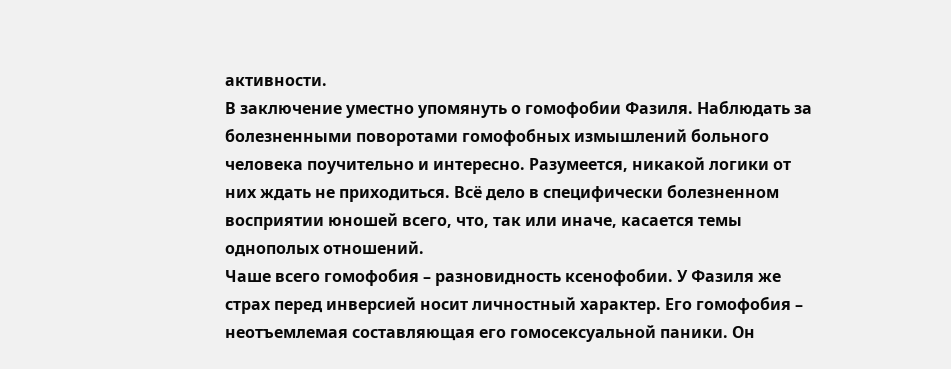активности.
В заключение уместно упомянуть о гомофобии Фазиля. Наблюдать за болезненными поворотами гомофобных измышлений больного человека поучительно и интересно. Разумеется, никакой логики от них ждать не приходиться. Всё дело в специфически болезненном восприятии юношей всего, что, так или иначе, касается темы однополых отношений.
Чаше всего гомофобия – разновидность ксенофобии. У Фазиля же страх перед инверсией носит личностный характер. Его гомофобия – неотъемлемая составляющая его гомосексуальной паники. Он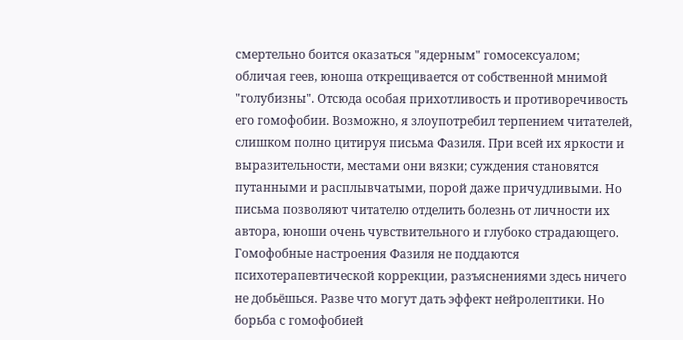смертельно боится оказаться "ядерным" гомосексуалом; обличая геев, юноша открещивается от собственной мнимой "голубизны". Отсюда особая прихотливость и противоречивость его гомофобии. Возможно, я злоупотребил терпением читателей, слишком полно цитируя письма Фазиля. При всей их яркости и выразительности, местами они вязки; суждения становятся путанными и расплывчатыми, порой даже причудливыми. Но письма позволяют читателю отделить болезнь от личности их автора, юноши очень чувствительного и глубоко страдающего.
Гомофобные настроения Фазиля не поддаются психотерапевтической коррекции, разъяснениями здесь ничего не добьёшься. Разве что могут дать эффект нейролептики. Но борьба с гомофобией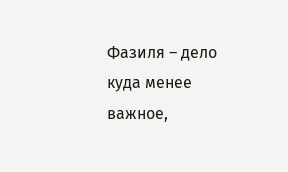Фазиля – дело куда менее важное,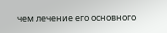чем лечение его основного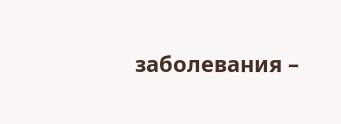заболевания –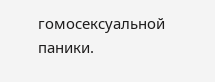гомосексуальной паники.